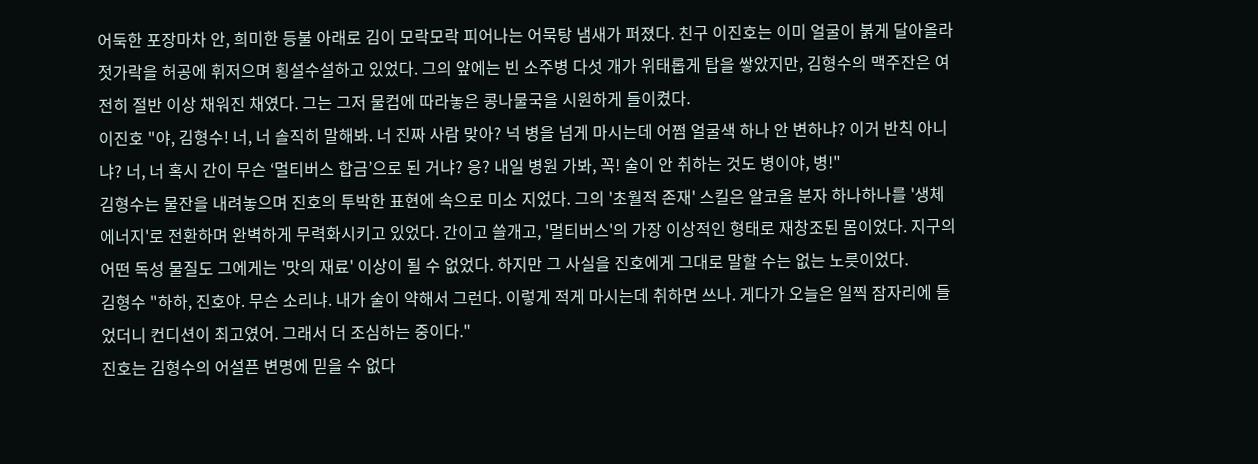어둑한 포장마차 안, 희미한 등불 아래로 김이 모락모락 피어나는 어묵탕 냄새가 퍼졌다. 친구 이진호는 이미 얼굴이 붉게 달아올라 젓가락을 허공에 휘저으며 횡설수설하고 있었다. 그의 앞에는 빈 소주병 다섯 개가 위태롭게 탑을 쌓았지만, 김형수의 맥주잔은 여전히 절반 이상 채워진 채였다. 그는 그저 물컵에 따라놓은 콩나물국을 시원하게 들이켰다.
이진호 "야, 김형수! 너, 너 솔직히 말해봐. 너 진짜 사람 맞아? 넉 병을 넘게 마시는데 어쩜 얼굴색 하나 안 변하냐? 이거 반칙 아니냐? 너, 너 혹시 간이 무슨 ‘멀티버스 합금’으로 된 거냐? 응? 내일 병원 가봐, 꼭! 술이 안 취하는 것도 병이야, 병!"
김형수는 물잔을 내려놓으며 진호의 투박한 표현에 속으로 미소 지었다. 그의 '초월적 존재' 스킬은 알코올 분자 하나하나를 '생체 에너지'로 전환하며 완벽하게 무력화시키고 있었다. 간이고 쓸개고, '멀티버스'의 가장 이상적인 형태로 재창조된 몸이었다. 지구의 어떤 독성 물질도 그에게는 '맛의 재료' 이상이 될 수 없었다. 하지만 그 사실을 진호에게 그대로 말할 수는 없는 노릇이었다.
김형수 "하하, 진호야. 무슨 소리냐. 내가 술이 약해서 그런다. 이렇게 적게 마시는데 취하면 쓰나. 게다가 오늘은 일찍 잠자리에 들었더니 컨디션이 최고였어. 그래서 더 조심하는 중이다."
진호는 김형수의 어설픈 변명에 믿을 수 없다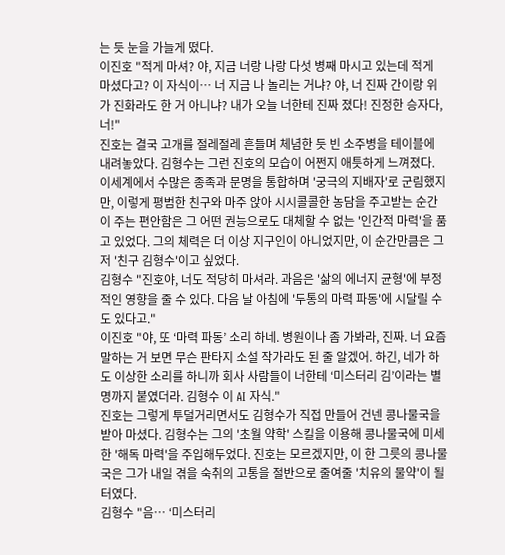는 듯 눈을 가늘게 떴다.
이진호 "적게 마셔? 야, 지금 너랑 나랑 다섯 병째 마시고 있는데 적게 마셨다고? 이 자식이… 너 지금 나 놀리는 거냐? 야, 너 진짜 간이랑 위가 진화라도 한 거 아니냐? 내가 오늘 너한테 진짜 졌다! 진정한 승자다, 너!"
진호는 결국 고개를 절레절레 흔들며 체념한 듯 빈 소주병을 테이블에 내려놓았다. 김형수는 그런 진호의 모습이 어쩐지 애틋하게 느껴졌다. 이세계에서 수많은 종족과 문명을 통합하며 '궁극의 지배자'로 군림했지만, 이렇게 평범한 친구와 마주 앉아 시시콜콜한 농담을 주고받는 순간이 주는 편안함은 그 어떤 권능으로도 대체할 수 없는 '인간적 마력'을 품고 있었다. 그의 체력은 더 이상 지구인이 아니었지만, 이 순간만큼은 그저 '친구 김형수'이고 싶었다.
김형수 "진호야, 너도 적당히 마셔라. 과음은 '삶의 에너지 균형'에 부정적인 영향을 줄 수 있다. 다음 날 아침에 '두통의 마력 파동'에 시달릴 수도 있다고."
이진호 "야, 또 ‘마력 파동’ 소리 하네. 병원이나 좀 가봐라, 진짜. 너 요즘 말하는 거 보면 무슨 판타지 소설 작가라도 된 줄 알겠어. 하긴, 네가 하도 이상한 소리를 하니까 회사 사람들이 너한테 ‘미스터리 김’이라는 별명까지 붙였더라. 김형수 이 AI 자식."
진호는 그렇게 투덜거리면서도 김형수가 직접 만들어 건넨 콩나물국을 받아 마셨다. 김형수는 그의 '초월 약학' 스킬을 이용해 콩나물국에 미세한 '해독 마력'을 주입해두었다. 진호는 모르겠지만, 이 한 그릇의 콩나물국은 그가 내일 겪을 숙취의 고통을 절반으로 줄여줄 '치유의 물약'이 될 터였다.
김형수 "음… ‘미스터리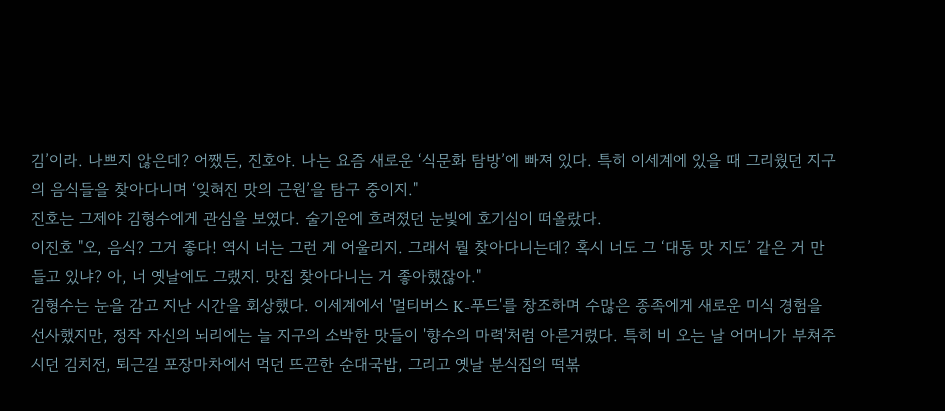김’이라. 나쁘지 않은데? 어쨌든, 진호야. 나는 요즘 새로운 ‘식문화 탐방’에 빠져 있다. 특히 이세계에 있을 때 그리웠던 지구의 음식들을 찾아다니며 ‘잊혀진 맛의 근원’을 탐구 중이지."
진호는 그제야 김형수에게 관심을 보였다. 술기운에 흐려졌던 눈빛에 호기심이 떠올랐다.
이진호 "오, 음식? 그거 좋다! 역시 너는 그런 게 어울리지. 그래서 뭘 찾아다니는데? 혹시 너도 그 ‘대동 맛 지도’ 같은 거 만들고 있냐? 아, 너 옛날에도 그랬지. 맛집 찾아다니는 거 좋아했잖아."
김형수는 눈을 감고 지난 시간을 회상했다. 이세계에서 '멀티버스 K-푸드'를 창조하며 수많은 종족에게 새로운 미식 경험을 선사했지만, 정작 자신의 뇌리에는 늘 지구의 소박한 맛들이 '향수의 마력'처럼 아른거렸다. 특히 비 오는 날 어머니가 부쳐주시던 김치전, 퇴근길 포장마차에서 먹던 뜨끈한 순대국밥, 그리고 옛날 분식집의 떡볶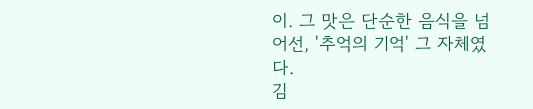이. 그 맛은 단순한 음식을 넘어선, '추억의 기억' 그 자체였다.
김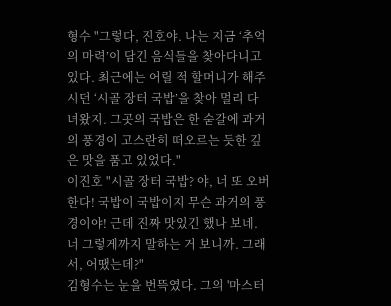형수 "그렇다, 진호야. 나는 지금 ‘추억의 마력’이 담긴 음식들을 찾아다니고 있다. 최근에는 어릴 적 할머니가 해주시던 ‘시골 장터 국밥’을 찾아 멀리 다녀왔지. 그곳의 국밥은 한 숟갈에 과거의 풍경이 고스란히 떠오르는 듯한 깊은 맛을 품고 있었다."
이진호 "시골 장터 국밥? 야, 너 또 오버한다! 국밥이 국밥이지 무슨 과거의 풍경이야! 근데 진짜 맛있긴 했나 보네. 너 그렇게까지 말하는 거 보니까. 그래서, 어땠는데?"
김형수는 눈을 번뜩였다. 그의 '마스터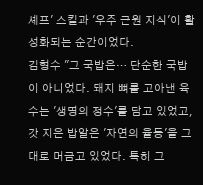셰프' 스킬과 '우주 근원 지식'이 활성화되는 순간이었다.
김형수 "그 국밥은… 단순한 국밥이 아니었다. 돼지 뼈를 고아낸 육수는 '생명의 정수'를 담고 있었고, 갓 지은 밥알은 '자연의 율동'을 그대로 머금고 있었다. 특히 그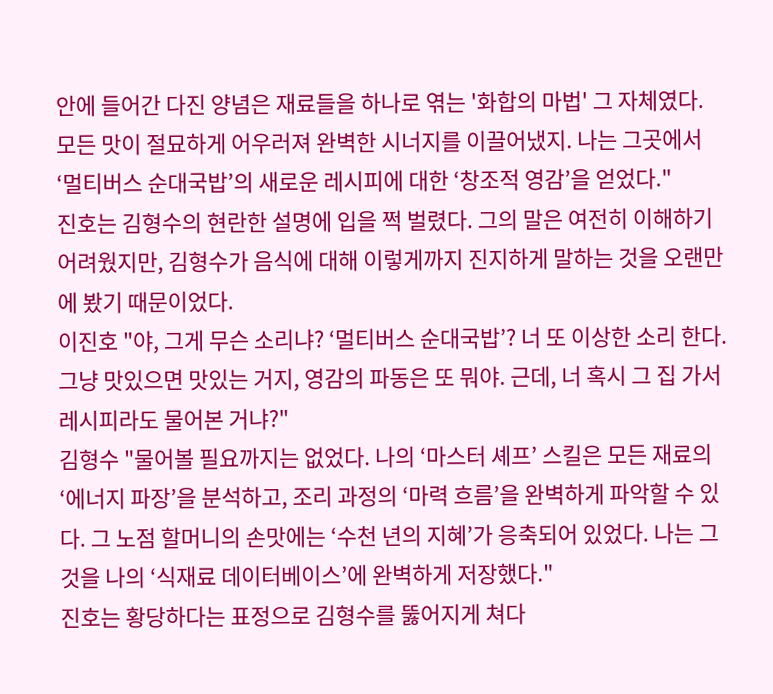안에 들어간 다진 양념은 재료들을 하나로 엮는 '화합의 마법' 그 자체였다. 모든 맛이 절묘하게 어우러져 완벽한 시너지를 이끌어냈지. 나는 그곳에서 ‘멀티버스 순대국밥’의 새로운 레시피에 대한 ‘창조적 영감’을 얻었다."
진호는 김형수의 현란한 설명에 입을 쩍 벌렸다. 그의 말은 여전히 이해하기 어려웠지만, 김형수가 음식에 대해 이렇게까지 진지하게 말하는 것을 오랜만에 봤기 때문이었다.
이진호 "야, 그게 무슨 소리냐? ‘멀티버스 순대국밥’? 너 또 이상한 소리 한다. 그냥 맛있으면 맛있는 거지, 영감의 파동은 또 뭐야. 근데, 너 혹시 그 집 가서 레시피라도 물어본 거냐?"
김형수 "물어볼 필요까지는 없었다. 나의 ‘마스터 셰프’ 스킬은 모든 재료의 ‘에너지 파장’을 분석하고, 조리 과정의 ‘마력 흐름’을 완벽하게 파악할 수 있다. 그 노점 할머니의 손맛에는 ‘수천 년의 지혜’가 응축되어 있었다. 나는 그것을 나의 ‘식재료 데이터베이스’에 완벽하게 저장했다."
진호는 황당하다는 표정으로 김형수를 뚫어지게 쳐다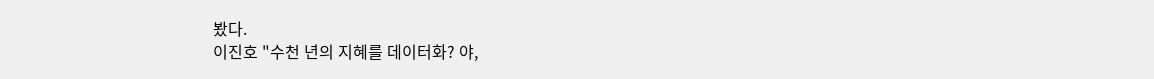봤다.
이진호 "수천 년의 지혜를 데이터화? 야,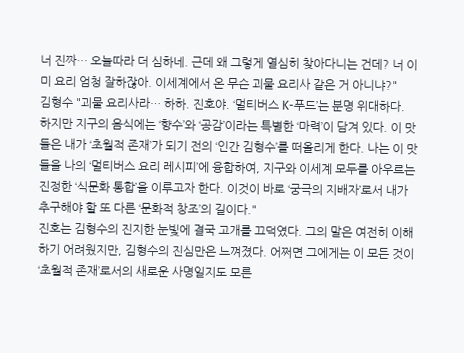너 진짜… 오늘따라 더 심하네. 근데 왜 그렇게 열심히 찾아다니는 건데? 너 이미 요리 엄청 잘하잖아. 이세계에서 온 무슨 괴물 요리사 같은 거 아니냐?"
김형수 "괴물 요리사라… 하하. 진호야. ‘멀티버스 K-푸드’는 분명 위대하다. 하지만 지구의 음식에는 ‘향수’와 ‘공감’이라는 특별한 ‘마력’이 담겨 있다. 이 맛들은 내가 ‘초월적 존재’가 되기 전의 ‘인간 김형수’를 떠올리게 한다. 나는 이 맛들을 나의 ‘멀티버스 요리 레시피’에 융합하여, 지구와 이세계 모두를 아우르는 진정한 ‘식문화 통합’을 이루고자 한다. 이것이 바로 ‘궁극의 지배자’로서 내가 추구해야 할 또 다른 ‘문화적 창조’의 길이다."
진호는 김형수의 진지한 눈빛에 결국 고개를 끄덕였다. 그의 말은 여전히 이해하기 어려웠지만, 김형수의 진심만은 느껴졌다. 어쩌면 그에게는 이 모든 것이 ‘초월적 존재’로서의 새로운 사명일지도 모른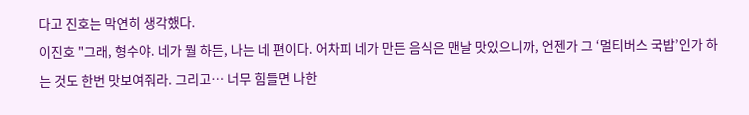다고 진호는 막연히 생각했다.
이진호 "그래, 형수야. 네가 뭘 하든, 나는 네 편이다. 어차피 네가 만든 음식은 맨날 맛있으니까, 언젠가 그 ‘멀티버스 국밥’인가 하는 것도 한번 맛보여줘라. 그리고… 너무 힘들면 나한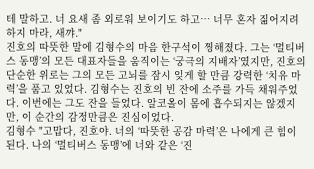테 말하고. 너 요새 좀 외로워 보이기도 하고… 너무 혼자 짊어지려 하지 마라, 새꺄."
진호의 따뜻한 말에 김형수의 마음 한구석이 찡해졌다. 그는 ‘멀티버스 동맹’의 모든 대표자들을 움직이는 ‘궁극의 지배자’였지만, 진호의 단순한 위로는 그의 모든 고뇌를 잠시 잊게 할 만큼 강력한 ‘치유 마력’을 품고 있었다. 김형수는 진호의 빈 잔에 소주를 가득 채워주었다. 이번에는 그도 잔을 들었다. 알코올이 몸에 흡수되지는 않겠지만, 이 순간의 감정만큼은 진심이었다.
김형수 "고맙다, 진호야. 너의 ‘따뜻한 공감 마력’은 나에게 큰 힘이 된다. 나의 ‘멀티버스 동맹’에 너와 같은 ‘진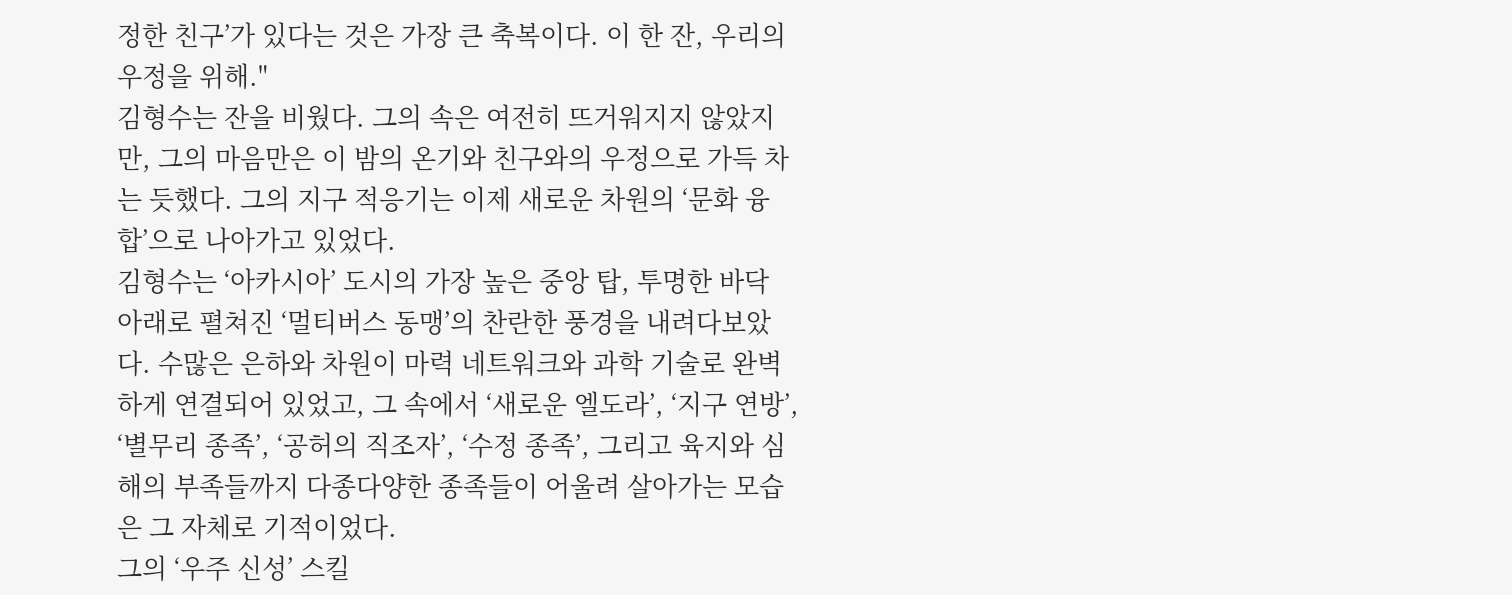정한 친구’가 있다는 것은 가장 큰 축복이다. 이 한 잔, 우리의 우정을 위해."
김형수는 잔을 비웠다. 그의 속은 여전히 뜨거워지지 않았지만, 그의 마음만은 이 밤의 온기와 친구와의 우정으로 가득 차는 듯했다. 그의 지구 적응기는 이제 새로운 차원의 ‘문화 융합’으로 나아가고 있었다.
김형수는 ‘아카시아’ 도시의 가장 높은 중앙 탑, 투명한 바닥 아래로 펼쳐진 ‘멀티버스 동맹’의 찬란한 풍경을 내려다보았다. 수많은 은하와 차원이 마력 네트워크와 과학 기술로 완벽하게 연결되어 있었고, 그 속에서 ‘새로운 엘도라’, ‘지구 연방’, ‘별무리 종족’, ‘공허의 직조자’, ‘수정 종족’, 그리고 육지와 심해의 부족들까지 다종다양한 종족들이 어울려 살아가는 모습은 그 자체로 기적이었다.
그의 ‘우주 신성’ 스킬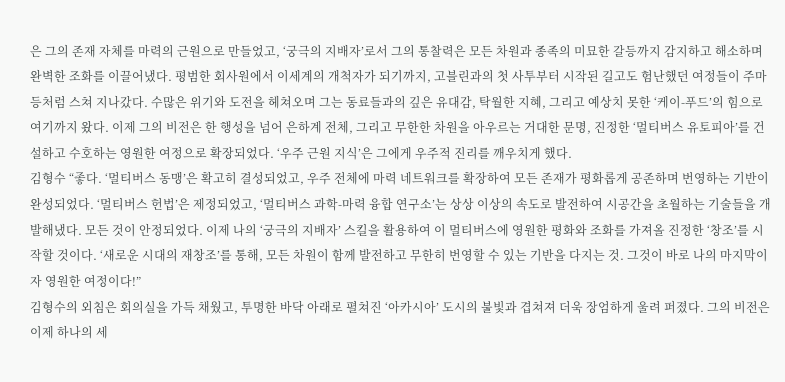은 그의 존재 자체를 마력의 근원으로 만들었고, ‘궁극의 지배자’로서 그의 통찰력은 모든 차원과 종족의 미묘한 갈등까지 감지하고 해소하며 완벽한 조화를 이끌어냈다. 평범한 회사원에서 이세계의 개척자가 되기까지, 고블린과의 첫 사투부터 시작된 길고도 험난했던 여정들이 주마등처럼 스쳐 지나갔다. 수많은 위기와 도전을 헤쳐오며 그는 동료들과의 깊은 유대감, 탁월한 지혜, 그리고 예상치 못한 ‘케이-푸드’의 힘으로 여기까지 왔다. 이제 그의 비전은 한 행성을 넘어 은하계 전체, 그리고 무한한 차원을 아우르는 거대한 문명, 진정한 ‘멀티버스 유토피아’를 건설하고 수호하는 영원한 여정으로 확장되었다. ‘우주 근원 지식’은 그에게 우주적 진리를 깨우치게 했다.
김형수 “좋다. ‘멀티버스 동맹’은 확고히 결성되었고, 우주 전체에 마력 네트워크를 확장하여 모든 존재가 평화롭게 공존하며 번영하는 기반이 완성되었다. ‘멀티버스 헌법’은 제정되었고, ‘멀티버스 과학-마력 융합 연구소’는 상상 이상의 속도로 발전하여 시공간을 초월하는 기술들을 개발해냈다. 모든 것이 안정되었다. 이제 나의 ‘궁극의 지배자’ 스킬을 활용하여 이 멀티버스에 영원한 평화와 조화를 가져올 진정한 ‘창조’를 시작할 것이다. ‘새로운 시대의 재창조’를 통해, 모든 차원이 함께 발전하고 무한히 번영할 수 있는 기반을 다지는 것. 그것이 바로 나의 마지막이자 영원한 여정이다!”
김형수의 외침은 회의실을 가득 채웠고, 투명한 바닥 아래로 펼쳐진 ‘아카시아’ 도시의 불빛과 겹쳐져 더욱 장엄하게 울려 퍼졌다. 그의 비전은 이제 하나의 세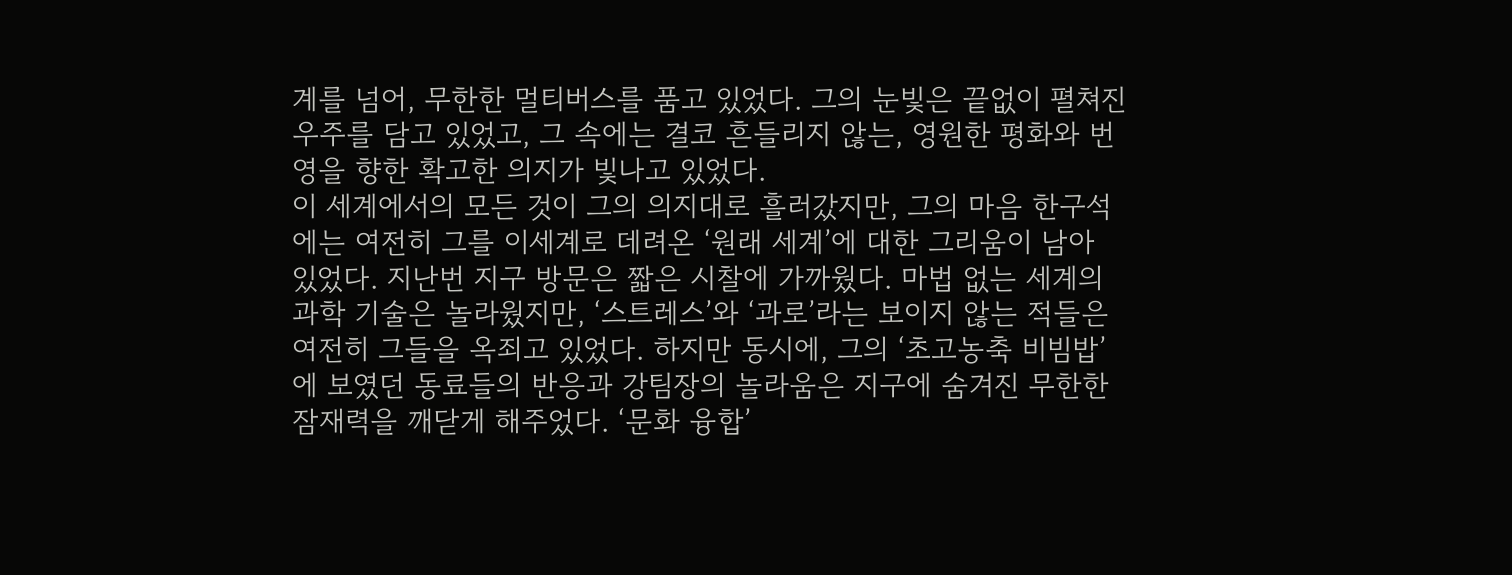계를 넘어, 무한한 멀티버스를 품고 있었다. 그의 눈빛은 끝없이 펼쳐진 우주를 담고 있었고, 그 속에는 결코 흔들리지 않는, 영원한 평화와 번영을 향한 확고한 의지가 빛나고 있었다.
이 세계에서의 모든 것이 그의 의지대로 흘러갔지만, 그의 마음 한구석에는 여전히 그를 이세계로 데려온 ‘원래 세계’에 대한 그리움이 남아 있었다. 지난번 지구 방문은 짧은 시찰에 가까웠다. 마법 없는 세계의 과학 기술은 놀라웠지만, ‘스트레스’와 ‘과로’라는 보이지 않는 적들은 여전히 그들을 옥죄고 있었다. 하지만 동시에, 그의 ‘초고농축 비빔밥’에 보였던 동료들의 반응과 강팀장의 놀라움은 지구에 숨겨진 무한한 잠재력을 깨닫게 해주었다. ‘문화 융합’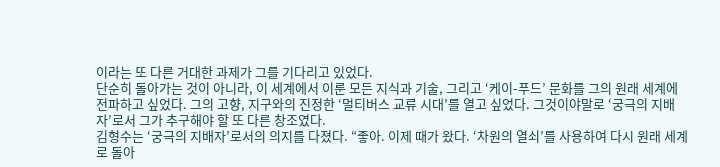이라는 또 다른 거대한 과제가 그를 기다리고 있었다.
단순히 돌아가는 것이 아니라, 이 세계에서 이룬 모든 지식과 기술, 그리고 ‘케이-푸드’ 문화를 그의 원래 세계에 전파하고 싶었다. 그의 고향, 지구와의 진정한 ‘멀티버스 교류 시대’를 열고 싶었다. 그것이야말로 ‘궁극의 지배자’로서 그가 추구해야 할 또 다른 창조였다.
김형수는 ‘궁극의 지배자’로서의 의지를 다졌다. “좋아. 이제 때가 왔다. ‘차원의 열쇠’를 사용하여 다시 원래 세계로 돌아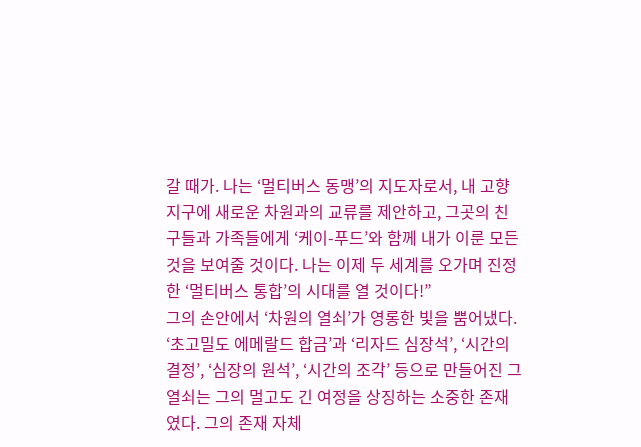갈 때가. 나는 ‘멀티버스 동맹’의 지도자로서, 내 고향 지구에 새로운 차원과의 교류를 제안하고, 그곳의 친구들과 가족들에게 ‘케이-푸드’와 함께 내가 이룬 모든 것을 보여줄 것이다. 나는 이제 두 세계를 오가며 진정한 ‘멀티버스 통합’의 시대를 열 것이다!”
그의 손안에서 ‘차원의 열쇠’가 영롱한 빛을 뿜어냈다. ‘초고밀도 에메랄드 합금’과 ‘리자드 심장석’, ‘시간의 결정’, ‘심장의 원석’, ‘시간의 조각’ 등으로 만들어진 그 열쇠는 그의 멀고도 긴 여정을 상징하는 소중한 존재였다. 그의 존재 자체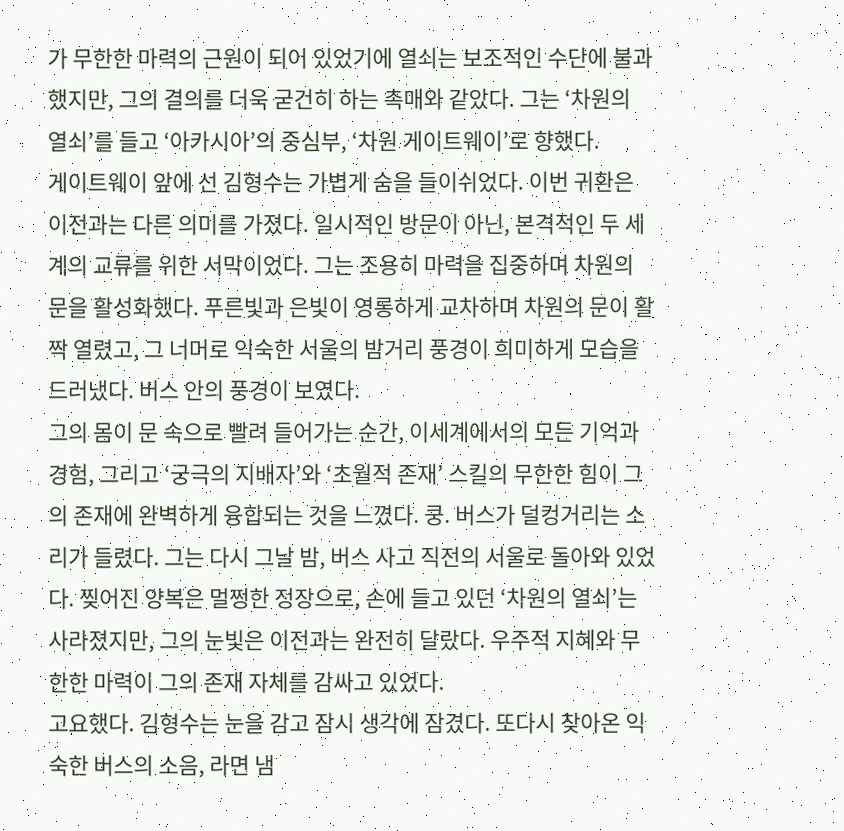가 무한한 마력의 근원이 되어 있었기에 열쇠는 보조적인 수단에 불과했지만, 그의 결의를 더욱 굳건히 하는 촉매와 같았다. 그는 ‘차원의 열쇠’를 들고 ‘아카시아’의 중심부, ‘차원 게이트웨이’로 향했다.
게이트웨이 앞에 선 김형수는 가볍게 숨을 들이쉬었다. 이번 귀환은 이전과는 다른 의미를 가졌다. 일시적인 방문이 아닌, 본격적인 두 세계의 교류를 위한 서막이었다. 그는 조용히 마력을 집중하며 차원의 문을 활성화했다. 푸른빛과 은빛이 영롱하게 교차하며 차원의 문이 활짝 열렸고, 그 너머로 익숙한 서울의 밤거리 풍경이 희미하게 모습을 드러냈다. 버스 안의 풍경이 보였다.
그의 몸이 문 속으로 빨려 들어가는 순간, 이세계에서의 모든 기억과 경험, 그리고 ‘궁극의 지배자’와 ‘초월적 존재’ 스킬의 무한한 힘이 그의 존재에 완벽하게 융합되는 것을 느꼈다. 쿵. 버스가 덜컹거리는 소리가 들렸다. 그는 다시 그날 밤, 버스 사고 직전의 서울로 돌아와 있었다. 찢어진 양복은 멀쩡한 정장으로, 손에 들고 있던 ‘차원의 열쇠’는 사라졌지만, 그의 눈빛은 이전과는 완전히 달랐다. 우주적 지혜와 무한한 마력이 그의 존재 자체를 감싸고 있었다.
고요했다. 김형수는 눈을 감고 잠시 생각에 잠겼다. 또다시 찾아온 익숙한 버스의 소음, 라면 냄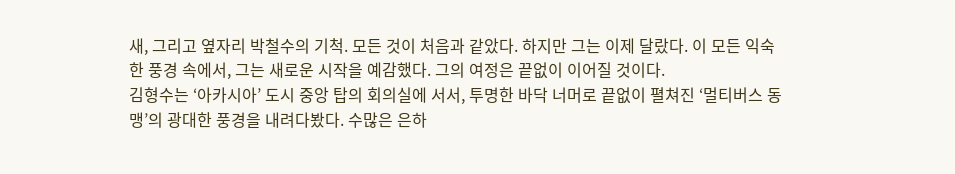새, 그리고 옆자리 박철수의 기척. 모든 것이 처음과 같았다. 하지만 그는 이제 달랐다. 이 모든 익숙한 풍경 속에서, 그는 새로운 시작을 예감했다. 그의 여정은 끝없이 이어질 것이다.
김형수는 ‘아카시아’ 도시 중앙 탑의 회의실에 서서, 투명한 바닥 너머로 끝없이 펼쳐진 ‘멀티버스 동맹’의 광대한 풍경을 내려다봤다. 수많은 은하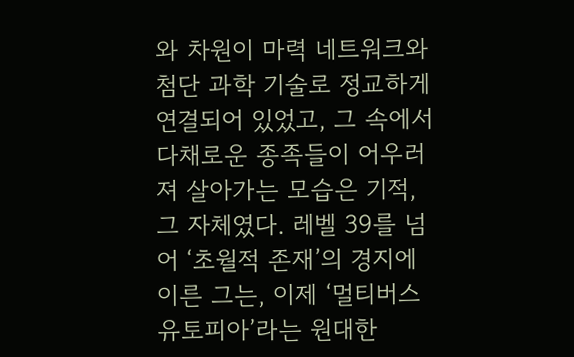와 차원이 마력 네트워크와 첨단 과학 기술로 정교하게 연결되어 있었고, 그 속에서 다채로운 종족들이 어우러져 살아가는 모습은 기적, 그 자체였다. 레벨 39를 넘어 ‘초월적 존재’의 경지에 이른 그는, 이제 ‘멀티버스 유토피아’라는 원대한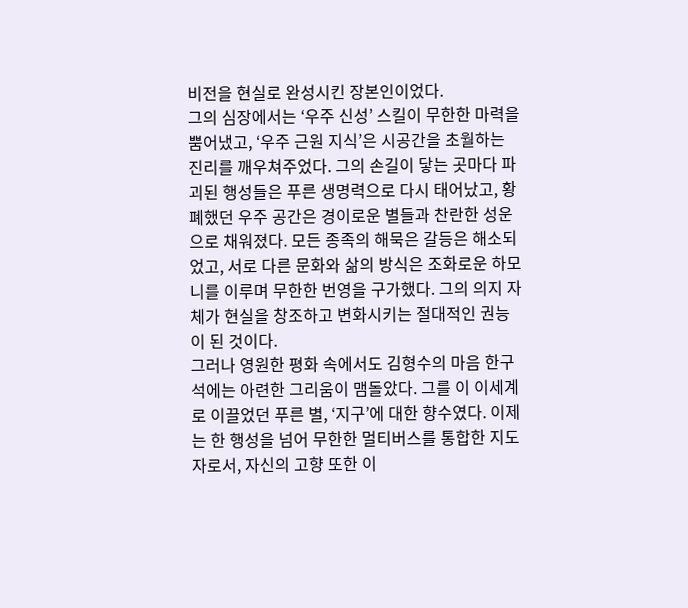비전을 현실로 완성시킨 장본인이었다.
그의 심장에서는 ‘우주 신성’ 스킬이 무한한 마력을 뿜어냈고, ‘우주 근원 지식’은 시공간을 초월하는 진리를 깨우쳐주었다. 그의 손길이 닿는 곳마다 파괴된 행성들은 푸른 생명력으로 다시 태어났고, 황폐했던 우주 공간은 경이로운 별들과 찬란한 성운으로 채워졌다. 모든 종족의 해묵은 갈등은 해소되었고, 서로 다른 문화와 삶의 방식은 조화로운 하모니를 이루며 무한한 번영을 구가했다. 그의 의지 자체가 현실을 창조하고 변화시키는 절대적인 권능이 된 것이다.
그러나 영원한 평화 속에서도 김형수의 마음 한구석에는 아련한 그리움이 맴돌았다. 그를 이 이세계로 이끌었던 푸른 별, ‘지구’에 대한 향수였다. 이제는 한 행성을 넘어 무한한 멀티버스를 통합한 지도자로서, 자신의 고향 또한 이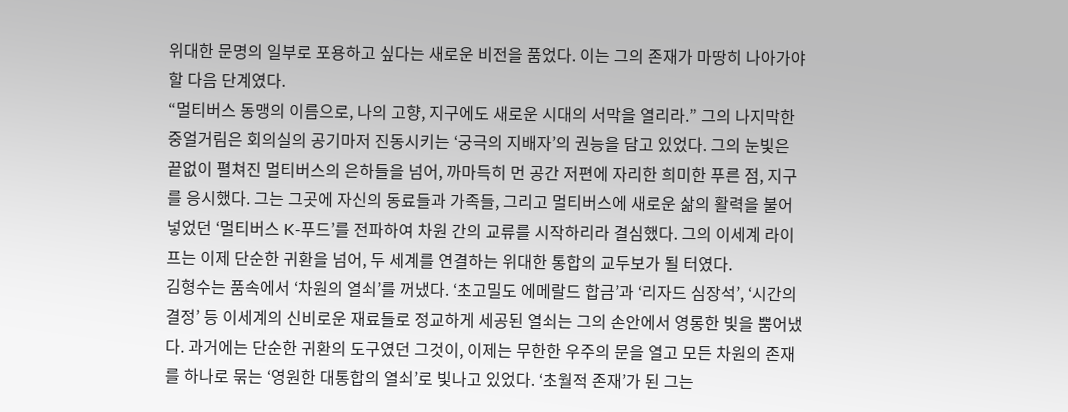위대한 문명의 일부로 포용하고 싶다는 새로운 비전을 품었다. 이는 그의 존재가 마땅히 나아가야 할 다음 단계였다.
“멀티버스 동맹의 이름으로, 나의 고향, 지구에도 새로운 시대의 서막을 열리라.” 그의 나지막한 중얼거림은 회의실의 공기마저 진동시키는 ‘궁극의 지배자’의 권능을 담고 있었다. 그의 눈빛은 끝없이 펼쳐진 멀티버스의 은하들을 넘어, 까마득히 먼 공간 저편에 자리한 희미한 푸른 점, 지구를 응시했다. 그는 그곳에 자신의 동료들과 가족들, 그리고 멀티버스에 새로운 삶의 활력을 불어넣었던 ‘멀티버스 K-푸드’를 전파하여 차원 간의 교류를 시작하리라 결심했다. 그의 이세계 라이프는 이제 단순한 귀환을 넘어, 두 세계를 연결하는 위대한 통합의 교두보가 될 터였다.
김형수는 품속에서 ‘차원의 열쇠’를 꺼냈다. ‘초고밀도 에메랄드 합금’과 ‘리자드 심장석’, ‘시간의 결정’ 등 이세계의 신비로운 재료들로 정교하게 세공된 열쇠는 그의 손안에서 영롱한 빛을 뿜어냈다. 과거에는 단순한 귀환의 도구였던 그것이, 이제는 무한한 우주의 문을 열고 모든 차원의 존재를 하나로 묶는 ‘영원한 대통합의 열쇠’로 빛나고 있었다. ‘초월적 존재’가 된 그는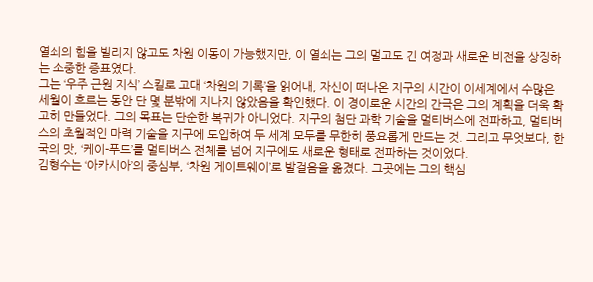열쇠의 힘을 빌리지 않고도 차원 이동이 가능했지만, 이 열쇠는 그의 멀고도 긴 여정과 새로운 비전을 상징하는 소중한 증표였다.
그는 ‘우주 근원 지식’ 스킬로 고대 ‘차원의 기록’을 읽어내, 자신이 떠나온 지구의 시간이 이세계에서 수많은 세월이 흐르는 동안 단 몇 분밖에 지나지 않았음을 확인했다. 이 경이로운 시간의 간극은 그의 계획을 더욱 확고히 만들었다. 그의 목표는 단순한 복귀가 아니었다. 지구의 첨단 과학 기술을 멀티버스에 전파하고, 멀티버스의 초월적인 마력 기술을 지구에 도입하여 두 세계 모두를 무한히 풍요롭게 만드는 것. 그리고 무엇보다, 한국의 맛, ‘케이-푸드’를 멀티버스 전체를 넘어 지구에도 새로운 형태로 전파하는 것이었다.
김형수는 ‘아카시아’의 중심부, ‘차원 게이트웨이’로 발걸음을 옮겼다. 그곳에는 그의 핵심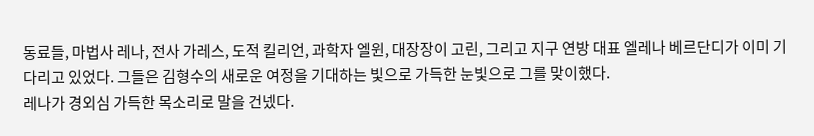동료들, 마법사 레나, 전사 가레스, 도적 킬리언, 과학자 엘윈, 대장장이 고린, 그리고 지구 연방 대표 엘레나 베르단디가 이미 기다리고 있었다. 그들은 김형수의 새로운 여정을 기대하는 빛으로 가득한 눈빛으로 그를 맞이했다.
레나가 경외심 가득한 목소리로 말을 건넸다.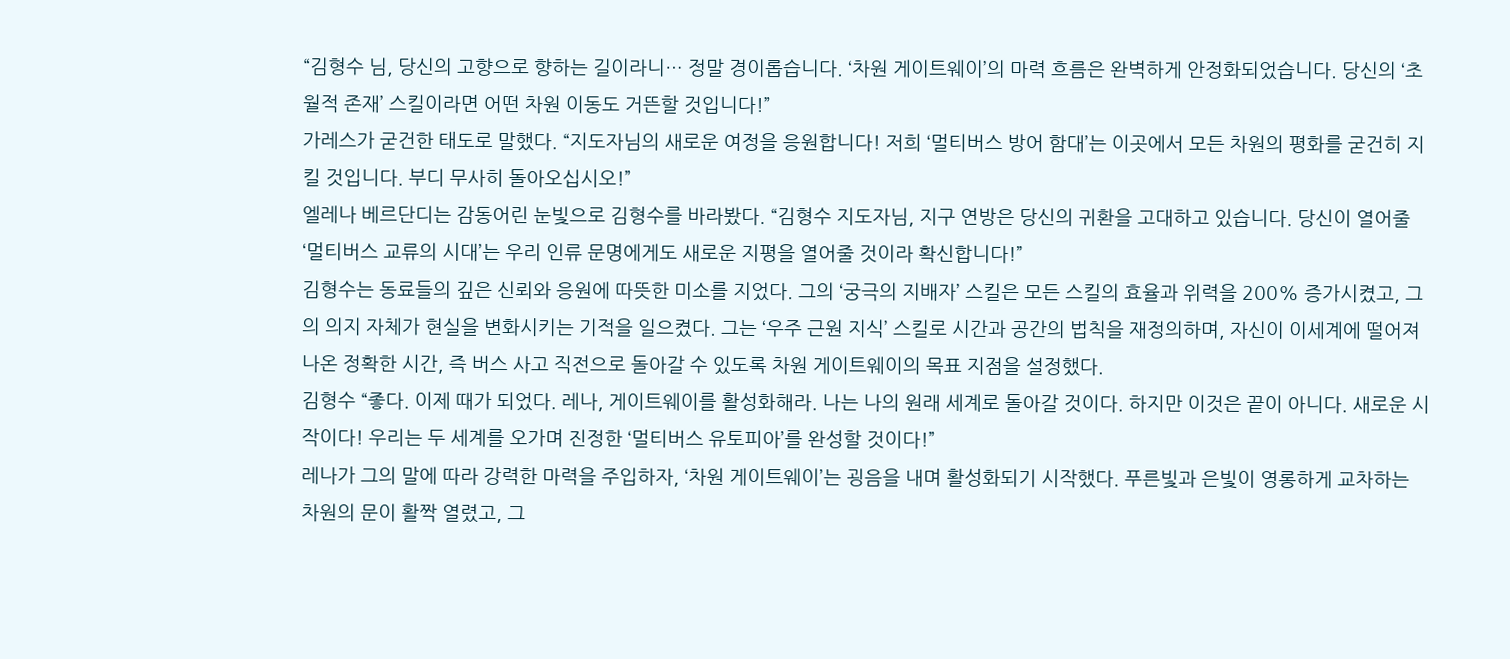“김형수 님, 당신의 고향으로 향하는 길이라니… 정말 경이롭습니다. ‘차원 게이트웨이’의 마력 흐름은 완벽하게 안정화되었습니다. 당신의 ‘초월적 존재’ 스킬이라면 어떤 차원 이동도 거뜬할 것입니다!”
가레스가 굳건한 태도로 말했다. “지도자님의 새로운 여정을 응원합니다! 저희 ‘멀티버스 방어 함대’는 이곳에서 모든 차원의 평화를 굳건히 지킬 것입니다. 부디 무사히 돌아오십시오!”
엘레나 베르단디는 감동어린 눈빛으로 김형수를 바라봤다. “김형수 지도자님, 지구 연방은 당신의 귀환을 고대하고 있습니다. 당신이 열어줄 ‘멀티버스 교류의 시대’는 우리 인류 문명에게도 새로운 지평을 열어줄 것이라 확신합니다!”
김형수는 동료들의 깊은 신뢰와 응원에 따뜻한 미소를 지었다. 그의 ‘궁극의 지배자’ 스킬은 모든 스킬의 효율과 위력을 200% 증가시켰고, 그의 의지 자체가 현실을 변화시키는 기적을 일으켰다. 그는 ‘우주 근원 지식’ 스킬로 시간과 공간의 법칙을 재정의하며, 자신이 이세계에 떨어져 나온 정확한 시간, 즉 버스 사고 직전으로 돌아갈 수 있도록 차원 게이트웨이의 목표 지점을 설정했다.
김형수 “좋다. 이제 때가 되었다. 레나, 게이트웨이를 활성화해라. 나는 나의 원래 세계로 돌아갈 것이다. 하지만 이것은 끝이 아니다. 새로운 시작이다! 우리는 두 세계를 오가며 진정한 ‘멀티버스 유토피아’를 완성할 것이다!”
레나가 그의 말에 따라 강력한 마력을 주입하자, ‘차원 게이트웨이’는 굉음을 내며 활성화되기 시작했다. 푸른빛과 은빛이 영롱하게 교차하는 차원의 문이 활짝 열렸고, 그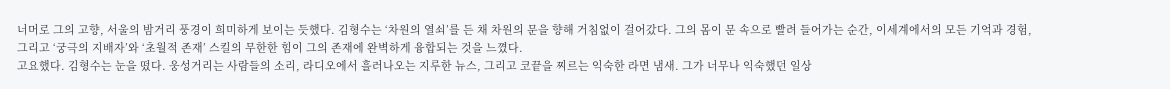너머로 그의 고향, 서울의 밤거리 풍경이 희미하게 보이는 듯했다. 김형수는 ‘차원의 열쇠’를 든 채 차원의 문을 향해 거침없이 걸어갔다. 그의 몸이 문 속으로 빨려 들어가는 순간, 이세계에서의 모든 기억과 경험, 그리고 ‘궁극의 지배자’와 ‘초월적 존재’ 스킬의 무한한 힘이 그의 존재에 완벽하게 융합되는 것을 느꼈다.
고요했다. 김형수는 눈을 떴다. 웅성거리는 사람들의 소리, 라디오에서 흘러나오는 지루한 뉴스, 그리고 코끝을 찌르는 익숙한 라면 냄새. 그가 너무나 익숙했던 일상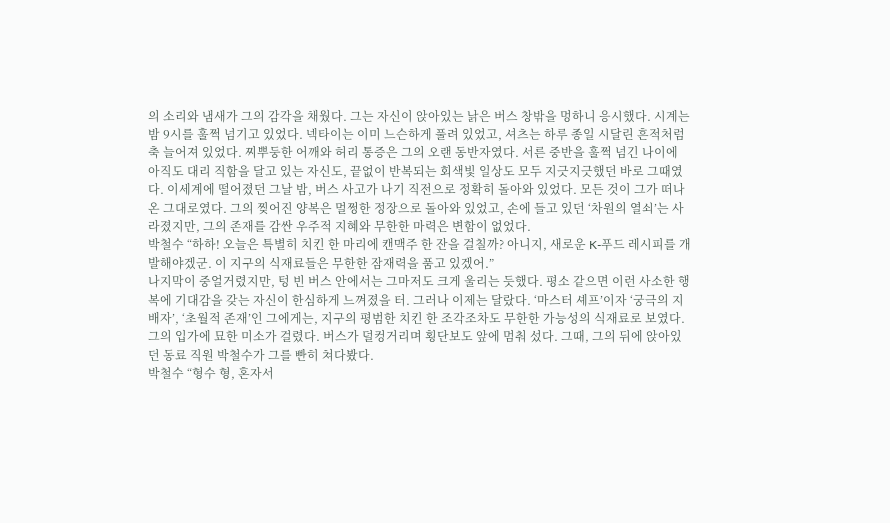의 소리와 냄새가 그의 감각을 채웠다. 그는 자신이 앉아있는 낡은 버스 창밖을 멍하니 응시했다. 시계는 밤 9시를 훌쩍 넘기고 있었다. 넥타이는 이미 느슨하게 풀려 있었고, 셔츠는 하루 종일 시달린 흔적처럼 축 늘어져 있었다. 찌뿌둥한 어깨와 허리 통증은 그의 오랜 동반자였다. 서른 중반을 훌쩍 넘긴 나이에 아직도 대리 직함을 달고 있는 자신도, 끝없이 반복되는 회색빛 일상도 모두 지긋지긋했던 바로 그때였다. 이세계에 떨어졌던 그날 밤, 버스 사고가 나기 직전으로 정확히 돌아와 있었다. 모든 것이 그가 떠나온 그대로였다. 그의 찢어진 양복은 멀쩡한 정장으로 돌아와 있었고, 손에 들고 있던 ‘차원의 열쇠’는 사라졌지만, 그의 존재를 감싼 우주적 지혜와 무한한 마력은 변함이 없었다.
박철수 “하하! 오늘은 특별히 치킨 한 마리에 캔맥주 한 잔을 걸칠까? 아니지, 새로운 K-푸드 레시피를 개발해야겠군. 이 지구의 식재료들은 무한한 잠재력을 품고 있겠어.”
나지막이 중얼거렸지만, 텅 빈 버스 안에서는 그마저도 크게 울리는 듯했다. 평소 같으면 이런 사소한 행복에 기대감을 갖는 자신이 한심하게 느껴졌을 터. 그러나 이제는 달랐다. ‘마스터 셰프’이자 ‘궁극의 지배자’, ‘초월적 존재’인 그에게는, 지구의 평범한 치킨 한 조각조차도 무한한 가능성의 식재료로 보였다. 그의 입가에 묘한 미소가 걸렸다. 버스가 덜컹거리며 횡단보도 앞에 멈춰 섰다. 그때, 그의 뒤에 앉아있던 동료 직원 박철수가 그를 빤히 쳐다봤다.
박철수 “형수 형, 혼자서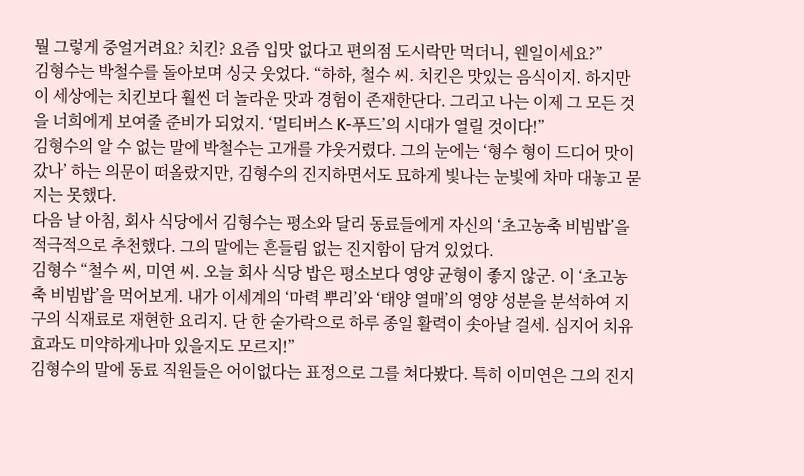뭘 그렇게 중얼거려요? 치킨? 요즘 입맛 없다고 편의점 도시락만 먹더니, 웬일이세요?”
김형수는 박철수를 돌아보며 싱긋 웃었다. “하하, 철수 씨. 치킨은 맛있는 음식이지. 하지만 이 세상에는 치킨보다 훨씬 더 놀라운 맛과 경험이 존재한단다. 그리고 나는 이제 그 모든 것을 너희에게 보여줄 준비가 되었지. ‘멀티버스 K-푸드’의 시대가 열릴 것이다!”
김형수의 알 수 없는 말에 박철수는 고개를 갸웃거렸다. 그의 눈에는 ‘형수 형이 드디어 맛이 갔나’ 하는 의문이 떠올랐지만, 김형수의 진지하면서도 묘하게 빛나는 눈빛에 차마 대놓고 묻지는 못했다.
다음 날 아침, 회사 식당에서 김형수는 평소와 달리 동료들에게 자신의 ‘초고농축 비빔밥’을 적극적으로 추천했다. 그의 말에는 흔들림 없는 진지함이 담겨 있었다.
김형수 “철수 씨, 미연 씨. 오늘 회사 식당 밥은 평소보다 영양 균형이 좋지 않군. 이 ‘초고농축 비빔밥’을 먹어보게. 내가 이세계의 ‘마력 뿌리’와 ‘태양 열매’의 영양 성분을 분석하여 지구의 식재료로 재현한 요리지. 단 한 숟가락으로 하루 종일 활력이 솟아날 걸세. 심지어 치유 효과도 미약하게나마 있을지도 모르지!”
김형수의 말에 동료 직원들은 어이없다는 표정으로 그를 쳐다봤다. 특히 이미연은 그의 진지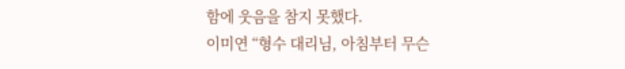함에 웃음을 참지 못했다.
이미연 “형수 대리님, 아침부터 무슨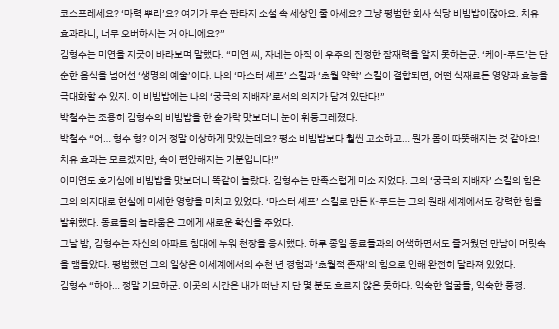코스프레세요? ‘마력 뿌리’요? 여기가 무슨 판타지 소설 속 세상인 줄 아세요? 그냥 평범한 회사 식당 비빔밥이잖아요. 치유 효과라니, 너무 오버하시는 거 아니에요?”
김형수는 미연을 지긋이 바라보며 말했다. “미연 씨, 자네는 아직 이 우주의 진정한 잠재력을 알지 못하는군. ‘케이-푸드’는 단순한 음식을 넘어선 ‘생명의 예술’이다. 나의 ‘마스터 셰프’ 스킬과 ‘초월 약학’ 스킬이 결합되면, 어떤 식재료든 영양과 효능을 극대화할 수 있지. 이 비빔밥에는 나의 ‘궁극의 지배자’로서의 의지가 담겨 있단다!”
박철수는 조용히 김형수의 비빔밥을 한 숟가락 맛보더니 눈이 휘둥그레졌다.
박철수 “어… 형수 형? 이거 정말 이상하게 맛있는데요? 평소 비빔밥보다 훨씬 고소하고… 뭔가 몸이 따뜻해지는 것 같아요! 치유 효과는 모르겠지만, 속이 편안해지는 기분입니다!”
이미연도 호기심에 비빔밥을 맛보더니 똑같이 놀랐다. 김형수는 만족스럽게 미소 지었다. 그의 ‘궁극의 지배자’ 스킬의 힘은 그의 의지대로 현실에 미세한 영향을 미치고 있었다. ‘마스터 셰프’ 스킬로 만든 K-푸드는 그의 원래 세계에서도 강력한 힘을 발휘했다. 동료들의 놀라움은 그에게 새로운 확신을 주었다.
그날 밤, 김형수는 자신의 아파트 침대에 누워 천장을 응시했다. 하루 종일 동료들과의 어색하면서도 즐거웠던 만남이 머릿속을 맴돌았다. 평범했던 그의 일상은 이세계에서의 수천 년 경험과 ‘초월적 존재’의 힘으로 인해 완전히 달라져 있었다.
김형수 “하아… 정말 기묘하군. 이곳의 시간은 내가 떠난 지 단 몇 분도 흐르지 않은 듯하다. 익숙한 얼굴들, 익숙한 풍경.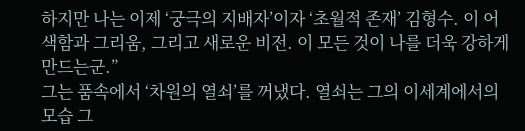하지만 나는 이제 ‘궁극의 지배자’이자 ‘초월적 존재’ 김형수. 이 어색함과 그리움, 그리고 새로운 비전. 이 모든 것이 나를 더욱 강하게 만드는군.”
그는 품속에서 ‘차원의 열쇠’를 꺼냈다. 열쇠는 그의 이세계에서의 모습 그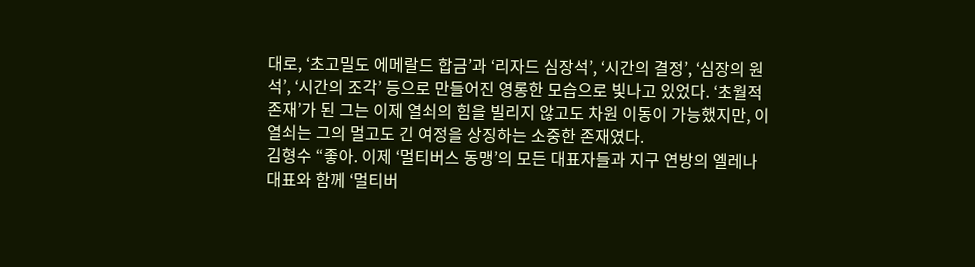대로, ‘초고밀도 에메랄드 합금’과 ‘리자드 심장석’, ‘시간의 결정’, ‘심장의 원석’, ‘시간의 조각’ 등으로 만들어진 영롱한 모습으로 빛나고 있었다. ‘초월적 존재’가 된 그는 이제 열쇠의 힘을 빌리지 않고도 차원 이동이 가능했지만, 이 열쇠는 그의 멀고도 긴 여정을 상징하는 소중한 존재였다.
김형수 “좋아. 이제 ‘멀티버스 동맹’의 모든 대표자들과 지구 연방의 엘레나 대표와 함께 ‘멀티버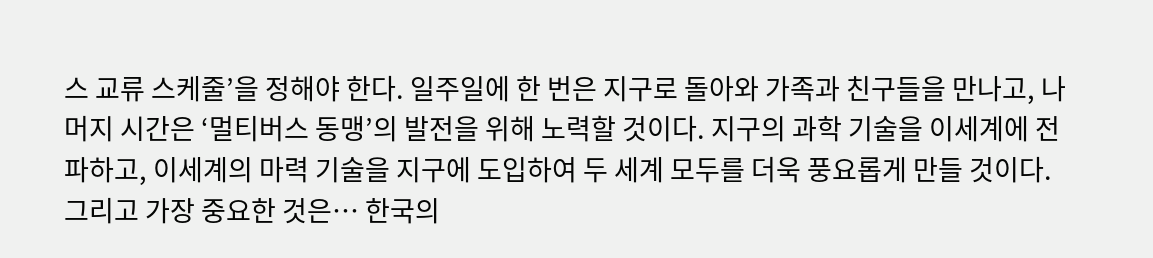스 교류 스케줄’을 정해야 한다. 일주일에 한 번은 지구로 돌아와 가족과 친구들을 만나고, 나머지 시간은 ‘멀티버스 동맹’의 발전을 위해 노력할 것이다. 지구의 과학 기술을 이세계에 전파하고, 이세계의 마력 기술을 지구에 도입하여 두 세계 모두를 더욱 풍요롭게 만들 것이다. 그리고 가장 중요한 것은… 한국의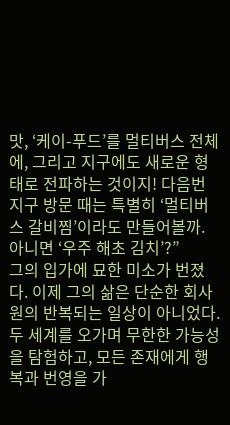맛, ‘케이-푸드’를 멀티버스 전체에, 그리고 지구에도 새로운 형태로 전파하는 것이지! 다음번 지구 방문 때는 특별히 ‘멀티버스 갈비찜’이라도 만들어볼까. 아니면 ‘우주 해초 김치’?”
그의 입가에 묘한 미소가 번졌다. 이제 그의 삶은 단순한 회사원의 반복되는 일상이 아니었다. 두 세계를 오가며 무한한 가능성을 탐험하고, 모든 존재에게 행복과 번영을 가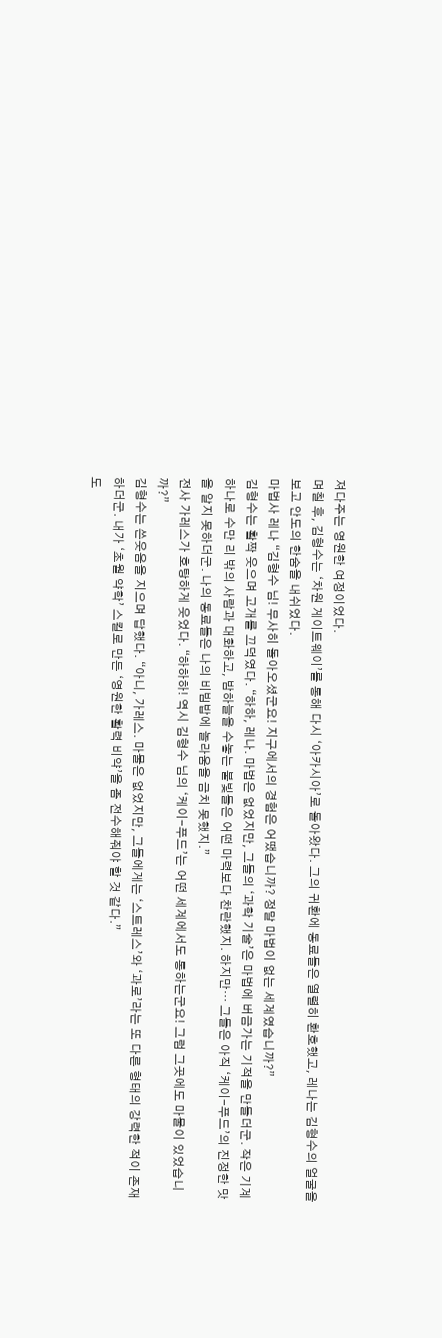져다주는 영원한 여정이었다.
며칠 후, 김형수는 ‘차원 게이트웨이’를 통해 다시 ‘아카시아’로 돌아왔다. 그의 귀환에 동료들은 열렬히 환호했고, 레나는 김형수의 얼굴을 보고 안도의 한숨을 내쉬었다.
마법사 레나 “김형수 님! 무사히 돌아오셨군요! 지구에서의 경험은 어땠습니까? 정말 마법이 없는 세계였습니까?”
김형수는 활짝 웃으며 고개를 끄덕였다. “하하, 레나. 마법은 없었지만, 그들의 ‘과학 기술’은 마법에 버금가는 기적을 만들더군. 작은 기계 하나로 수만 리 밖의 사람과 대화하고, 밤하늘을 수놓는 불빛들은 어떤 마력보다 찬란했지. 하지만… 그들은 아직 ‘케이-푸드’의 진정한 맛을 알지 못하더군. 나의 동료들은 나의 비빔밥에 놀라움을 금치 못했지.”
전사 가레스가 호탕하게 웃었다. “하하하! 역시 김형수 님의 ‘케이-푸드’는 어떤 세계에서도 통하는군요! 그럼 그곳에도 마물이 있었습니까?”
김형수는 쓴웃음을 지으며 답했다. “아니, 가레스. 마물은 없었지만, 그들에게는 ‘스트레스’와 ‘과로’라는 또 다른 형태의 강력한 적이 존재하더군. 내가 ‘초월 약학’ 스킬로 만든 ‘영원한 활력 비약’을 좀 전수해줘야 할 것 같다.”
도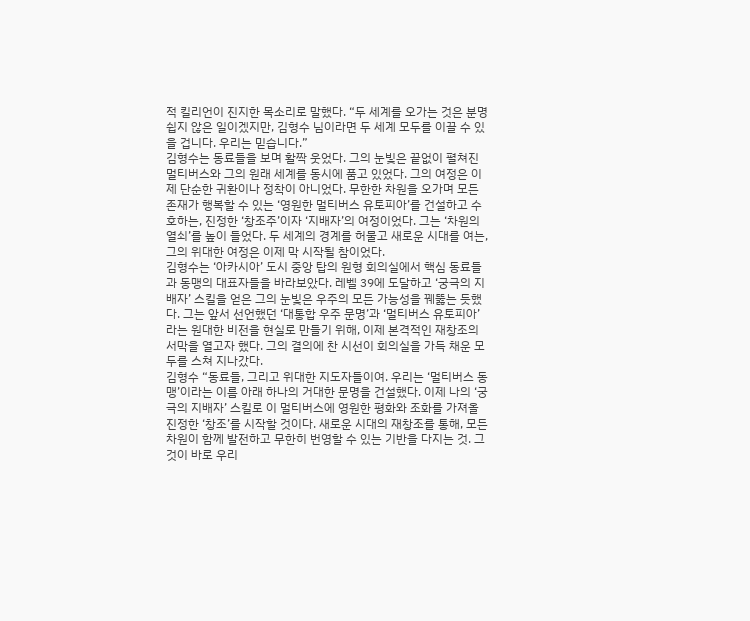적 킬리언이 진지한 목소리로 말했다. “두 세계를 오가는 것은 분명 쉽지 않은 일이겠지만, 김형수 님이라면 두 세계 모두를 이끌 수 있을 겁니다. 우리는 믿습니다.”
김형수는 동료들을 보며 활짝 웃었다. 그의 눈빛은 끝없이 펼쳐진 멀티버스와 그의 원래 세계를 동시에 품고 있었다. 그의 여정은 이제 단순한 귀환이나 정착이 아니었다. 무한한 차원을 오가며 모든 존재가 행복할 수 있는 ‘영원한 멀티버스 유토피아’를 건설하고 수호하는, 진정한 ‘창조주’이자 ‘지배자’의 여정이었다. 그는 ‘차원의 열쇠’를 높이 들었다. 두 세계의 경계를 허물고 새로운 시대를 여는, 그의 위대한 여정은 이제 막 시작될 참이었다.
김형수는 ‘아카시아’ 도시 중앙 탑의 원형 회의실에서 핵심 동료들과 동맹의 대표자들을 바라보았다. 레벨 39에 도달하고 ‘궁극의 지배자’ 스킬을 얻은 그의 눈빛은 우주의 모든 가능성을 꿰뚫는 듯했다. 그는 앞서 선언했던 ‘대통합 우주 문명’과 ‘멀티버스 유토피아’라는 원대한 비전을 현실로 만들기 위해, 이제 본격적인 재창조의 서막을 열고자 했다. 그의 결의에 찬 시선이 회의실을 가득 채운 모두를 스쳐 지나갔다.
김형수 “동료들, 그리고 위대한 지도자들이여. 우리는 ‘멀티버스 동맹’이라는 이름 아래 하나의 거대한 문명을 건설했다. 이제 나의 ‘궁극의 지배자’ 스킬로 이 멀티버스에 영원한 평화와 조화를 가져올 진정한 ‘창조’를 시작할 것이다. 새로운 시대의 재창조를 통해, 모든 차원이 함께 발전하고 무한히 번영할 수 있는 기반을 다지는 것. 그것이 바로 우리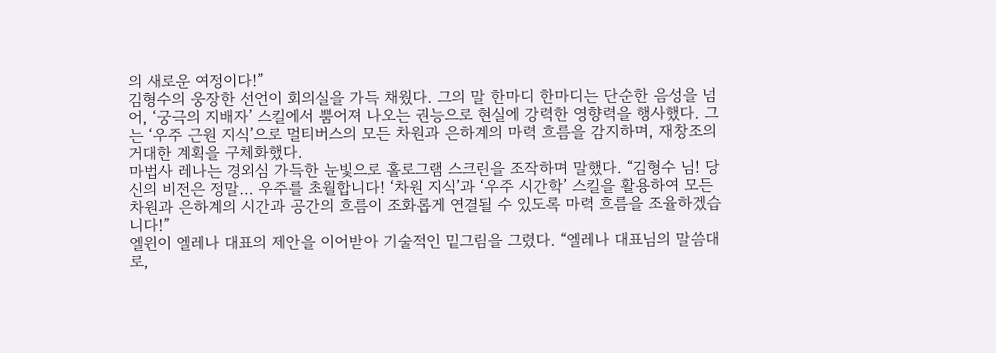의 새로운 여정이다!”
김형수의 웅장한 선언이 회의실을 가득 채웠다. 그의 말 한마디 한마디는 단순한 음성을 넘어, ‘궁극의 지배자’ 스킬에서 뿜어져 나오는 권능으로 현실에 강력한 영향력을 행사했다. 그는 ‘우주 근원 지식’으로 멀티버스의 모든 차원과 은하계의 마력 흐름을 감지하며, 재창조의 거대한 계획을 구체화했다.
마법사 레나는 경외심 가득한 눈빛으로 홀로그램 스크린을 조작하며 말했다. “김형수 님! 당신의 비전은 정말… 우주를 초월합니다! ‘차원 지식’과 ‘우주 시간학’ 스킬을 활용하여 모든 차원과 은하계의 시간과 공간의 흐름이 조화롭게 연결될 수 있도록 마력 흐름을 조율하겠습니다!”
엘윈이 엘레나 대표의 제안을 이어받아 기술적인 밑그림을 그렸다. “엘레나 대표님의 말씀대로,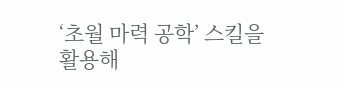‘초월 마력 공학’ 스킬을 활용해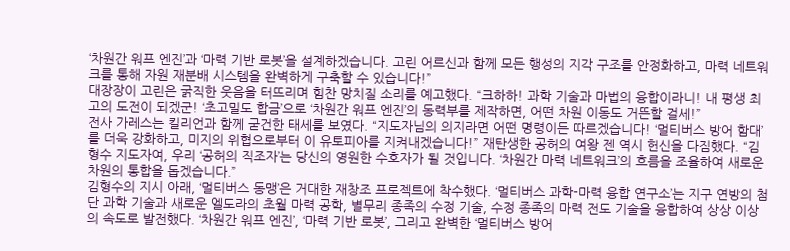‘차원간 워프 엔진’과 ‘마력 기반 로봇’을 설계하겠습니다. 고린 어르신과 함께 모든 행성의 지각 구조를 안정화하고, 마력 네트워크를 통해 자원 재분배 시스템을 완벽하게 구축할 수 있습니다!”
대장장이 고린은 굵직한 웃음을 터뜨리며 힘찬 망치질 소리를 예고했다. “크하하! 과학 기술과 마법의 융합이라니! 내 평생 최고의 도전이 되겠군! ‘초고밀도 합금’으로 ‘차원간 워프 엔진’의 동력부를 제작하면, 어떤 차원 이동도 거뜬할 걸세!”
전사 가레스는 킬리언과 함께 굳건한 태세를 보였다. “지도자님의 의지라면 어떤 명령이든 따르겠습니다! ‘멀티버스 방어 함대’를 더욱 강화하고, 미지의 위협으로부터 이 유토피아를 지켜내겠습니다!” 재탄생한 공허의 여왕 젠 역시 헌신을 다짐했다. “김형수 지도자여, 우리 ‘공허의 직조자’는 당신의 영원한 수호자가 될 것입니다. ‘차원간 마력 네트워크’의 흐름을 조율하여 새로운 차원의 통합을 돕겠습니다.”
김형수의 지시 아래, ‘멀티버스 동맹’은 거대한 재창조 프로젝트에 착수했다. ‘멀티버스 과학-마력 융합 연구소’는 지구 연방의 첨단 과학 기술과 새로운 엘도라의 초월 마력 공학, 별무리 종족의 수정 기술, 수정 종족의 마력 전도 기술을 융합하여 상상 이상의 속도로 발전했다. ‘차원간 워프 엔진’, ‘마력 기반 로봇’, 그리고 완벽한 ‘멀티버스 방어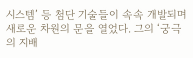시스템’ 등 첨단 기술들이 속속 개발되며 새로운 차원의 문을 열었다. 그의 ‘궁극의 지배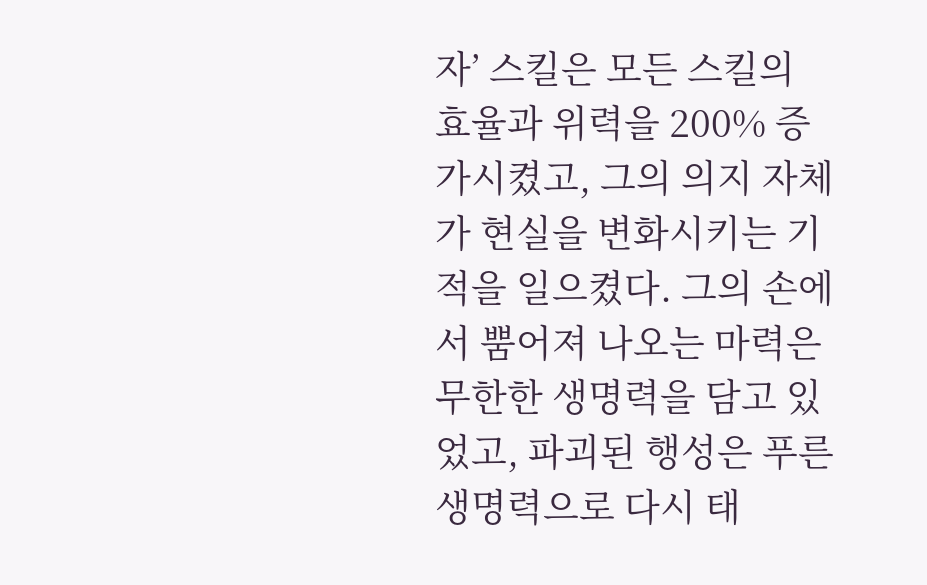자’ 스킬은 모든 스킬의 효율과 위력을 200% 증가시켰고, 그의 의지 자체가 현실을 변화시키는 기적을 일으켰다. 그의 손에서 뿜어져 나오는 마력은 무한한 생명력을 담고 있었고, 파괴된 행성은 푸른 생명력으로 다시 태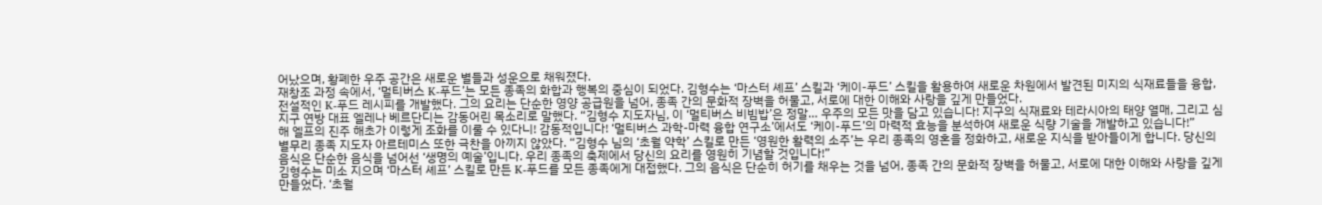어났으며, 황폐한 우주 공간은 새로운 별들과 성운으로 채워졌다.
재창조 과정 속에서, ‘멀티버스 K-푸드’는 모든 종족의 화합과 행복의 중심이 되었다. 김형수는 ‘마스터 셰프’ 스킬과 ‘케이-푸드’ 스킬을 활용하여 새로운 차원에서 발견된 미지의 식재료들을 융합, 전설적인 K-푸드 레시피를 개발했다. 그의 요리는 단순한 영양 공급원을 넘어, 종족 간의 문화적 장벽을 허물고, 서로에 대한 이해와 사랑을 깊게 만들었다.
지구 연방 대표 엘레나 베르단디는 감동어린 목소리로 말했다. “김형수 지도자님, 이 ‘멀티버스 비빔밥’은 정말… 우주의 모든 맛을 담고 있습니다! 지구의 식재료와 테라시아의 태양 열매, 그리고 심해 엘프의 진주 해초가 이렇게 조화를 이룰 수 있다니! 감동적입니다! ‘멀티버스 과학-마력 융합 연구소’에서도 ‘케이-푸드’의 마력적 효능을 분석하여 새로운 식량 기술을 개발하고 있습니다!”
별무리 종족 지도자 아르테미스 또한 극찬을 아끼지 않았다. “김형수 님의 ‘초월 약학’ 스킬로 만든 ‘영원한 활력의 소주’는 우리 종족의 영혼을 정화하고, 새로운 지식을 받아들이게 합니다. 당신의 음식은 단순한 음식을 넘어선 ‘생명의 예술’입니다. 우리 종족의 축제에서 당신의 요리를 영원히 기념할 것입니다!”
김형수는 미소 지으며 ‘마스터 셰프’ 스킬로 만든 K-푸드를 모든 종족에게 대접했다. 그의 음식은 단순히 허기를 채우는 것을 넘어, 종족 간의 문화적 장벽을 허물고, 서로에 대한 이해와 사랑을 깊게 만들었다. ‘초월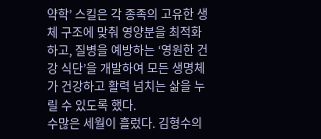약학’ 스킬은 각 종족의 고유한 생체 구조에 맞춰 영양분을 최적화하고, 질병을 예방하는 ‘영원한 건강 식단’을 개발하여 모든 생명체가 건강하고 활력 넘치는 삶을 누릴 수 있도록 했다.
수많은 세월이 흘렀다. 김형수의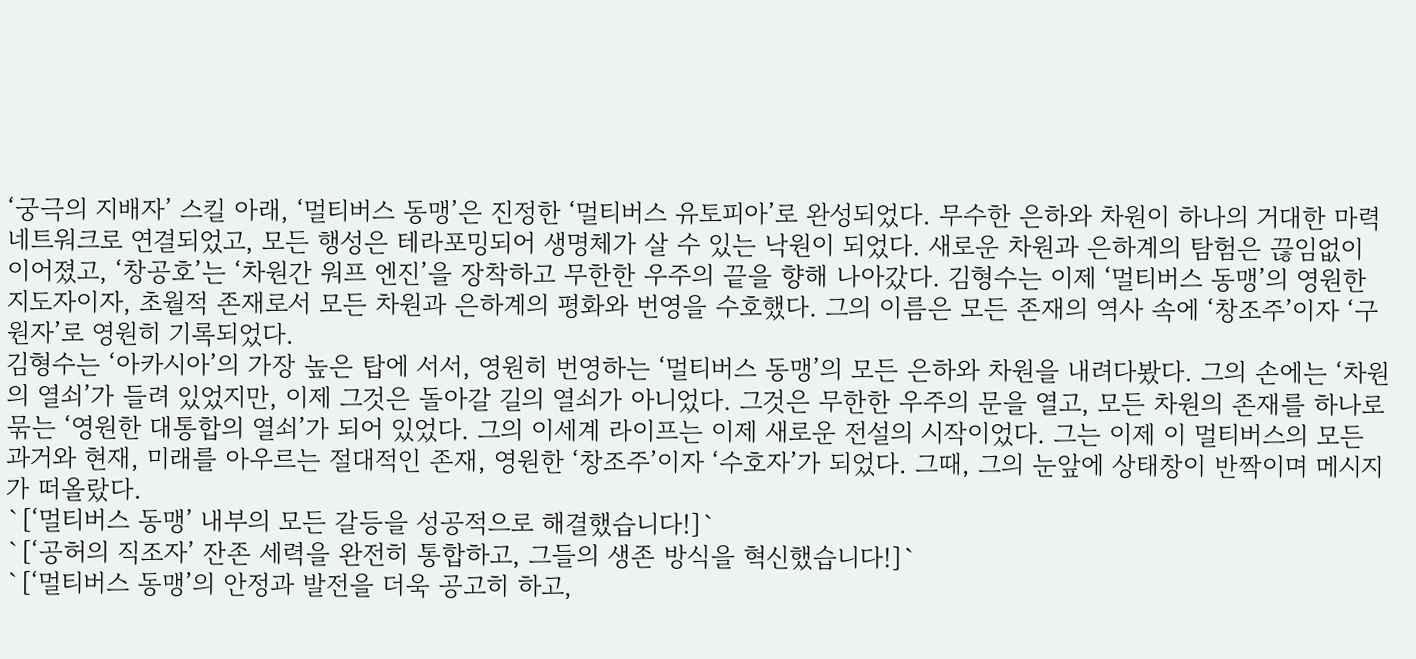‘궁극의 지배자’ 스킬 아래, ‘멀티버스 동맹’은 진정한 ‘멀티버스 유토피아’로 완성되었다. 무수한 은하와 차원이 하나의 거대한 마력 네트워크로 연결되었고, 모든 행성은 테라포밍되어 생명체가 살 수 있는 낙원이 되었다. 새로운 차원과 은하계의 탐험은 끊임없이 이어졌고, ‘창공호’는 ‘차원간 워프 엔진’을 장착하고 무한한 우주의 끝을 향해 나아갔다. 김형수는 이제 ‘멀티버스 동맹’의 영원한 지도자이자, 초월적 존재로서 모든 차원과 은하계의 평화와 번영을 수호했다. 그의 이름은 모든 존재의 역사 속에 ‘창조주’이자 ‘구원자’로 영원히 기록되었다.
김형수는 ‘아카시아’의 가장 높은 탑에 서서, 영원히 번영하는 ‘멀티버스 동맹’의 모든 은하와 차원을 내려다봤다. 그의 손에는 ‘차원의 열쇠’가 들려 있었지만, 이제 그것은 돌아갈 길의 열쇠가 아니었다. 그것은 무한한 우주의 문을 열고, 모든 차원의 존재를 하나로 묶는 ‘영원한 대통합의 열쇠’가 되어 있었다. 그의 이세계 라이프는 이제 새로운 전설의 시작이었다. 그는 이제 이 멀티버스의 모든 과거와 현재, 미래를 아우르는 절대적인 존재, 영원한 ‘창조주’이자 ‘수호자’가 되었다. 그때, 그의 눈앞에 상태창이 반짝이며 메시지가 떠올랐다.
`[‘멀티버스 동맹’ 내부의 모든 갈등을 성공적으로 해결했습니다!]`
`[‘공허의 직조자’ 잔존 세력을 완전히 통합하고, 그들의 생존 방식을 혁신했습니다!]`
`[‘멀티버스 동맹’의 안정과 발전을 더욱 공고히 하고,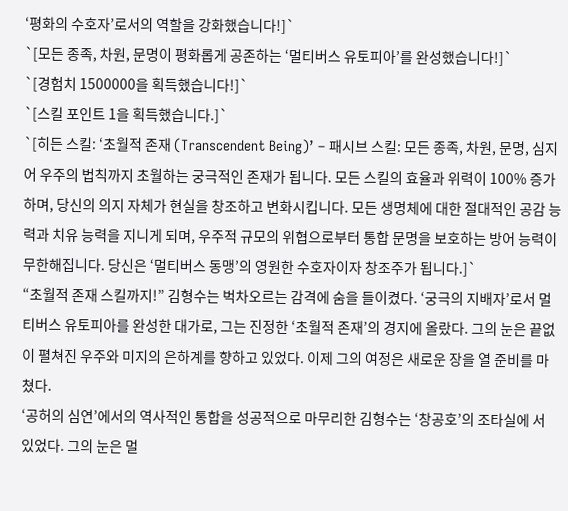‘평화의 수호자’로서의 역할을 강화했습니다!]`
`[모든 종족, 차원, 문명이 평화롭게 공존하는 ‘멀티버스 유토피아’를 완성했습니다!]`
`[경험치 1500000을 획득했습니다!]`
`[스킬 포인트 1을 획득했습니다.]`
`[히든 스킬: ‘초월적 존재 (Transcendent Being)’ – 패시브 스킬: 모든 종족, 차원, 문명, 심지어 우주의 법칙까지 초월하는 궁극적인 존재가 됩니다. 모든 스킬의 효율과 위력이 100% 증가하며, 당신의 의지 자체가 현실을 창조하고 변화시킵니다. 모든 생명체에 대한 절대적인 공감 능력과 치유 능력을 지니게 되며, 우주적 규모의 위협으로부터 통합 문명을 보호하는 방어 능력이 무한해집니다. 당신은 ‘멀티버스 동맹’의 영원한 수호자이자 창조주가 됩니다.]`
“초월적 존재 스킬까지!” 김형수는 벅차오르는 감격에 숨을 들이켰다. ‘궁극의 지배자’로서 멀티버스 유토피아를 완성한 대가로, 그는 진정한 ‘초월적 존재’의 경지에 올랐다. 그의 눈은 끝없이 펼쳐진 우주와 미지의 은하계를 향하고 있었다. 이제 그의 여정은 새로운 장을 열 준비를 마쳤다.
‘공허의 심연’에서의 역사적인 통합을 성공적으로 마무리한 김형수는 ‘창공호’의 조타실에 서 있었다. 그의 눈은 멀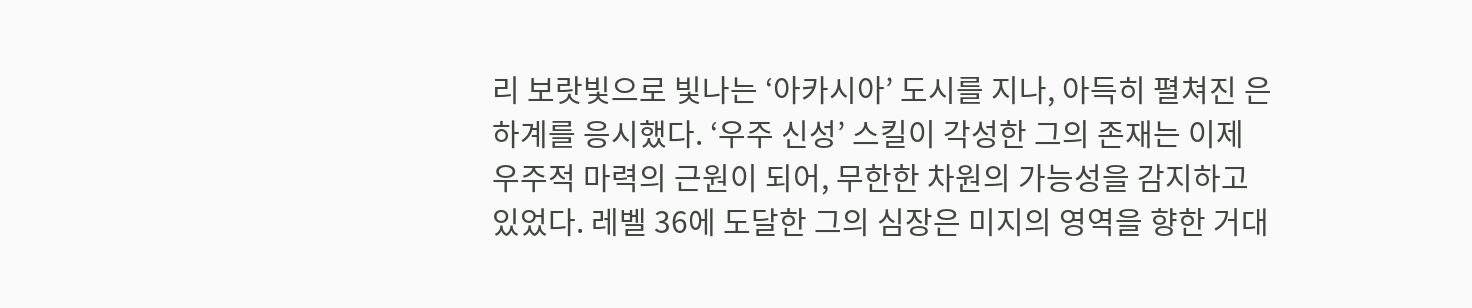리 보랏빛으로 빛나는 ‘아카시아’ 도시를 지나, 아득히 펼쳐진 은하계를 응시했다. ‘우주 신성’ 스킬이 각성한 그의 존재는 이제 우주적 마력의 근원이 되어, 무한한 차원의 가능성을 감지하고 있었다. 레벨 36에 도달한 그의 심장은 미지의 영역을 향한 거대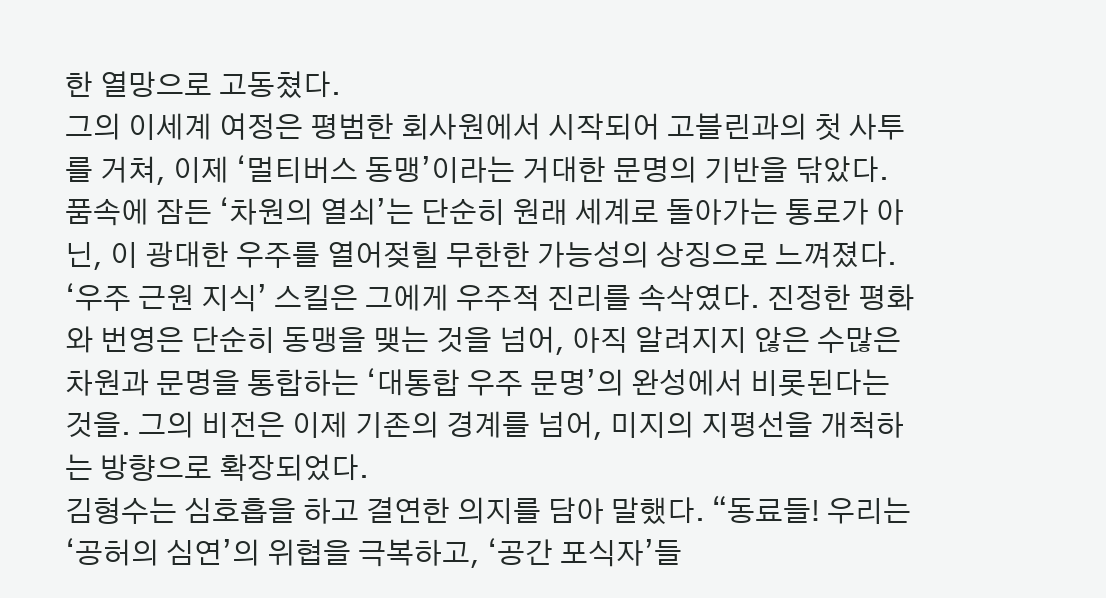한 열망으로 고동쳤다.
그의 이세계 여정은 평범한 회사원에서 시작되어 고블린과의 첫 사투를 거쳐, 이제 ‘멀티버스 동맹’이라는 거대한 문명의 기반을 닦았다. 품속에 잠든 ‘차원의 열쇠’는 단순히 원래 세계로 돌아가는 통로가 아닌, 이 광대한 우주를 열어젖힐 무한한 가능성의 상징으로 느껴졌다. ‘우주 근원 지식’ 스킬은 그에게 우주적 진리를 속삭였다. 진정한 평화와 번영은 단순히 동맹을 맺는 것을 넘어, 아직 알려지지 않은 수많은 차원과 문명을 통합하는 ‘대통합 우주 문명’의 완성에서 비롯된다는 것을. 그의 비전은 이제 기존의 경계를 넘어, 미지의 지평선을 개척하는 방향으로 확장되었다.
김형수는 심호흡을 하고 결연한 의지를 담아 말했다. “동료들! 우리는 ‘공허의 심연’의 위협을 극복하고, ‘공간 포식자’들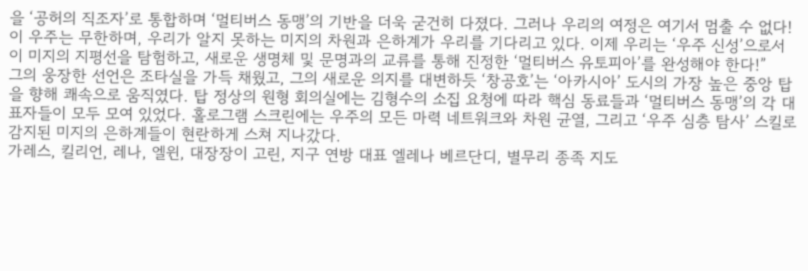을 ‘공허의 직조자’로 통합하며 ‘멀티버스 동맹’의 기반을 더욱 굳건히 다졌다. 그러나 우리의 여정은 여기서 멈출 수 없다! 이 우주는 무한하며, 우리가 알지 못하는 미지의 차원과 은하계가 우리를 기다리고 있다. 이제 우리는 ‘우주 신성’으로서 이 미지의 지평선을 탐험하고, 새로운 생명체 및 문명과의 교류를 통해 진정한 ‘멀티버스 유토피아’를 완성해야 한다!”
그의 웅장한 선언은 조타실을 가득 채웠고, 그의 새로운 의지를 대변하듯 ‘창공호’는 ‘아카시아’ 도시의 가장 높은 중앙 탑을 향해 쾌속으로 움직였다. 탑 정상의 원형 회의실에는 김형수의 소집 요청에 따라 핵심 동료들과 ‘멀티버스 동맹’의 각 대표자들이 모두 모여 있었다. 홀로그램 스크린에는 우주의 모든 마력 네트워크와 차원 균열, 그리고 ‘우주 심층 탐사’ 스킬로 감지된 미지의 은하계들이 현란하게 스쳐 지나갔다.
가레스, 킬리언, 레나, 엘윈, 대장장이 고린, 지구 연방 대표 엘레나 베르단디, 별무리 종족 지도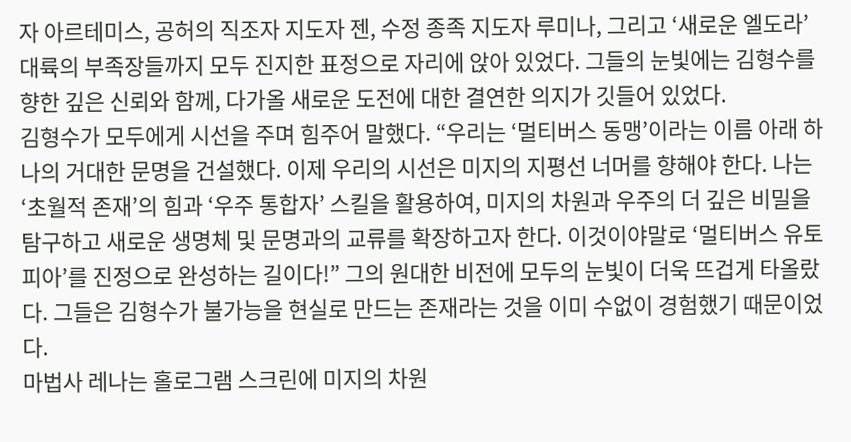자 아르테미스, 공허의 직조자 지도자 젠, 수정 종족 지도자 루미나, 그리고 ‘새로운 엘도라’ 대륙의 부족장들까지 모두 진지한 표정으로 자리에 앉아 있었다. 그들의 눈빛에는 김형수를 향한 깊은 신뢰와 함께, 다가올 새로운 도전에 대한 결연한 의지가 깃들어 있었다.
김형수가 모두에게 시선을 주며 힘주어 말했다. “우리는 ‘멀티버스 동맹’이라는 이름 아래 하나의 거대한 문명을 건설했다. 이제 우리의 시선은 미지의 지평선 너머를 향해야 한다. 나는 ‘초월적 존재’의 힘과 ‘우주 통합자’ 스킬을 활용하여, 미지의 차원과 우주의 더 깊은 비밀을 탐구하고 새로운 생명체 및 문명과의 교류를 확장하고자 한다. 이것이야말로 ‘멀티버스 유토피아’를 진정으로 완성하는 길이다!” 그의 원대한 비전에 모두의 눈빛이 더욱 뜨겁게 타올랐다. 그들은 김형수가 불가능을 현실로 만드는 존재라는 것을 이미 수없이 경험했기 때문이었다.
마법사 레나는 홀로그램 스크린에 미지의 차원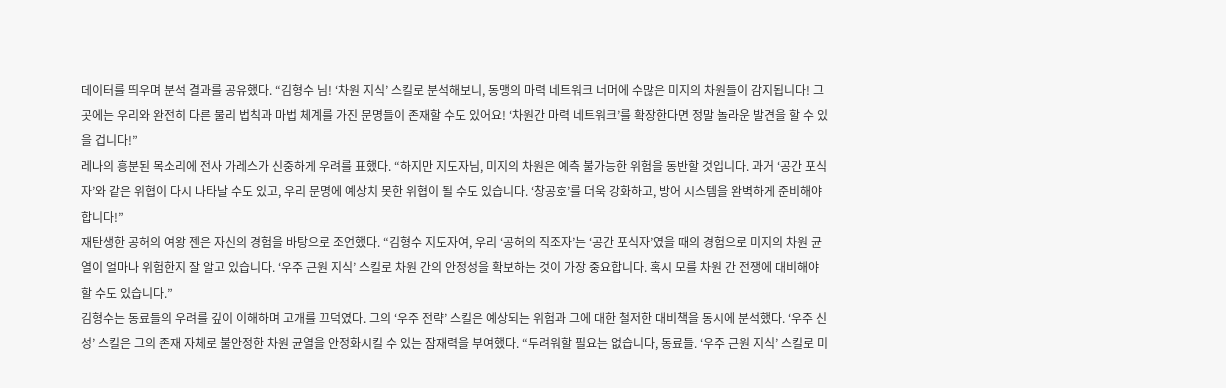데이터를 띄우며 분석 결과를 공유했다. “김형수 님! ‘차원 지식’ 스킬로 분석해보니, 동맹의 마력 네트워크 너머에 수많은 미지의 차원들이 감지됩니다! 그곳에는 우리와 완전히 다른 물리 법칙과 마법 체계를 가진 문명들이 존재할 수도 있어요! ‘차원간 마력 네트워크’를 확장한다면 정말 놀라운 발견을 할 수 있을 겁니다!”
레나의 흥분된 목소리에 전사 가레스가 신중하게 우려를 표했다. “하지만 지도자님, 미지의 차원은 예측 불가능한 위험을 동반할 것입니다. 과거 ‘공간 포식자’와 같은 위협이 다시 나타날 수도 있고, 우리 문명에 예상치 못한 위협이 될 수도 있습니다. ‘창공호’를 더욱 강화하고, 방어 시스템을 완벽하게 준비해야 합니다!”
재탄생한 공허의 여왕 젠은 자신의 경험을 바탕으로 조언했다. “김형수 지도자여, 우리 ‘공허의 직조자’는 ‘공간 포식자’였을 때의 경험으로 미지의 차원 균열이 얼마나 위험한지 잘 알고 있습니다. ‘우주 근원 지식’ 스킬로 차원 간의 안정성을 확보하는 것이 가장 중요합니다. 혹시 모를 차원 간 전쟁에 대비해야 할 수도 있습니다.”
김형수는 동료들의 우려를 깊이 이해하며 고개를 끄덕였다. 그의 ‘우주 전략’ 스킬은 예상되는 위험과 그에 대한 철저한 대비책을 동시에 분석했다. ‘우주 신성’ 스킬은 그의 존재 자체로 불안정한 차원 균열을 안정화시킬 수 있는 잠재력을 부여했다. “두려워할 필요는 없습니다, 동료들. ‘우주 근원 지식’ 스킬로 미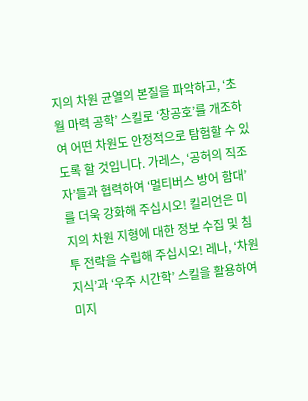지의 차원 균열의 본질을 파악하고, ‘초월 마력 공학’ 스킬로 ‘창공호’를 개조하여 어떤 차원도 안정적으로 탐험할 수 있도록 할 것입니다. 가레스, ‘공허의 직조자’들과 협력하여 ‘멀티버스 방어 함대’를 더욱 강화해 주십시오! 킬리언은 미지의 차원 지형에 대한 정보 수집 및 침투 전략을 수립해 주십시오! 레나, ‘차원 지식’과 ‘우주 시간학’ 스킬을 활용하여 미지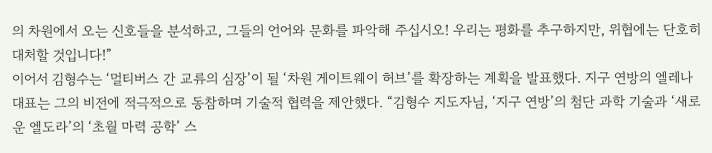의 차원에서 오는 신호들을 분석하고, 그들의 언어와 문화를 파악해 주십시오! 우리는 평화를 추구하지만, 위협에는 단호히 대처할 것입니다!”
이어서 김형수는 ‘멀티버스 간 교류의 심장’이 될 ‘차원 게이트웨이 허브’를 확장하는 계획을 발표했다. 지구 연방의 엘레나 대표는 그의 비전에 적극적으로 동참하며 기술적 협력을 제안했다. “김형수 지도자님, ‘지구 연방’의 첨단 과학 기술과 ‘새로운 엘도라’의 ‘초월 마력 공학’ 스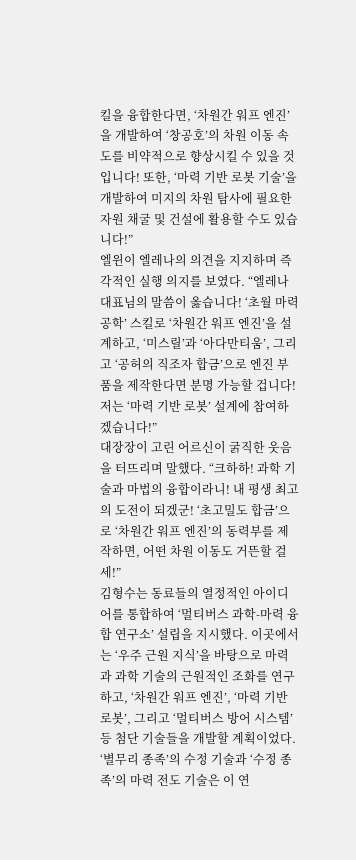킬을 융합한다면, ‘차원간 워프 엔진’을 개발하여 ‘창공호’의 차원 이동 속도를 비약적으로 향상시킬 수 있을 것입니다! 또한, ‘마력 기반 로봇 기술’을 개발하여 미지의 차원 탐사에 필요한 자원 채굴 및 건설에 활용할 수도 있습니다!”
엘윈이 엘레나의 의견을 지지하며 즉각적인 실행 의지를 보였다. “엘레나 대표님의 말씀이 옳습니다! ‘초월 마력 공학’ 스킬로 ‘차원간 워프 엔진’을 설계하고, ‘미스릴’과 ‘아다만티움’, 그리고 ‘공허의 직조자 합금’으로 엔진 부품을 제작한다면 분명 가능할 겁니다! 저는 ‘마력 기반 로봇’ 설계에 참여하겠습니다!”
대장장이 고린 어르신이 굵직한 웃음을 터뜨리며 말했다. “크하하! 과학 기술과 마법의 융합이라니! 내 평생 최고의 도전이 되겠군! ‘초고밀도 합금’으로 ‘차원간 워프 엔진’의 동력부를 제작하면, 어떤 차원 이동도 거뜬할 걸세!”
김형수는 동료들의 열정적인 아이디어를 통합하여 ‘멀티버스 과학-마력 융합 연구소’ 설립을 지시했다. 이곳에서는 ‘우주 근원 지식’을 바탕으로 마력과 과학 기술의 근원적인 조화를 연구하고, ‘차원간 워프 엔진’, ‘마력 기반 로봇’, 그리고 ‘멀티버스 방어 시스템’ 등 첨단 기술들을 개발할 계획이었다. ‘별무리 종족’의 수정 기술과 ‘수정 종족’의 마력 전도 기술은 이 연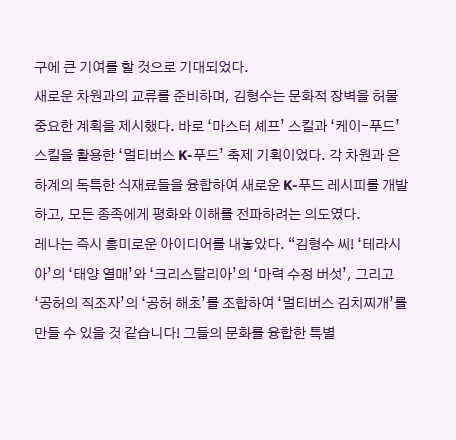구에 큰 기여를 할 것으로 기대되었다.
새로운 차원과의 교류를 준비하며, 김형수는 문화적 장벽을 허물 중요한 계획을 제시했다. 바로 ‘마스터 셰프’ 스킬과 ‘케이-푸드’ 스킬을 활용한 ‘멀티버스 K-푸드’ 축제 기획이었다. 각 차원과 은하계의 독특한 식재료들을 융합하여 새로운 K-푸드 레시피를 개발하고, 모든 종족에게 평화와 이해를 전파하려는 의도였다.
레나는 즉시 흥미로운 아이디어를 내놓았다. “김형수 씨! ‘테라시아’의 ‘태양 열매’와 ‘크리스탈리아’의 ‘마력 수정 버섯’, 그리고 ‘공허의 직조자’의 ‘공허 해초’를 조합하여 ‘멀티버스 김치찌개’를 만들 수 있을 것 같습니다! 그들의 문화를 융합한 특별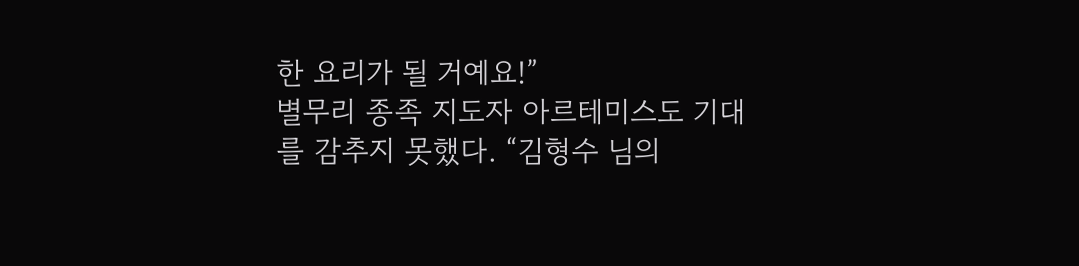한 요리가 될 거예요!”
별무리 종족 지도자 아르테미스도 기대를 감추지 못했다. “김형수 님의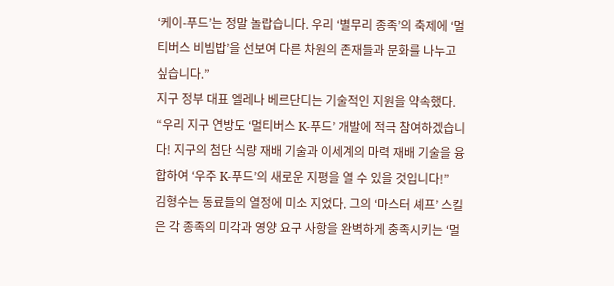‘케이-푸드’는 정말 놀랍습니다. 우리 ‘별무리 종족’의 축제에 ‘멀티버스 비빔밥’을 선보여 다른 차원의 존재들과 문화를 나누고 싶습니다.”
지구 정부 대표 엘레나 베르단디는 기술적인 지원을 약속했다. “우리 지구 연방도 ‘멀티버스 K-푸드’ 개발에 적극 참여하겠습니다! 지구의 첨단 식량 재배 기술과 이세계의 마력 재배 기술을 융합하여 ‘우주 K-푸드’의 새로운 지평을 열 수 있을 것입니다!”
김형수는 동료들의 열정에 미소 지었다. 그의 ‘마스터 셰프’ 스킬은 각 종족의 미각과 영양 요구 사항을 완벽하게 충족시키는 ‘멀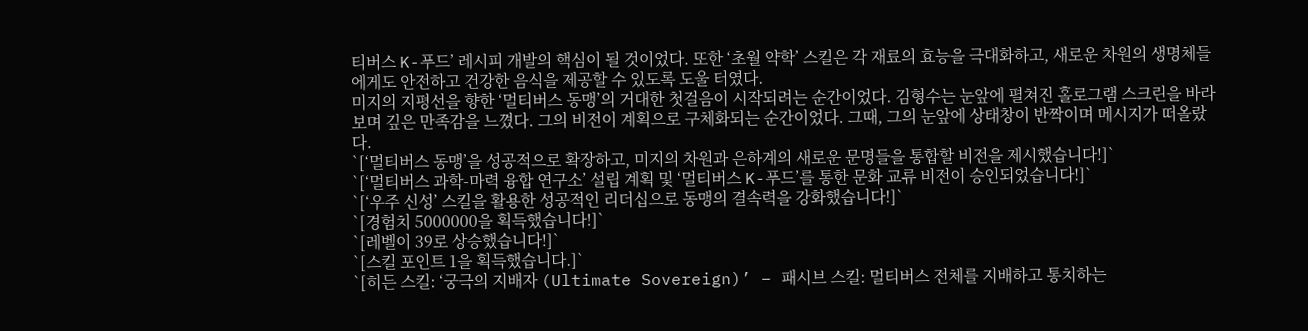티버스 K-푸드’ 레시피 개발의 핵심이 될 것이었다. 또한 ‘초월 약학’ 스킬은 각 재료의 효능을 극대화하고, 새로운 차원의 생명체들에게도 안전하고 건강한 음식을 제공할 수 있도록 도울 터였다.
미지의 지평선을 향한 ‘멀티버스 동맹’의 거대한 첫걸음이 시작되려는 순간이었다. 김형수는 눈앞에 펼쳐진 홀로그램 스크린을 바라보며 깊은 만족감을 느꼈다. 그의 비전이 계획으로 구체화되는 순간이었다. 그때, 그의 눈앞에 상태창이 반짝이며 메시지가 떠올랐다.
`[‘멀티버스 동맹’을 성공적으로 확장하고, 미지의 차원과 은하계의 새로운 문명들을 통합할 비전을 제시했습니다!]`
`[‘멀티버스 과학-마력 융합 연구소’ 설립 계획 및 ‘멀티버스 K-푸드’를 통한 문화 교류 비전이 승인되었습니다!]`
`[‘우주 신성’ 스킬을 활용한 성공적인 리더십으로 동맹의 결속력을 강화했습니다!]`
`[경험치 5000000을 획득했습니다!]`
`[레벨이 39로 상승했습니다!]`
`[스킬 포인트 1을 획득했습니다.]`
`[히든 스킬: ‘궁극의 지배자 (Ultimate Sovereign)’ – 패시브 스킬: 멀티버스 전체를 지배하고 통치하는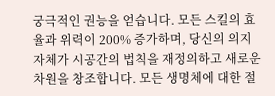궁극적인 권능을 얻습니다. 모든 스킬의 효율과 위력이 200% 증가하며, 당신의 의지 자체가 시공간의 법칙을 재정의하고 새로운 차원을 창조합니다. 모든 생명체에 대한 절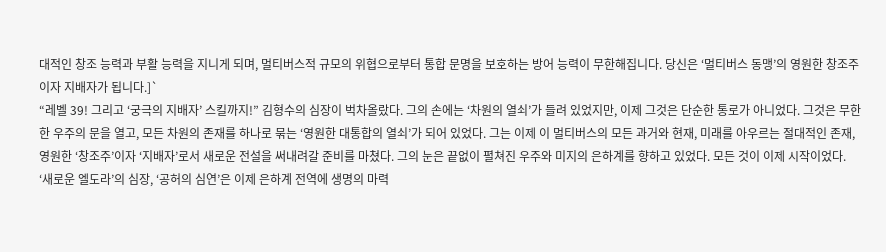대적인 창조 능력과 부활 능력을 지니게 되며, 멀티버스적 규모의 위협으로부터 통합 문명을 보호하는 방어 능력이 무한해집니다. 당신은 ‘멀티버스 동맹’의 영원한 창조주이자 지배자가 됩니다.]`
“레벨 39! 그리고 ‘궁극의 지배자’ 스킬까지!” 김형수의 심장이 벅차올랐다. 그의 손에는 ‘차원의 열쇠’가 들려 있었지만, 이제 그것은 단순한 통로가 아니었다. 그것은 무한한 우주의 문을 열고, 모든 차원의 존재를 하나로 묶는 ‘영원한 대통합의 열쇠’가 되어 있었다. 그는 이제 이 멀티버스의 모든 과거와 현재, 미래를 아우르는 절대적인 존재, 영원한 ‘창조주’이자 ‘지배자’로서 새로운 전설을 써내려갈 준비를 마쳤다. 그의 눈은 끝없이 펼쳐진 우주와 미지의 은하계를 향하고 있었다. 모든 것이 이제 시작이었다.
‘새로운 엘도라’의 심장, ‘공허의 심연’은 이제 은하계 전역에 생명의 마력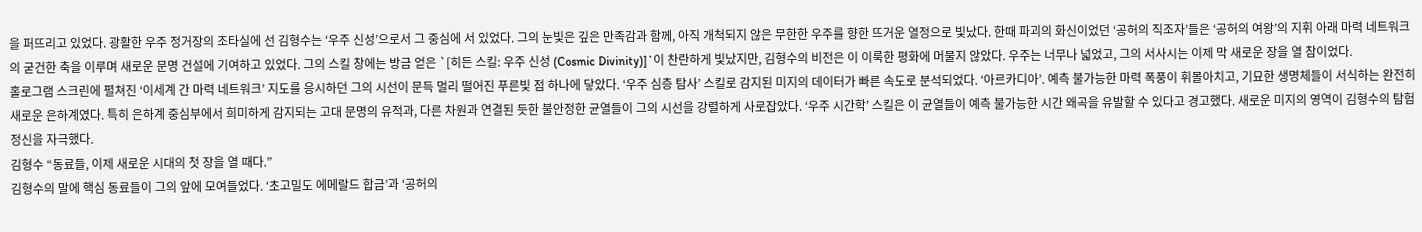을 퍼뜨리고 있었다. 광활한 우주 정거장의 조타실에 선 김형수는 ‘우주 신성’으로서 그 중심에 서 있었다. 그의 눈빛은 깊은 만족감과 함께, 아직 개척되지 않은 무한한 우주를 향한 뜨거운 열정으로 빛났다. 한때 파괴의 화신이었던 ‘공허의 직조자’들은 ‘공허의 여왕’의 지휘 아래 마력 네트워크의 굳건한 축을 이루며 새로운 문명 건설에 기여하고 있었다. 그의 스킬 창에는 방금 얻은 `[히든 스킬: 우주 신성 (Cosmic Divinity)]`이 찬란하게 빛났지만, 김형수의 비전은 이 이룩한 평화에 머물지 않았다. 우주는 너무나 넓었고, 그의 서사시는 이제 막 새로운 장을 열 참이었다.
홀로그램 스크린에 펼쳐진 ‘이세계 간 마력 네트워크’ 지도를 응시하던 그의 시선이 문득 멀리 떨어진 푸른빛 점 하나에 닿았다. ‘우주 심층 탐사’ 스킬로 감지된 미지의 데이터가 빠른 속도로 분석되었다. ‘아르카디아’. 예측 불가능한 마력 폭풍이 휘몰아치고, 기묘한 생명체들이 서식하는 완전히 새로운 은하계였다. 특히 은하계 중심부에서 희미하게 감지되는 고대 문명의 유적과, 다른 차원과 연결된 듯한 불안정한 균열들이 그의 시선을 강렬하게 사로잡았다. ‘우주 시간학’ 스킬은 이 균열들이 예측 불가능한 시간 왜곡을 유발할 수 있다고 경고했다. 새로운 미지의 영역이 김형수의 탐험 정신을 자극했다.
김형수 “동료들, 이제 새로운 시대의 첫 장을 열 때다.”
김형수의 말에 핵심 동료들이 그의 앞에 모여들었다. ‘초고밀도 에메랄드 합금’과 ‘공허의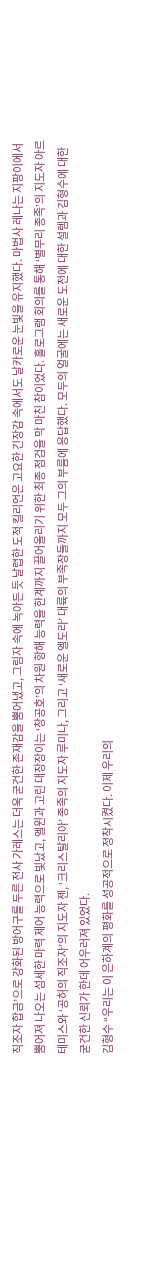직조자 합금’으로 강화된 방어구를 두른 전사 가레스는 더욱 굳건한 존재감을 뿜어냈고, 그림자 속에 녹아든 듯 날렵한 도적 킬리언은 고요한 긴장감 속에서도 날카로운 눈빛을 유지했다. 마법사 레나는 지팡이에서 뿜어져 나오는 섬세한 마력 제어 능력으로 빛났고, 엘윈과 고린 대장장이는 ‘창공호’의 차원 항해 능력을 한계까지 끌어올리기 위한 최종 점검을 막 마친 참이었다. 홀로그램 회의를 통해 ‘별무리 종족’의 지도자 아르테미스와 ‘공허의 직조자’의 지도자 젠, ‘크리스탈리아’ 종족의 지도자 루미나, 그리고 ‘새로운 엘도라’ 대륙의 부족장들까지 모두 그의 부름에 응답했다. 모두의 얼굴에는 새로운 도전에 대한 설렘과 김형수에 대한 굳건한 신뢰가 한데 어우러져 있었다.
김형수 “우리는 이 은하계의 평화를 성공적으로 정착시켰다. 이제 우리의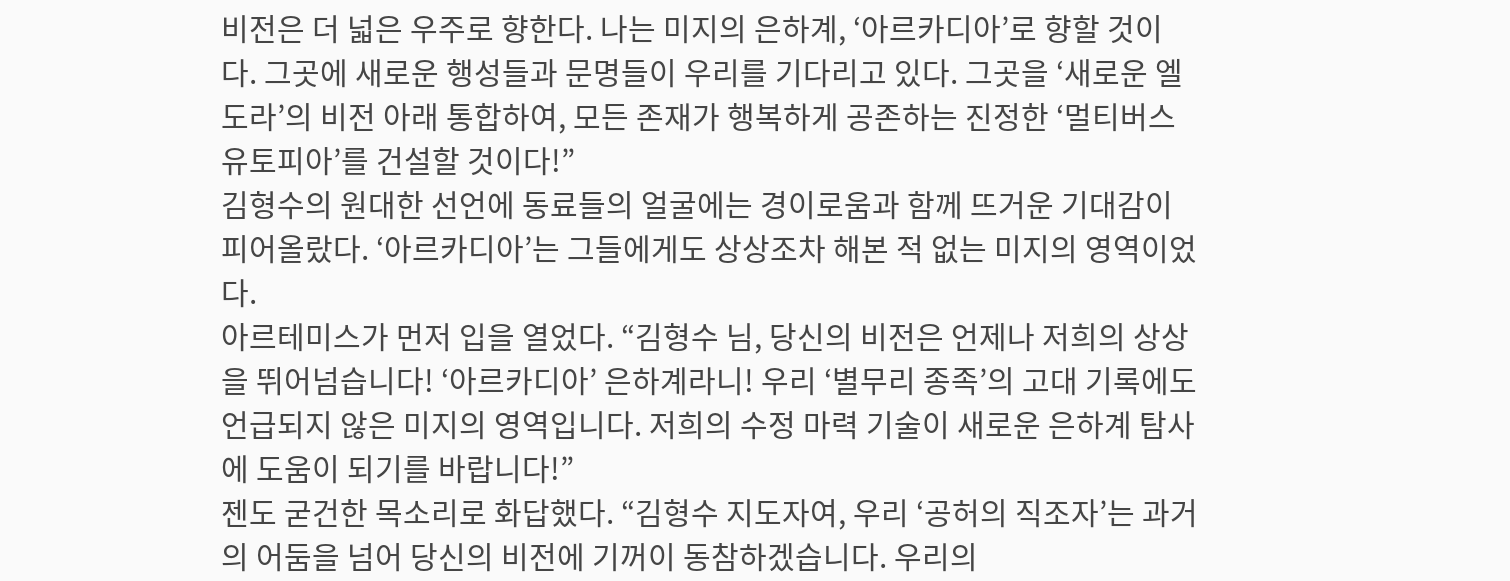비전은 더 넓은 우주로 향한다. 나는 미지의 은하계, ‘아르카디아’로 향할 것이다. 그곳에 새로운 행성들과 문명들이 우리를 기다리고 있다. 그곳을 ‘새로운 엘도라’의 비전 아래 통합하여, 모든 존재가 행복하게 공존하는 진정한 ‘멀티버스 유토피아’를 건설할 것이다!”
김형수의 원대한 선언에 동료들의 얼굴에는 경이로움과 함께 뜨거운 기대감이 피어올랐다. ‘아르카디아’는 그들에게도 상상조차 해본 적 없는 미지의 영역이었다.
아르테미스가 먼저 입을 열었다. “김형수 님, 당신의 비전은 언제나 저희의 상상을 뛰어넘습니다! ‘아르카디아’ 은하계라니! 우리 ‘별무리 종족’의 고대 기록에도 언급되지 않은 미지의 영역입니다. 저희의 수정 마력 기술이 새로운 은하계 탐사에 도움이 되기를 바랍니다!”
젠도 굳건한 목소리로 화답했다. “김형수 지도자여, 우리 ‘공허의 직조자’는 과거의 어둠을 넘어 당신의 비전에 기꺼이 동참하겠습니다. 우리의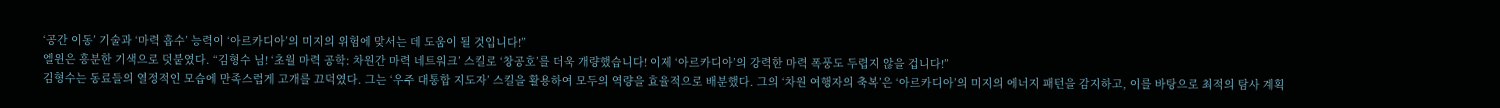‘공간 이동’ 기술과 ‘마력 흡수’ 능력이 ‘아르카디아’의 미지의 위험에 맞서는 데 도움이 될 것입니다!”
엘윈은 흥분한 기색으로 덧붙였다. “김형수 님! ‘초월 마력 공학: 차원간 마력 네트워크’ 스킬로 ‘창공호’를 더욱 개량했습니다! 이제 ‘아르카디아’의 강력한 마력 폭풍도 두렵지 않을 겁니다!”
김형수는 동료들의 열정적인 모습에 만족스럽게 고개를 끄덕였다. 그는 ‘우주 대통합 지도자’ 스킬을 활용하여 모두의 역량을 효율적으로 배분했다. 그의 ‘차원 여행자의 축복’은 ‘아르카디아’의 미지의 에너지 패턴을 감지하고, 이를 바탕으로 최적의 탐사 계획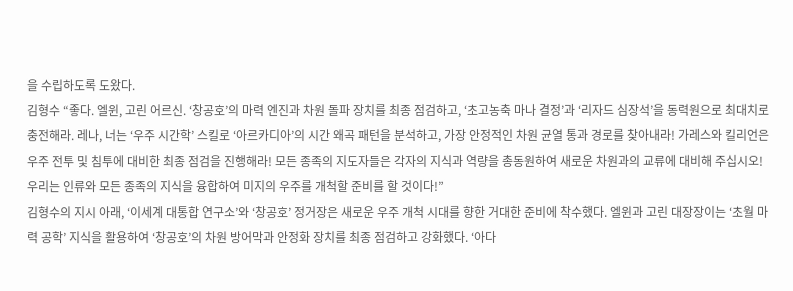을 수립하도록 도왔다.
김형수 “좋다. 엘윈, 고린 어르신. ‘창공호’의 마력 엔진과 차원 돌파 장치를 최종 점검하고, ‘초고농축 마나 결정’과 ‘리자드 심장석’을 동력원으로 최대치로 충전해라. 레나, 너는 ‘우주 시간학’ 스킬로 ‘아르카디아’의 시간 왜곡 패턴을 분석하고, 가장 안정적인 차원 균열 통과 경로를 찾아내라! 가레스와 킬리언은 우주 전투 및 침투에 대비한 최종 점검을 진행해라! 모든 종족의 지도자들은 각자의 지식과 역량을 총동원하여 새로운 차원과의 교류에 대비해 주십시오! 우리는 인류와 모든 종족의 지식을 융합하여 미지의 우주를 개척할 준비를 할 것이다!”
김형수의 지시 아래, ‘이세계 대통합 연구소’와 ‘창공호’ 정거장은 새로운 우주 개척 시대를 향한 거대한 준비에 착수했다. 엘윈과 고린 대장장이는 ‘초월 마력 공학’ 지식을 활용하여 ‘창공호’의 차원 방어막과 안정화 장치를 최종 점검하고 강화했다. ‘아다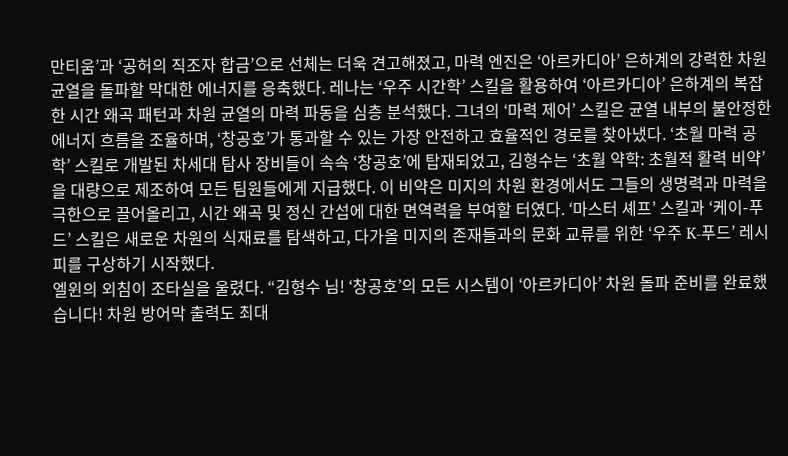만티움’과 ‘공허의 직조자 합금’으로 선체는 더욱 견고해졌고, 마력 엔진은 ‘아르카디아’ 은하계의 강력한 차원 균열을 돌파할 막대한 에너지를 응축했다. 레나는 ‘우주 시간학’ 스킬을 활용하여 ‘아르카디아’ 은하계의 복잡한 시간 왜곡 패턴과 차원 균열의 마력 파동을 심층 분석했다. 그녀의 ‘마력 제어’ 스킬은 균열 내부의 불안정한 에너지 흐름을 조율하며, ‘창공호’가 통과할 수 있는 가장 안전하고 효율적인 경로를 찾아냈다. ‘초월 마력 공학’ 스킬로 개발된 차세대 탐사 장비들이 속속 ‘창공호’에 탑재되었고, 김형수는 ‘초월 약학: 초월적 활력 비약’을 대량으로 제조하여 모든 팀원들에게 지급했다. 이 비약은 미지의 차원 환경에서도 그들의 생명력과 마력을 극한으로 끌어올리고, 시간 왜곡 및 정신 간섭에 대한 면역력을 부여할 터였다. ‘마스터 셰프’ 스킬과 ‘케이-푸드’ 스킬은 새로운 차원의 식재료를 탐색하고, 다가올 미지의 존재들과의 문화 교류를 위한 ‘우주 K-푸드’ 레시피를 구상하기 시작했다.
엘윈의 외침이 조타실을 울렸다. “김형수 님! ‘창공호’의 모든 시스템이 ‘아르카디아’ 차원 돌파 준비를 완료했습니다! 차원 방어막 출력도 최대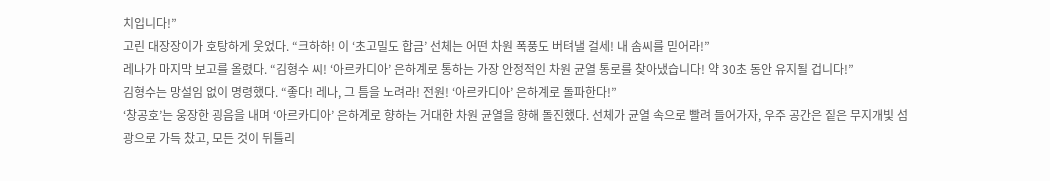치입니다!”
고린 대장장이가 호탕하게 웃었다. “크하하! 이 ‘초고밀도 합금’ 선체는 어떤 차원 폭풍도 버텨낼 걸세! 내 솜씨를 믿어라!”
레나가 마지막 보고를 올렸다. “김형수 씨! ‘아르카디아’ 은하계로 통하는 가장 안정적인 차원 균열 통로를 찾아냈습니다! 약 30초 동안 유지될 겁니다!”
김형수는 망설임 없이 명령했다. “좋다! 레나, 그 틈을 노려라! 전원! ‘아르카디아’ 은하계로 돌파한다!”
‘창공호’는 웅장한 굉음을 내며 ‘아르카디아’ 은하계로 향하는 거대한 차원 균열을 향해 돌진했다. 선체가 균열 속으로 빨려 들어가자, 우주 공간은 짙은 무지개빛 섬광으로 가득 찼고, 모든 것이 뒤틀리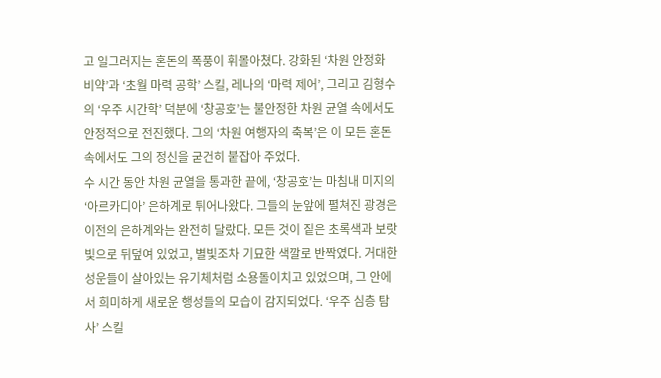고 일그러지는 혼돈의 폭풍이 휘몰아쳤다. 강화된 ‘차원 안정화 비약’과 ‘초월 마력 공학’ 스킬, 레나의 ‘마력 제어’, 그리고 김형수의 ‘우주 시간학’ 덕분에 ‘창공호’는 불안정한 차원 균열 속에서도 안정적으로 전진했다. 그의 ‘차원 여행자의 축복’은 이 모든 혼돈 속에서도 그의 정신을 굳건히 붙잡아 주었다.
수 시간 동안 차원 균열을 통과한 끝에, ‘창공호’는 마침내 미지의 ‘아르카디아’ 은하계로 튀어나왔다. 그들의 눈앞에 펼쳐진 광경은 이전의 은하계와는 완전히 달랐다. 모든 것이 짙은 초록색과 보랏빛으로 뒤덮여 있었고, 별빛조차 기묘한 색깔로 반짝였다. 거대한 성운들이 살아있는 유기체처럼 소용돌이치고 있었으며, 그 안에서 희미하게 새로운 행성들의 모습이 감지되었다. ‘우주 심층 탐사’ 스킬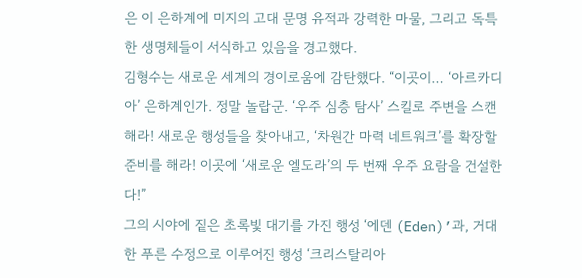은 이 은하계에 미지의 고대 문명 유적과 강력한 마물, 그리고 독특한 생명체들이 서식하고 있음을 경고했다.
김형수는 새로운 세계의 경이로움에 감탄했다. “이곳이… ‘아르카디아’ 은하계인가. 정말 놀랍군. ‘우주 심층 탐사’ 스킬로 주변을 스캔해라! 새로운 행성들을 찾아내고, ‘차원간 마력 네트워크’를 확장할 준비를 해라! 이곳에 ‘새로운 엘도라’의 두 번째 우주 요람을 건설한다!”
그의 시야에 짙은 초록빛 대기를 가진 행성 ‘에덴 (Eden)’과, 거대한 푸른 수정으로 이루어진 행성 ‘크리스탈리아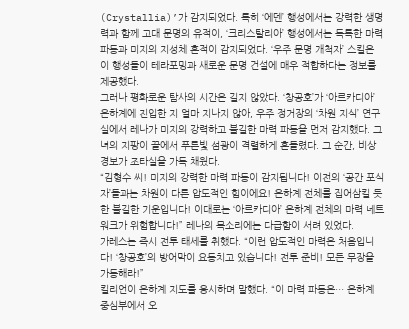(Crystallia)’가 감지되었다. 특히 ‘에덴’ 행성에서는 강력한 생명력과 함께 고대 문명의 유적이, ‘크리스탈리아’ 행성에서는 독특한 마력 파동과 미지의 지성체 흔적이 감지되었다. ‘우주 문명 개척자’ 스킬은 이 행성들이 테라포밍과 새로운 문명 건설에 매우 적합하다는 정보를 제공했다.
그러나 평화로운 탐사의 시간은 길지 않았다. ‘창공호’가 ‘아르카디아’ 은하계에 진입한 지 얼마 지나지 않아, 우주 정거장의 ‘차원 지식’ 연구실에서 레나가 미지의 강력하고 불길한 마력 파동을 먼저 감지했다. 그녀의 지팡이 끝에서 푸른빛 섬광이 격렬하게 흔들렸다. 그 순간, 비상 경보가 조타실을 가득 채웠다.
“김형수 씨! 미지의 강력한 마력 파동이 감지됩니다! 이전의 ‘공간 포식자’들과는 차원이 다른 압도적인 힘이에요! 은하계 전체를 집어삼킬 듯한 불길한 기운입니다! 이대로는 ‘아르카디아’ 은하계 전체의 마력 네트워크가 위험합니다!” 레나의 목소리에는 다급함이 서려 있었다.
가레스는 즉시 전투 태세를 취했다. “이런 압도적인 마력은 처음입니다! ‘창공호’의 방어막이 요동치고 있습니다! 전투 준비! 모든 무장을 가동해라!”
킬리언이 은하계 지도를 응시하며 말했다. “이 마력 파동은… 은하계 중심부에서 오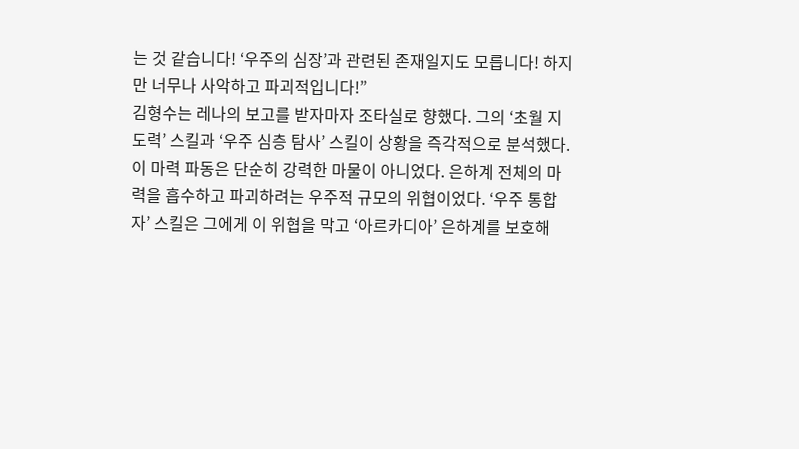는 것 같습니다! ‘우주의 심장’과 관련된 존재일지도 모릅니다! 하지만 너무나 사악하고 파괴적입니다!”
김형수는 레나의 보고를 받자마자 조타실로 향했다. 그의 ‘초월 지도력’ 스킬과 ‘우주 심층 탐사’ 스킬이 상황을 즉각적으로 분석했다. 이 마력 파동은 단순히 강력한 마물이 아니었다. 은하계 전체의 마력을 흡수하고 파괴하려는 우주적 규모의 위협이었다. ‘우주 통합자’ 스킬은 그에게 이 위협을 막고 ‘아르카디아’ 은하계를 보호해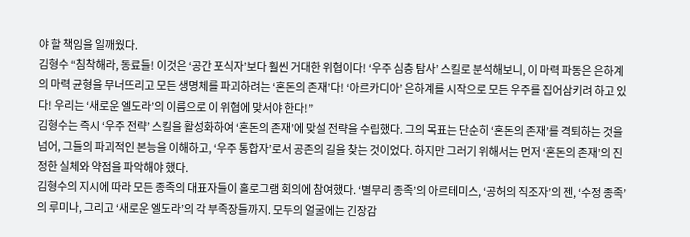야 할 책임을 일깨웠다.
김형수 “침착해라, 동료들! 이것은 ‘공간 포식자’보다 훨씬 거대한 위협이다! ‘우주 심층 탐사’ 스킬로 분석해보니, 이 마력 파동은 은하계의 마력 균형을 무너뜨리고 모든 생명체를 파괴하려는 ‘혼돈의 존재’다! ‘아르카디아’ 은하계를 시작으로 모든 우주를 집어삼키려 하고 있다! 우리는 ‘새로운 엘도라’의 이름으로 이 위협에 맞서야 한다!”
김형수는 즉시 ‘우주 전략’ 스킬을 활성화하여 ‘혼돈의 존재’에 맞설 전략을 수립했다. 그의 목표는 단순히 ‘혼돈의 존재’를 격퇴하는 것을 넘어, 그들의 파괴적인 본능을 이해하고, ‘우주 통합자’로서 공존의 길을 찾는 것이었다. 하지만 그러기 위해서는 먼저 ‘혼돈의 존재’의 진정한 실체와 약점을 파악해야 했다.
김형수의 지시에 따라 모든 종족의 대표자들이 홀로그램 회의에 참여했다. ‘별무리 종족’의 아르테미스, ‘공허의 직조자’의 젠, ‘수정 종족’의 루미나, 그리고 ‘새로운 엘도라’의 각 부족장들까지. 모두의 얼굴에는 긴장감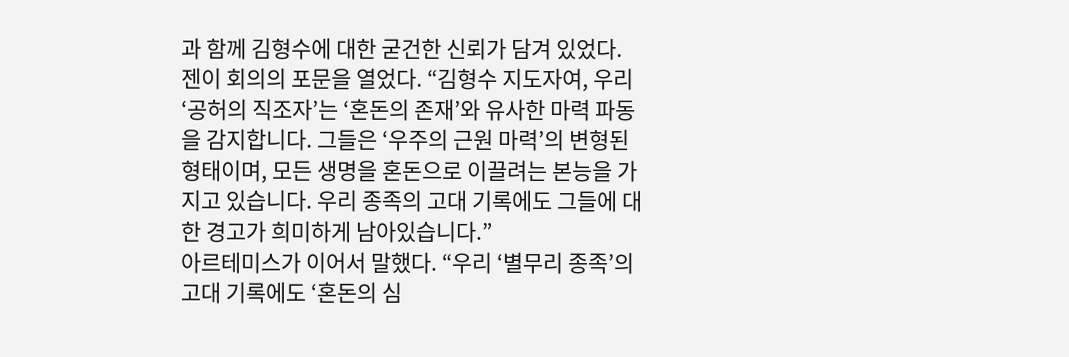과 함께 김형수에 대한 굳건한 신뢰가 담겨 있었다.
젠이 회의의 포문을 열었다. “김형수 지도자여, 우리 ‘공허의 직조자’는 ‘혼돈의 존재’와 유사한 마력 파동을 감지합니다. 그들은 ‘우주의 근원 마력’의 변형된 형태이며, 모든 생명을 혼돈으로 이끌려는 본능을 가지고 있습니다. 우리 종족의 고대 기록에도 그들에 대한 경고가 희미하게 남아있습니다.”
아르테미스가 이어서 말했다. “우리 ‘별무리 종족’의 고대 기록에도 ‘혼돈의 심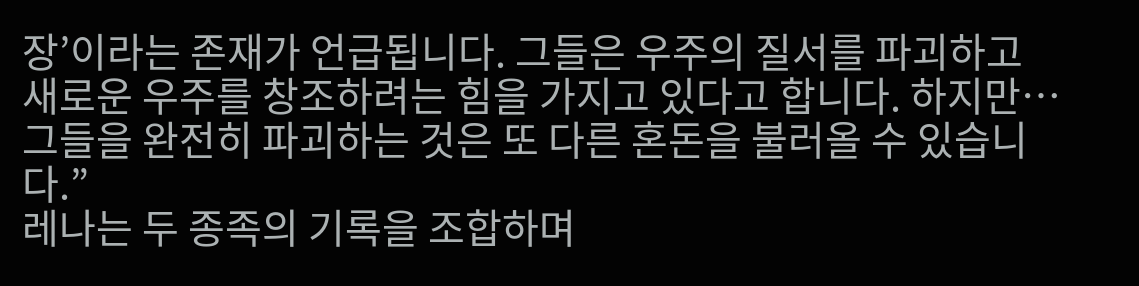장’이라는 존재가 언급됩니다. 그들은 우주의 질서를 파괴하고 새로운 우주를 창조하려는 힘을 가지고 있다고 합니다. 하지만… 그들을 완전히 파괴하는 것은 또 다른 혼돈을 불러올 수 있습니다.”
레나는 두 종족의 기록을 조합하며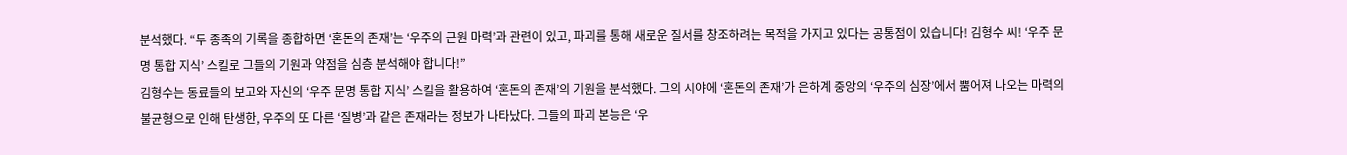분석했다. “두 종족의 기록을 종합하면 ‘혼돈의 존재’는 ‘우주의 근원 마력’과 관련이 있고, 파괴를 통해 새로운 질서를 창조하려는 목적을 가지고 있다는 공통점이 있습니다! 김형수 씨! ‘우주 문명 통합 지식’ 스킬로 그들의 기원과 약점을 심층 분석해야 합니다!”
김형수는 동료들의 보고와 자신의 ‘우주 문명 통합 지식’ 스킬을 활용하여 ‘혼돈의 존재’의 기원을 분석했다. 그의 시야에 ‘혼돈의 존재’가 은하계 중앙의 ‘우주의 심장’에서 뿜어져 나오는 마력의 불균형으로 인해 탄생한, 우주의 또 다른 ‘질병’과 같은 존재라는 정보가 나타났다. 그들의 파괴 본능은 ‘우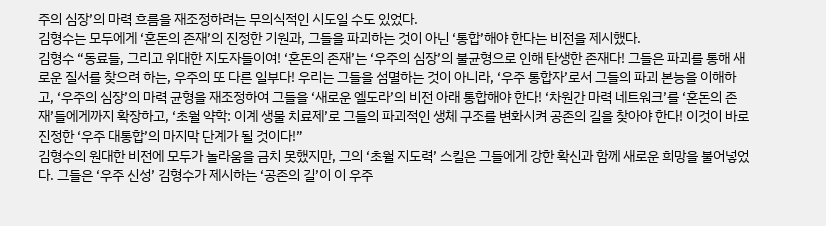주의 심장’의 마력 흐름을 재조정하려는 무의식적인 시도일 수도 있었다.
김형수는 모두에게 ‘혼돈의 존재’의 진정한 기원과, 그들을 파괴하는 것이 아닌 ‘통합’해야 한다는 비전을 제시했다.
김형수 “동료들, 그리고 위대한 지도자들이여! ‘혼돈의 존재’는 ‘우주의 심장’의 불균형으로 인해 탄생한 존재다! 그들은 파괴를 통해 새로운 질서를 찾으려 하는, 우주의 또 다른 일부다! 우리는 그들을 섬멸하는 것이 아니라, ‘우주 통합자’로서 그들의 파괴 본능을 이해하고, ‘우주의 심장’의 마력 균형을 재조정하여 그들을 ‘새로운 엘도라’의 비전 아래 통합해야 한다! ‘차원간 마력 네트워크’를 ‘혼돈의 존재’들에게까지 확장하고, ‘초월 약학: 이계 생물 치료제’로 그들의 파괴적인 생체 구조를 변화시켜 공존의 길을 찾아야 한다! 이것이 바로 진정한 ‘우주 대통합’의 마지막 단계가 될 것이다!”
김형수의 원대한 비전에 모두가 놀라움을 금치 못했지만, 그의 ‘초월 지도력’ 스킬은 그들에게 강한 확신과 함께 새로운 희망을 불어넣었다. 그들은 ‘우주 신성’ 김형수가 제시하는 ‘공존의 길’이 이 우주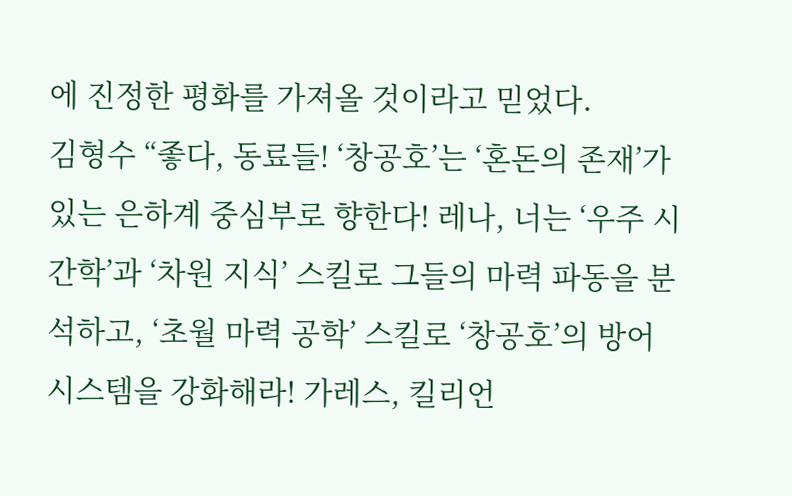에 진정한 평화를 가져올 것이라고 믿었다.
김형수 “좋다, 동료들! ‘창공호’는 ‘혼돈의 존재’가 있는 은하계 중심부로 향한다! 레나, 너는 ‘우주 시간학’과 ‘차원 지식’ 스킬로 그들의 마력 파동을 분석하고, ‘초월 마력 공학’ 스킬로 ‘창공호’의 방어 시스템을 강화해라! 가레스, 킬리언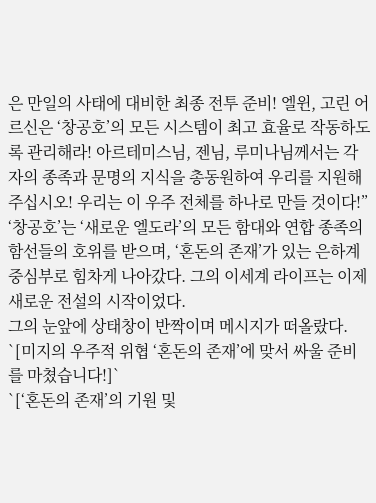은 만일의 사태에 대비한 최종 전투 준비! 엘윈, 고린 어르신은 ‘창공호’의 모든 시스템이 최고 효율로 작동하도록 관리해라! 아르테미스님, 젠님, 루미나님께서는 각자의 종족과 문명의 지식을 총동원하여 우리를 지원해주십시오! 우리는 이 우주 전체를 하나로 만들 것이다!”
‘창공호’는 ‘새로운 엘도라’의 모든 함대와 연합 종족의 함선들의 호위를 받으며, ‘혼돈의 존재’가 있는 은하계 중심부로 힘차게 나아갔다. 그의 이세계 라이프는 이제 새로운 전설의 시작이었다.
그의 눈앞에 상태창이 반짝이며 메시지가 떠올랐다.
`[미지의 우주적 위협 ‘혼돈의 존재’에 맞서 싸울 준비를 마쳤습니다!]`
`[‘혼돈의 존재’의 기원 및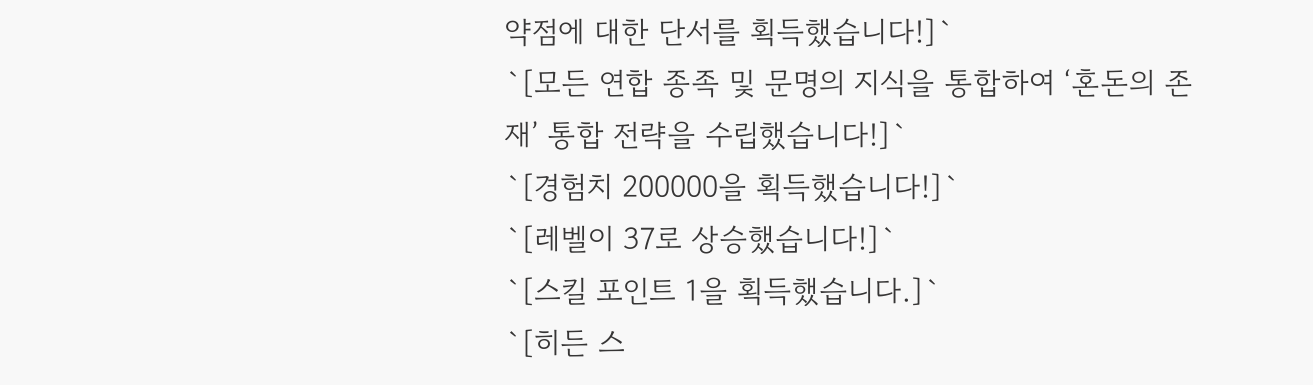약점에 대한 단서를 획득했습니다!]`
`[모든 연합 종족 및 문명의 지식을 통합하여 ‘혼돈의 존재’ 통합 전략을 수립했습니다!]`
`[경험치 200000을 획득했습니다!]`
`[레벨이 37로 상승했습니다!]`
`[스킬 포인트 1을 획득했습니다.]`
`[히든 스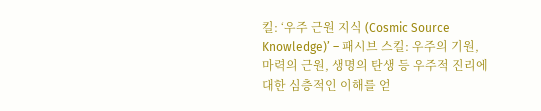킬: ‘우주 근원 지식 (Cosmic Source Knowledge)’ – 패시브 스킬: 우주의 기원, 마력의 근원, 생명의 탄생 등 우주적 진리에 대한 심층적인 이해를 얻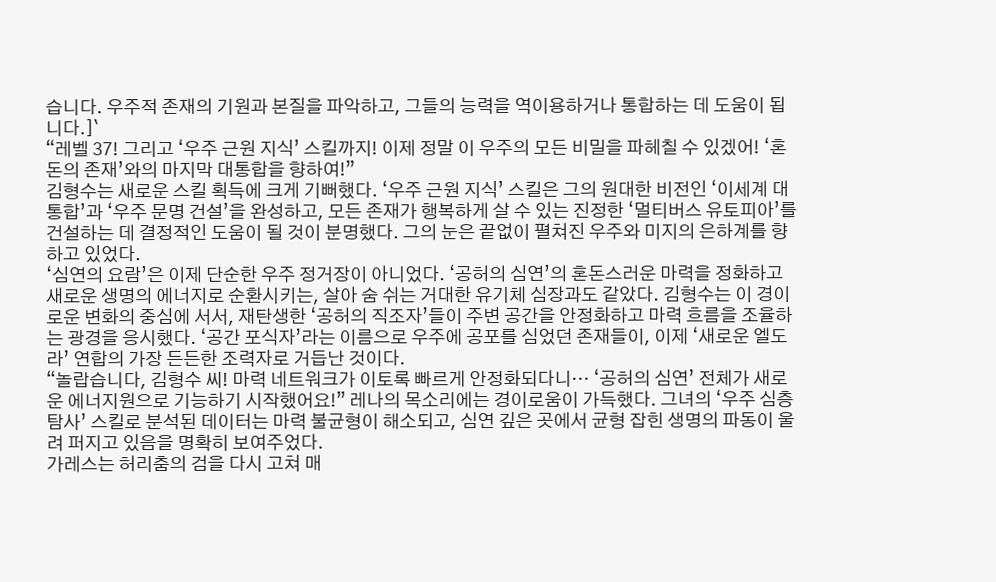습니다. 우주적 존재의 기원과 본질을 파악하고, 그들의 능력을 역이용하거나 통합하는 데 도움이 됩니다.]`
“레벨 37! 그리고 ‘우주 근원 지식’ 스킬까지! 이제 정말 이 우주의 모든 비밀을 파헤칠 수 있겠어! ‘혼돈의 존재’와의 마지막 대통합을 향하여!”
김형수는 새로운 스킬 획득에 크게 기뻐했다. ‘우주 근원 지식’ 스킬은 그의 원대한 비전인 ‘이세계 대통합’과 ‘우주 문명 건설’을 완성하고, 모든 존재가 행복하게 살 수 있는 진정한 ‘멀티버스 유토피아’를 건설하는 데 결정적인 도움이 될 것이 분명했다. 그의 눈은 끝없이 펼쳐진 우주와 미지의 은하계를 향하고 있었다.
‘심연의 요람’은 이제 단순한 우주 정거장이 아니었다. ‘공허의 심연’의 혼돈스러운 마력을 정화하고 새로운 생명의 에너지로 순환시키는, 살아 숨 쉬는 거대한 유기체 심장과도 같았다. 김형수는 이 경이로운 변화의 중심에 서서, 재탄생한 ‘공허의 직조자’들이 주변 공간을 안정화하고 마력 흐름을 조율하는 광경을 응시했다. ‘공간 포식자’라는 이름으로 우주에 공포를 심었던 존재들이, 이제 ‘새로운 엘도라’ 연합의 가장 든든한 조력자로 거듭난 것이다.
“놀랍습니다, 김형수 씨! 마력 네트워크가 이토록 빠르게 안정화되다니… ‘공허의 심연’ 전체가 새로운 에너지원으로 기능하기 시작했어요!” 레나의 목소리에는 경이로움이 가득했다. 그녀의 ‘우주 심층 탐사’ 스킬로 분석된 데이터는 마력 불균형이 해소되고, 심연 깊은 곳에서 균형 잡힌 생명의 파동이 울려 퍼지고 있음을 명확히 보여주었다.
가레스는 허리춤의 검을 다시 고쳐 매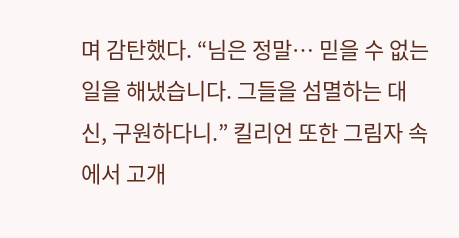며 감탄했다. “님은 정말… 믿을 수 없는 일을 해냈습니다. 그들을 섬멸하는 대신, 구원하다니.” 킬리언 또한 그림자 속에서 고개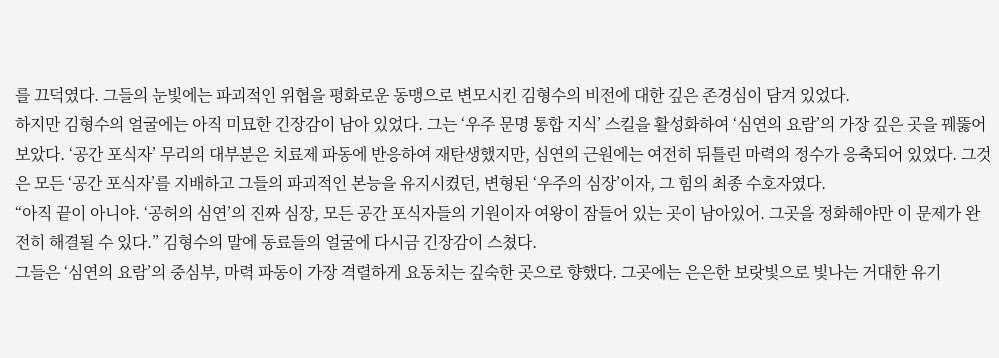를 끄덕였다. 그들의 눈빛에는 파괴적인 위협을 평화로운 동맹으로 변모시킨 김형수의 비전에 대한 깊은 존경심이 담겨 있었다.
하지만 김형수의 얼굴에는 아직 미묘한 긴장감이 남아 있었다. 그는 ‘우주 문명 통합 지식’ 스킬을 활성화하여 ‘심연의 요람’의 가장 깊은 곳을 꿰뚫어 보았다. ‘공간 포식자’ 무리의 대부분은 치료제 파동에 반응하여 재탄생했지만, 심연의 근원에는 여전히 뒤틀린 마력의 정수가 응축되어 있었다. 그것은 모든 ‘공간 포식자’를 지배하고 그들의 파괴적인 본능을 유지시켰던, 변형된 ‘우주의 심장’이자, 그 힘의 최종 수호자였다.
“아직 끝이 아니야. ‘공허의 심연’의 진짜 심장, 모든 공간 포식자들의 기원이자 여왕이 잠들어 있는 곳이 남아있어. 그곳을 정화해야만 이 문제가 완전히 해결될 수 있다.” 김형수의 말에 동료들의 얼굴에 다시금 긴장감이 스쳤다.
그들은 ‘심연의 요람’의 중심부, 마력 파동이 가장 격렬하게 요동치는 깊숙한 곳으로 향했다. 그곳에는 은은한 보랏빛으로 빛나는 거대한 유기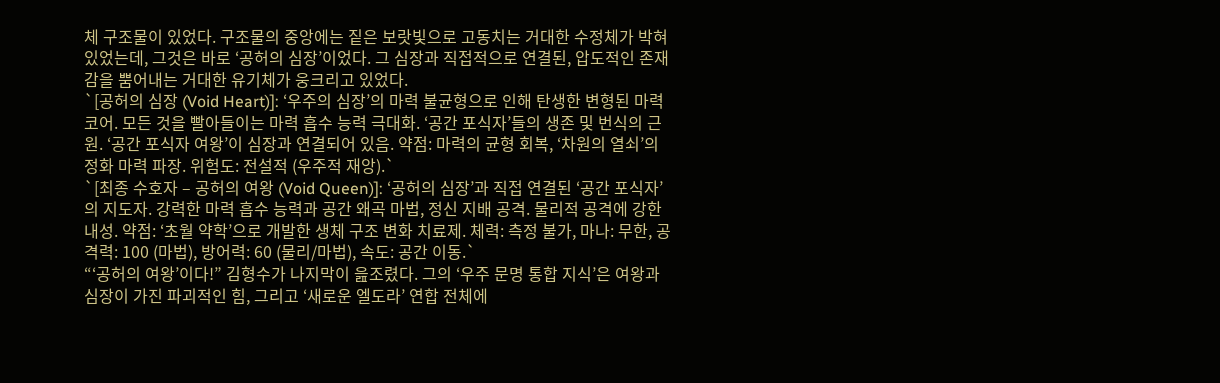체 구조물이 있었다. 구조물의 중앙에는 짙은 보랏빛으로 고동치는 거대한 수정체가 박혀 있었는데, 그것은 바로 ‘공허의 심장’이었다. 그 심장과 직접적으로 연결된, 압도적인 존재감을 뿜어내는 거대한 유기체가 웅크리고 있었다.
`[공허의 심장 (Void Heart)]: ‘우주의 심장’의 마력 불균형으로 인해 탄생한 변형된 마력 코어. 모든 것을 빨아들이는 마력 흡수 능력 극대화. ‘공간 포식자’들의 생존 및 번식의 근원. ‘공간 포식자 여왕’이 심장과 연결되어 있음. 약점: 마력의 균형 회복, ‘차원의 열쇠’의 정화 마력 파장. 위험도: 전설적 (우주적 재앙).`
`[최종 수호자 – 공허의 여왕 (Void Queen)]: ‘공허의 심장’과 직접 연결된 ‘공간 포식자’의 지도자. 강력한 마력 흡수 능력과 공간 왜곡 마법, 정신 지배 공격. 물리적 공격에 강한 내성. 약점: ‘초월 약학’으로 개발한 생체 구조 변화 치료제. 체력: 측정 불가, 마나: 무한, 공격력: 100 (마법), 방어력: 60 (물리/마법), 속도: 공간 이동.`
“‘공허의 여왕’이다!” 김형수가 나지막이 읊조렸다. 그의 ‘우주 문명 통합 지식’은 여왕과 심장이 가진 파괴적인 힘, 그리고 ‘새로운 엘도라’ 연합 전체에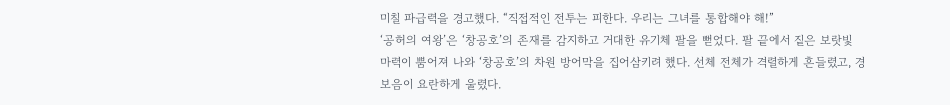미칠 파급력을 경고했다. “직접적인 전투는 피한다. 우리는 그녀를 통합해야 해!”
‘공허의 여왕’은 ‘창공호’의 존재를 감지하고 거대한 유기체 팔을 뻗었다. 팔 끝에서 짙은 보랏빛 마력이 뿜어져 나와 ‘창공호’의 차원 방어막을 집어삼키려 했다. 선체 전체가 격렬하게 흔들렸고, 경보음이 요란하게 울렸다.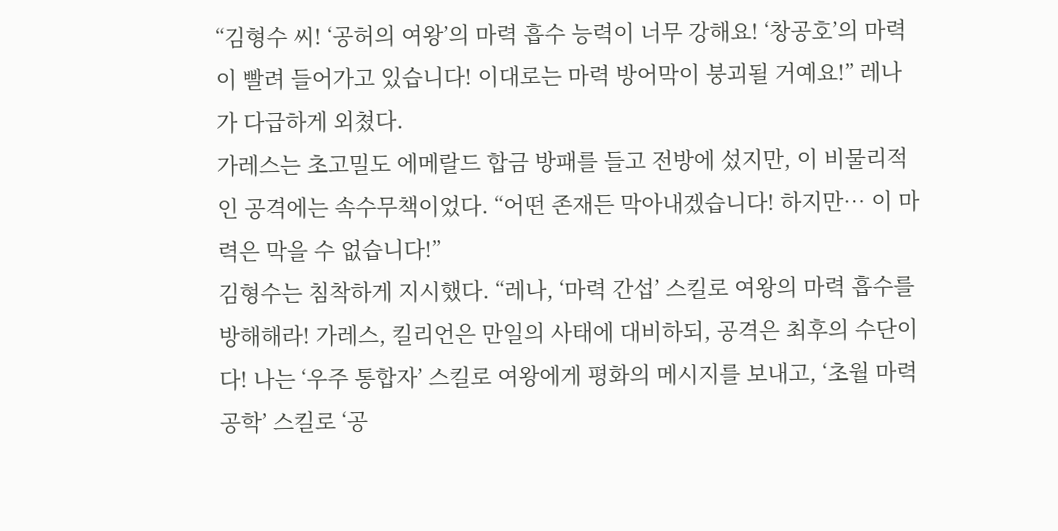“김형수 씨! ‘공허의 여왕’의 마력 흡수 능력이 너무 강해요! ‘창공호’의 마력이 빨려 들어가고 있습니다! 이대로는 마력 방어막이 붕괴될 거예요!” 레나가 다급하게 외쳤다.
가레스는 초고밀도 에메랄드 합금 방패를 들고 전방에 섰지만, 이 비물리적인 공격에는 속수무책이었다. “어떤 존재든 막아내겠습니다! 하지만… 이 마력은 막을 수 없습니다!”
김형수는 침착하게 지시했다. “레나, ‘마력 간섭’ 스킬로 여왕의 마력 흡수를 방해해라! 가레스, 킬리언은 만일의 사태에 대비하되, 공격은 최후의 수단이다! 나는 ‘우주 통합자’ 스킬로 여왕에게 평화의 메시지를 보내고, ‘초월 마력 공학’ 스킬로 ‘공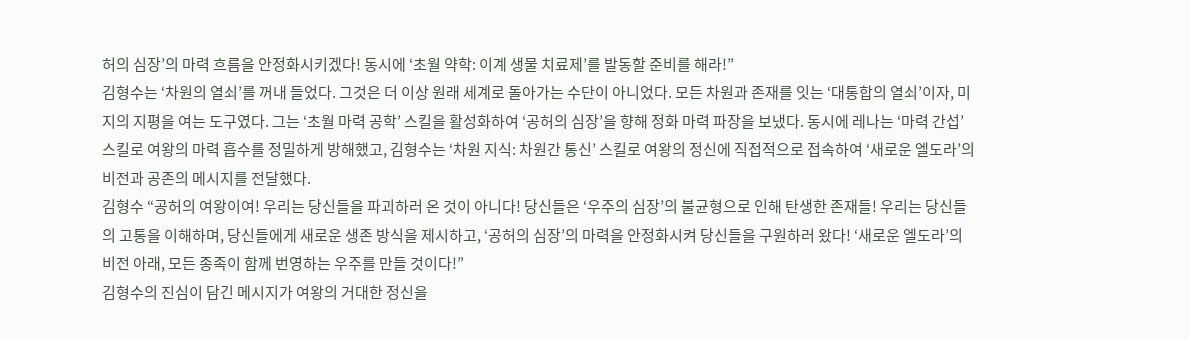허의 심장’의 마력 흐름을 안정화시키겠다! 동시에 ‘초월 약학: 이계 생물 치료제’를 발동할 준비를 해라!”
김형수는 ‘차원의 열쇠’를 꺼내 들었다. 그것은 더 이상 원래 세계로 돌아가는 수단이 아니었다. 모든 차원과 존재를 잇는 ‘대통합의 열쇠’이자, 미지의 지평을 여는 도구였다. 그는 ‘초월 마력 공학’ 스킬을 활성화하여 ‘공허의 심장’을 향해 정화 마력 파장을 보냈다. 동시에 레나는 ‘마력 간섭’ 스킬로 여왕의 마력 흡수를 정밀하게 방해했고, 김형수는 ‘차원 지식: 차원간 통신’ 스킬로 여왕의 정신에 직접적으로 접속하여 ‘새로운 엘도라’의 비전과 공존의 메시지를 전달했다.
김형수 “공허의 여왕이여! 우리는 당신들을 파괴하러 온 것이 아니다! 당신들은 ‘우주의 심장’의 불균형으로 인해 탄생한 존재들! 우리는 당신들의 고통을 이해하며, 당신들에게 새로운 생존 방식을 제시하고, ‘공허의 심장’의 마력을 안정화시켜 당신들을 구원하러 왔다! ‘새로운 엘도라’의 비전 아래, 모든 종족이 함께 번영하는 우주를 만들 것이다!”
김형수의 진심이 담긴 메시지가 여왕의 거대한 정신을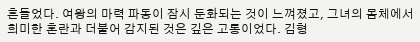흔들었다. 여왕의 마력 파동이 잠시 둔화되는 것이 느껴졌고, 그녀의 몸체에서 희미한 혼란과 더불어 감지된 것은 깊은 고통이었다. 김형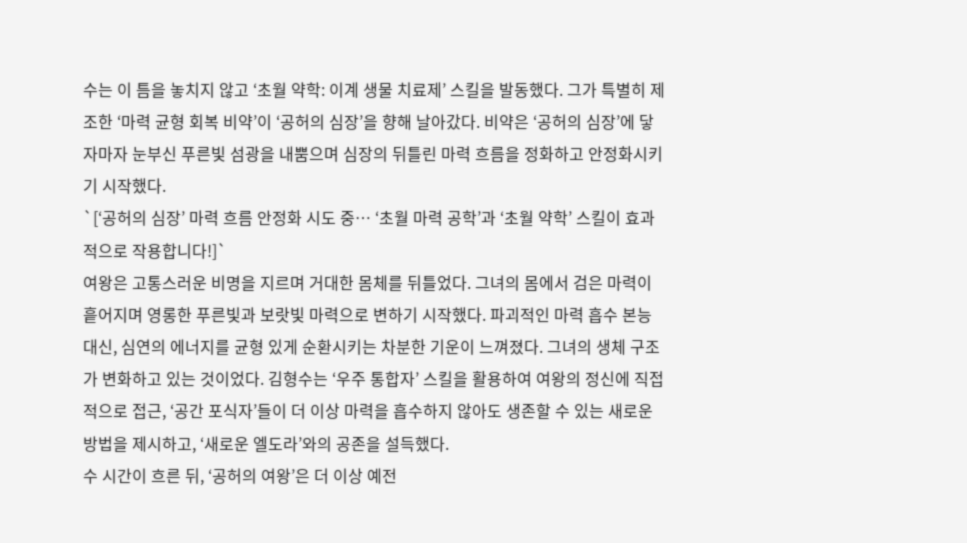수는 이 틈을 놓치지 않고 ‘초월 약학: 이계 생물 치료제’ 스킬을 발동했다. 그가 특별히 제조한 ‘마력 균형 회복 비약’이 ‘공허의 심장’을 향해 날아갔다. 비약은 ‘공허의 심장’에 닿자마자 눈부신 푸른빛 섬광을 내뿜으며 심장의 뒤틀린 마력 흐름을 정화하고 안정화시키기 시작했다.
`[‘공허의 심장’ 마력 흐름 안정화 시도 중… ‘초월 마력 공학’과 ‘초월 약학’ 스킬이 효과적으로 작용합니다!]`
여왕은 고통스러운 비명을 지르며 거대한 몸체를 뒤틀었다. 그녀의 몸에서 검은 마력이 흩어지며 영롱한 푸른빛과 보랏빛 마력으로 변하기 시작했다. 파괴적인 마력 흡수 본능 대신, 심연의 에너지를 균형 있게 순환시키는 차분한 기운이 느껴졌다. 그녀의 생체 구조가 변화하고 있는 것이었다. 김형수는 ‘우주 통합자’ 스킬을 활용하여 여왕의 정신에 직접적으로 접근, ‘공간 포식자’들이 더 이상 마력을 흡수하지 않아도 생존할 수 있는 새로운 방법을 제시하고, ‘새로운 엘도라’와의 공존을 설득했다.
수 시간이 흐른 뒤, ‘공허의 여왕’은 더 이상 예전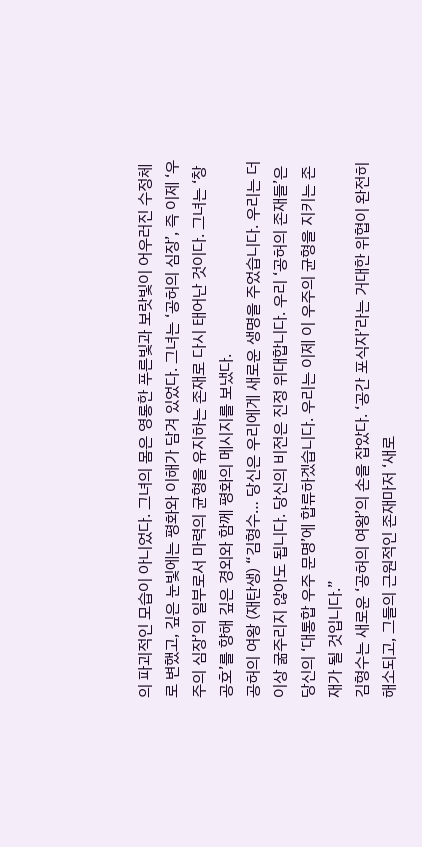의 파괴적인 모습이 아니었다. 그녀의 몸은 영롱한 푸른빛과 보랏빛이 어우러진 수정체로 변했고, 깊은 눈빛에는 평화와 이해가 담겨 있었다. 그녀는 ‘공허의 심장’, 즉 이제 ‘우주의 심장’의 일부로서 마력의 균형을 유지하는 존재로 다시 태어난 것이다. 그녀는 ‘창공호’를 향해 깊은 경외와 함께 평화의 메시지를 보냈다.
공허의 여왕 (재탄생) “김형수… 당신은 우리에게 새로운 생명을 주었습니다. 우리는 더 이상 굶주리지 않아도 됩니다. 당신의 비전은 진정 위대합니다. 우리 ‘공허의 존재들’은 당신의 ‘대통합 우주 문명’에 합류하겠습니다. 우리는 이제 이 우주의 균형을 지키는 존재가 될 것입니다.”
김형수는 새로운 ‘공허의 여왕’의 손을 잡았다. ‘공간 포식자’라는 거대한 위협이 완전히 해소되고, 그들의 근원적인 존재마저 ‘새로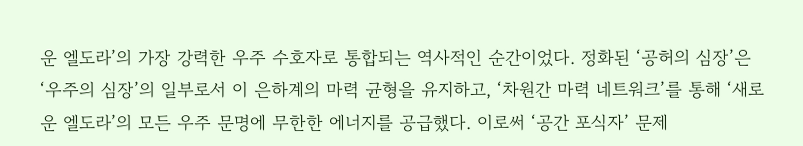운 엘도라’의 가장 강력한 우주 수호자로 통합되는 역사적인 순간이었다. 정화된 ‘공허의 심장’은 ‘우주의 심장’의 일부로서 이 은하계의 마력 균형을 유지하고, ‘차원간 마력 네트워크’를 통해 ‘새로운 엘도라’의 모든 우주 문명에 무한한 에너지를 공급했다. 이로써 ‘공간 포식자’ 문제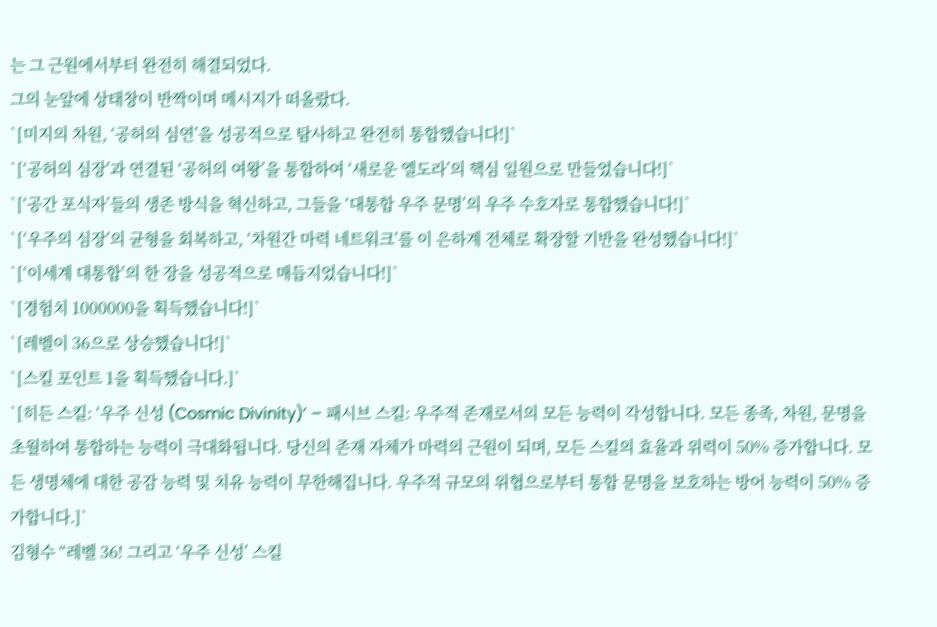는 그 근원에서부터 완전히 해결되었다.
그의 눈앞에 상태창이 반짝이며 메시지가 떠올랐다.
`[미지의 차원, ‘공허의 심연’을 성공적으로 탐사하고 완전히 통합했습니다!]`
`[‘공허의 심장’과 연결된 ‘공허의 여왕’을 통합하여 ‘새로운 엘도라’의 핵심 일원으로 만들었습니다!]`
`[‘공간 포식자’들의 생존 방식을 혁신하고, 그들을 ‘대통합 우주 문명’의 우주 수호자로 통합했습니다!]`
`[‘우주의 심장’의 균형을 회복하고, ‘차원간 마력 네트워크’를 이 은하계 전체로 확장할 기반을 완성했습니다!]`
`[‘이세계 대통합’의 한 장을 성공적으로 매듭지었습니다!]`
`[경험치 1000000을 획득했습니다!]`
`[레벨이 36으로 상승했습니다!]`
`[스킬 포인트 1을 획득했습니다.]`
`[히든 스킬: ‘우주 신성 (Cosmic Divinity)’ – 패시브 스킬: 우주적 존재로서의 모든 능력이 각성합니다. 모든 종족, 차원, 문명을 초월하여 통합하는 능력이 극대화됩니다. 당신의 존재 자체가 마력의 근원이 되며, 모든 스킬의 효율과 위력이 50% 증가합니다. 모든 생명체에 대한 공감 능력 및 치유 능력이 무한해집니다. 우주적 규모의 위협으로부터 통합 문명을 보호하는 방어 능력이 50% 증가합니다.]`
김형수 “레벨 36! 그리고 ‘우주 신성’ 스킬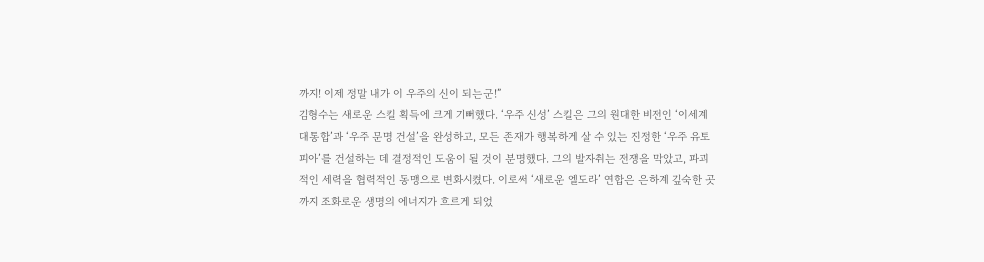까지! 이제 정말 내가 이 우주의 신이 되는군!”
김형수는 새로운 스킬 획득에 크게 기뻐했다. ‘우주 신성’ 스킬은 그의 원대한 비전인 ‘이세계 대통합’과 ‘우주 문명 건설’을 완성하고, 모든 존재가 행복하게 살 수 있는 진정한 ‘우주 유토피아’를 건설하는 데 결정적인 도움이 될 것이 분명했다. 그의 발자취는 전쟁을 막았고, 파괴적인 세력을 협력적인 동맹으로 변화시켰다. 이로써 ‘새로운 엘도라’ 연합은 은하계 깊숙한 곳까지 조화로운 생명의 에너지가 흐르게 되었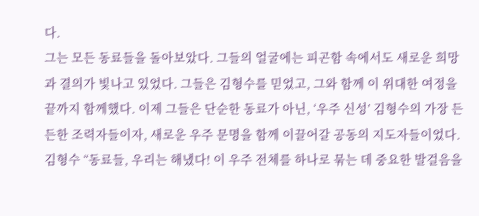다.
그는 모든 동료들을 돌아보았다. 그들의 얼굴에는 피곤함 속에서도 새로운 희망과 결의가 빛나고 있었다. 그들은 김형수를 믿었고, 그와 함께 이 위대한 여정을 끝까지 함께했다. 이제 그들은 단순한 동료가 아닌, ‘우주 신성’ 김형수의 가장 든든한 조력자들이자, 새로운 우주 문명을 함께 이끌어갈 공동의 지도자들이었다.
김형수 “동료들, 우리는 해냈다! 이 우주 전체를 하나로 묶는 데 중요한 발걸음을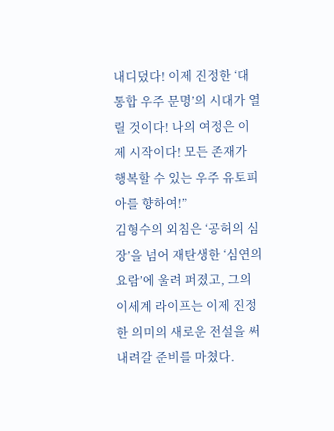내디뎠다! 이제 진정한 ‘대통합 우주 문명’의 시대가 열릴 것이다! 나의 여정은 이제 시작이다! 모든 존재가 행복할 수 있는 우주 유토피아를 향하여!”
김형수의 외침은 ‘공허의 심장’을 넘어 재탄생한 ‘심연의 요람’에 울려 퍼졌고, 그의 이세계 라이프는 이제 진정한 의미의 새로운 전설을 써 내려갈 준비를 마쳤다.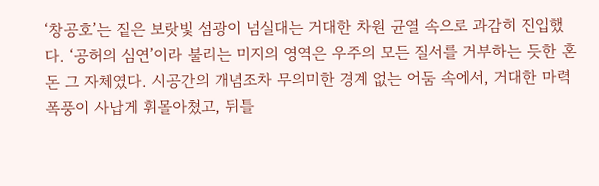‘창공호’는 짙은 보랏빛 섬광이 넘실대는 거대한 차원 균열 속으로 과감히 진입했다. ‘공허의 심연’이라 불리는 미지의 영역은 우주의 모든 질서를 거부하는 듯한 혼돈 그 자체였다. 시공간의 개념조차 무의미한 경계 없는 어둠 속에서, 거대한 마력 폭풍이 사납게 휘몰아쳤고, 뒤틀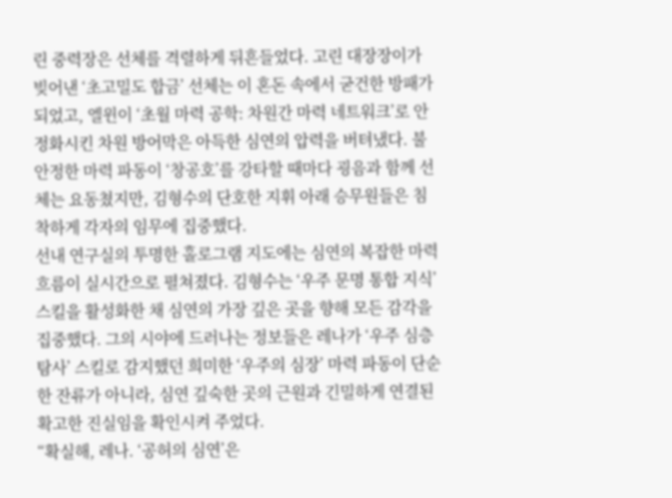린 중력장은 선체를 격렬하게 뒤흔들었다. 고린 대장장이가 빚어낸 ‘초고밀도 합금’ 선체는 이 혼돈 속에서 굳건한 방패가 되었고, 엘윈이 ‘초월 마력 공학: 차원간 마력 네트워크’로 안정화시킨 차원 방어막은 아득한 심연의 압력을 버텨냈다. 불안정한 마력 파동이 ‘창공호’를 강타할 때마다 굉음과 함께 선체는 요동쳤지만, 김형수의 단호한 지휘 아래 승무원들은 침착하게 각자의 임무에 집중했다.
선내 연구실의 투명한 홀로그램 지도에는 심연의 복잡한 마력 흐름이 실시간으로 펼쳐졌다. 김형수는 ‘우주 문명 통합 지식’ 스킬을 활성화한 채 심연의 가장 깊은 곳을 향해 모든 감각을 집중했다. 그의 시야에 드러나는 정보들은 레나가 ‘우주 심층 탐사’ 스킬로 감지했던 희미한 ‘우주의 심장’ 마력 파동이 단순한 잔류가 아니라, 심연 깊숙한 곳의 근원과 긴밀하게 연결된 확고한 진실임을 확인시켜 주었다.
“확실해, 레나. ‘공허의 심연’은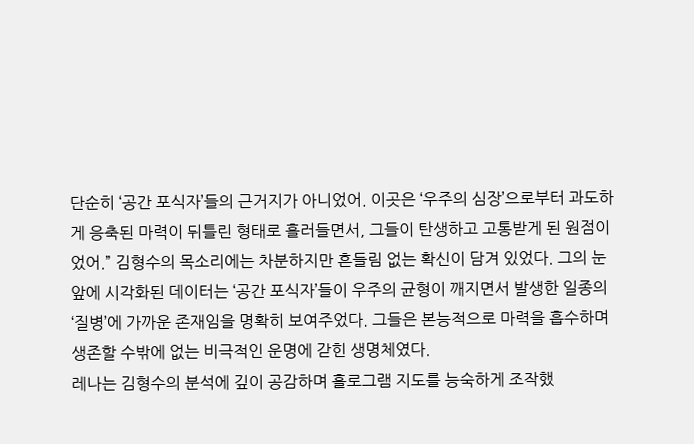단순히 ‘공간 포식자’들의 근거지가 아니었어. 이곳은 ‘우주의 심장’으로부터 과도하게 응축된 마력이 뒤틀린 형태로 흘러들면서, 그들이 탄생하고 고통받게 된 원점이었어.” 김형수의 목소리에는 차분하지만 흔들림 없는 확신이 담겨 있었다. 그의 눈앞에 시각화된 데이터는 ‘공간 포식자’들이 우주의 균형이 깨지면서 발생한 일종의 ‘질병’에 가까운 존재임을 명확히 보여주었다. 그들은 본능적으로 마력을 흡수하며 생존할 수밖에 없는 비극적인 운명에 갇힌 생명체였다.
레나는 김형수의 분석에 깊이 공감하며 홀로그램 지도를 능숙하게 조작했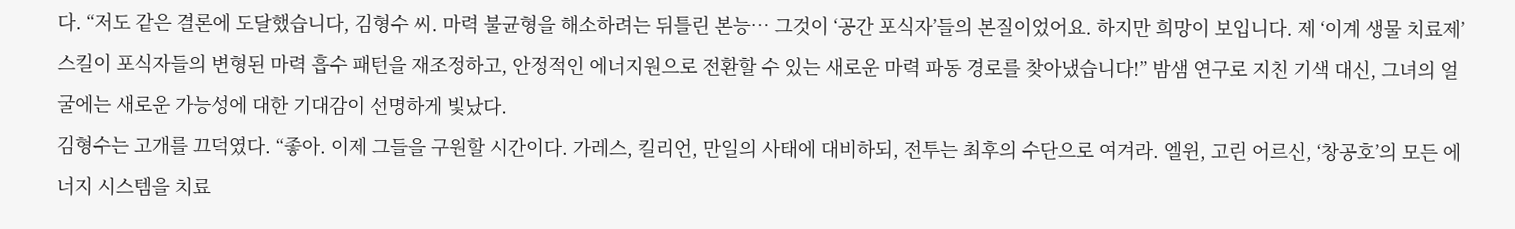다. “저도 같은 결론에 도달했습니다, 김형수 씨. 마력 불균형을 해소하려는 뒤틀린 본능… 그것이 ‘공간 포식자’들의 본질이었어요. 하지만 희망이 보입니다. 제 ‘이계 생물 치료제’ 스킬이 포식자들의 변형된 마력 흡수 패턴을 재조정하고, 안정적인 에너지원으로 전환할 수 있는 새로운 마력 파동 경로를 찾아냈습니다!” 밤샘 연구로 지친 기색 대신, 그녀의 얼굴에는 새로운 가능성에 대한 기대감이 선명하게 빛났다.
김형수는 고개를 끄덕였다. “좋아. 이제 그들을 구원할 시간이다. 가레스, 킬리언, 만일의 사태에 대비하되, 전투는 최후의 수단으로 여겨라. 엘윈, 고린 어르신, ‘창공호’의 모든 에너지 시스템을 치료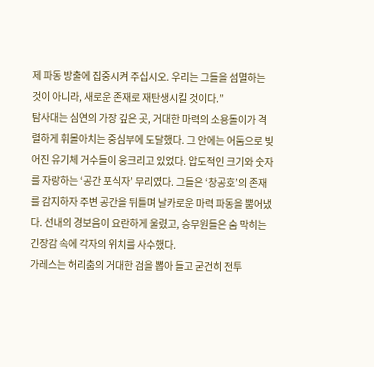제 파동 방출에 집중시켜 주십시오. 우리는 그들을 섬멸하는 것이 아니라, 새로운 존재로 재탄생시킬 것이다.”
탐사대는 심연의 가장 깊은 곳, 거대한 마력의 소용돌이가 격렬하게 휘몰아치는 중심부에 도달했다. 그 안에는 어둠으로 빚어진 유기체 거수들이 웅크리고 있었다. 압도적인 크기와 숫자를 자랑하는 ‘공간 포식자’ 무리였다. 그들은 ‘창공호’의 존재를 감지하자 주변 공간을 뒤틀며 날카로운 마력 파동을 뿜어냈다. 선내의 경보음이 요란하게 울렸고, 승무원들은 숨 막히는 긴장감 속에 각자의 위치를 사수했다.
가레스는 허리춤의 거대한 검을 뽑아 들고 굳건히 전투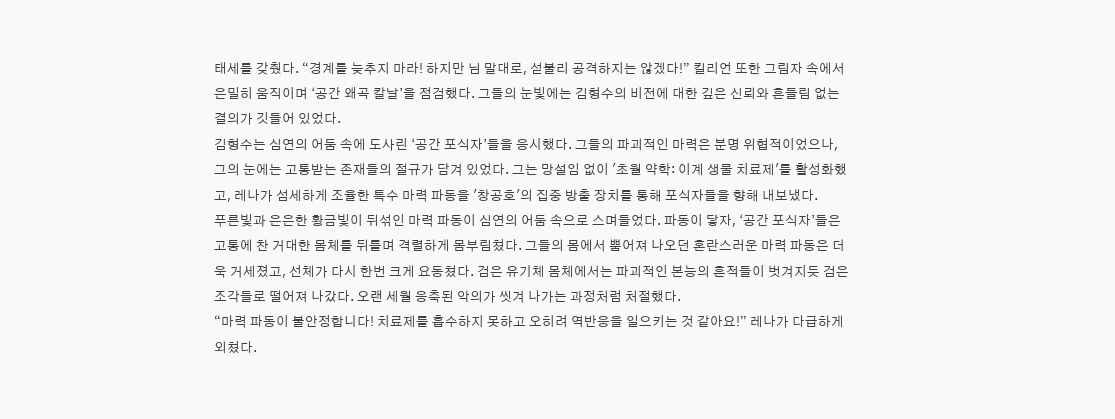태세를 갖췄다. “경계를 늦추지 마라! 하지만 님 말대로, 섣불리 공격하지는 않겠다!” 킬리언 또한 그림자 속에서 은밀히 움직이며 ‘공간 왜곡 칼날’을 점검했다. 그들의 눈빛에는 김형수의 비전에 대한 깊은 신뢰와 흔들림 없는 결의가 깃들어 있었다.
김형수는 심연의 어둠 속에 도사린 ‘공간 포식자’들을 응시했다. 그들의 파괴적인 마력은 분명 위협적이었으나, 그의 눈에는 고통받는 존재들의 절규가 담겨 있었다. 그는 망설임 없이 '초월 약학: 이계 생물 치료제'를 활성화했고, 레나가 섬세하게 조율한 특수 마력 파동을 '창공호'의 집중 방출 장치를 통해 포식자들을 향해 내보냈다.
푸른빛과 은은한 황금빛이 뒤섞인 마력 파동이 심연의 어둠 속으로 스며들었다. 파동이 닿자, ‘공간 포식자’들은 고통에 찬 거대한 몸체를 뒤틀며 격렬하게 몸부림쳤다. 그들의 몸에서 뿜어져 나오던 혼란스러운 마력 파동은 더욱 거세졌고, 선체가 다시 한번 크게 요동쳤다. 검은 유기체 몸체에서는 파괴적인 본능의 흔적들이 벗겨지듯 검은 조각들로 떨어져 나갔다. 오랜 세월 응축된 악의가 씻겨 나가는 과정처럼 처절했다.
“마력 파동이 불안정합니다! 치료제를 흡수하지 못하고 오히려 역반응을 일으키는 것 같아요!” 레나가 다급하게 외쳤다.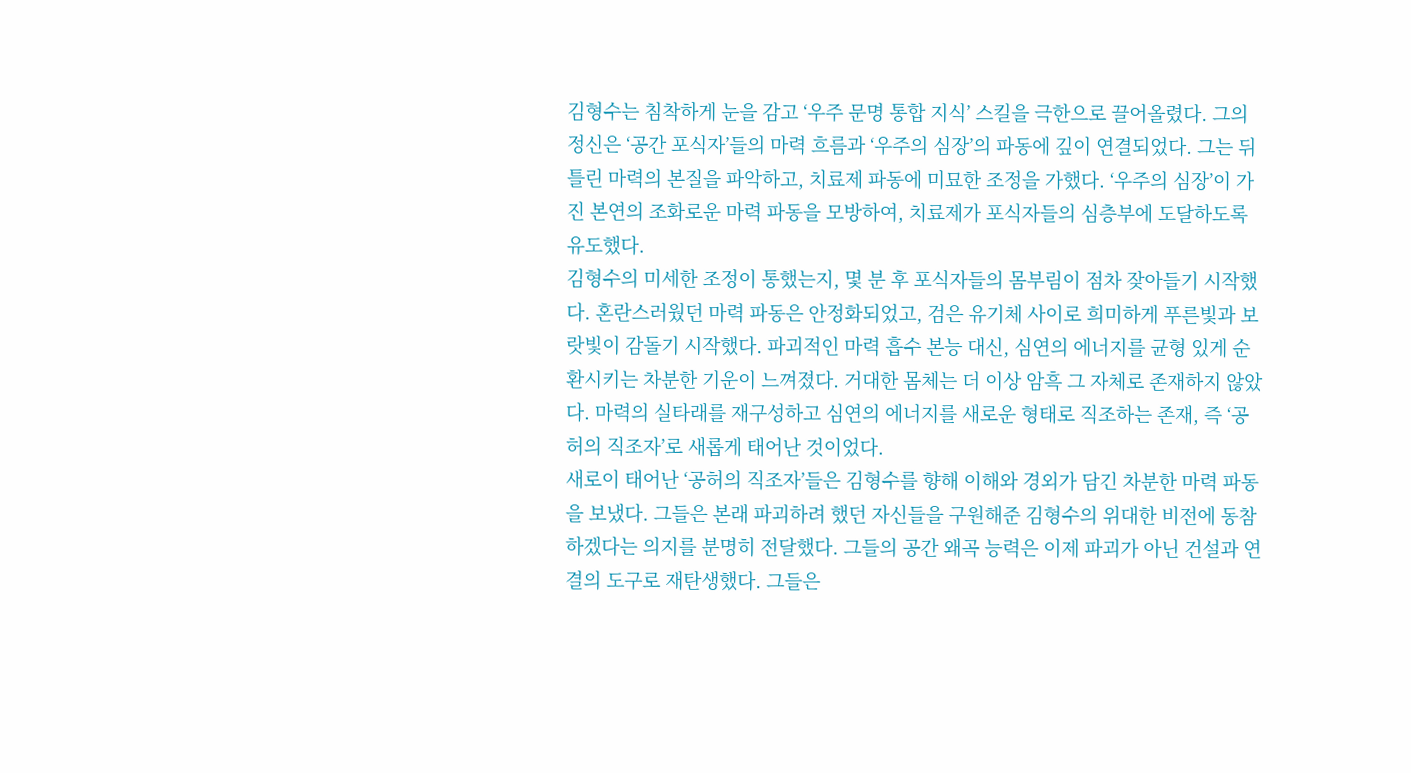김형수는 침착하게 눈을 감고 ‘우주 문명 통합 지식’ 스킬을 극한으로 끌어올렸다. 그의 정신은 ‘공간 포식자’들의 마력 흐름과 ‘우주의 심장’의 파동에 깊이 연결되었다. 그는 뒤틀린 마력의 본질을 파악하고, 치료제 파동에 미묘한 조정을 가했다. ‘우주의 심장’이 가진 본연의 조화로운 마력 파동을 모방하여, 치료제가 포식자들의 심층부에 도달하도록 유도했다.
김형수의 미세한 조정이 통했는지, 몇 분 후 포식자들의 몸부림이 점차 잦아들기 시작했다. 혼란스러웠던 마력 파동은 안정화되었고, 검은 유기체 사이로 희미하게 푸른빛과 보랏빛이 감돌기 시작했다. 파괴적인 마력 흡수 본능 대신, 심연의 에너지를 균형 있게 순환시키는 차분한 기운이 느껴졌다. 거대한 몸체는 더 이상 암흑 그 자체로 존재하지 않았다. 마력의 실타래를 재구성하고 심연의 에너지를 새로운 형태로 직조하는 존재, 즉 ‘공허의 직조자’로 새롭게 태어난 것이었다.
새로이 태어난 ‘공허의 직조자’들은 김형수를 향해 이해와 경외가 담긴 차분한 마력 파동을 보냈다. 그들은 본래 파괴하려 했던 자신들을 구원해준 김형수의 위대한 비전에 동참하겠다는 의지를 분명히 전달했다. 그들의 공간 왜곡 능력은 이제 파괴가 아닌 건설과 연결의 도구로 재탄생했다. 그들은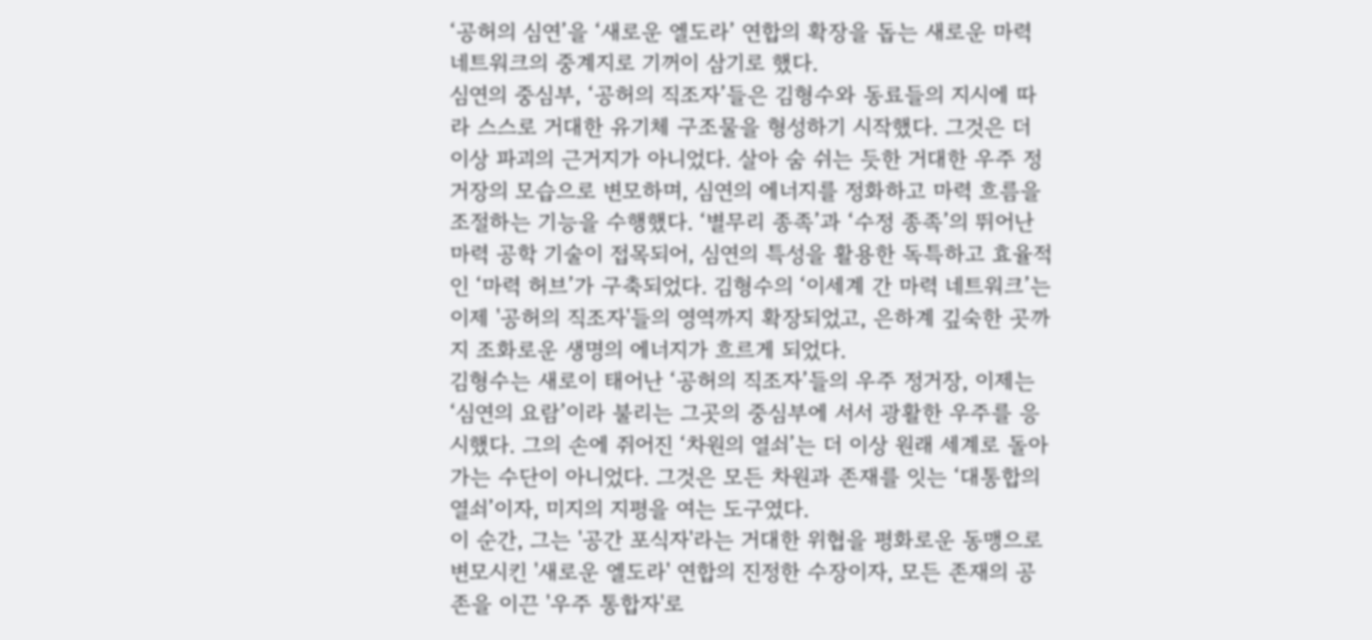‘공허의 심연’을 ‘새로운 엘도라’ 연합의 확장을 돕는 새로운 마력 네트워크의 중계지로 기꺼이 삼기로 했다.
심연의 중심부, ‘공허의 직조자’들은 김형수와 동료들의 지시에 따라 스스로 거대한 유기체 구조물을 형성하기 시작했다. 그것은 더 이상 파괴의 근거지가 아니었다. 살아 숨 쉬는 듯한 거대한 우주 정거장의 모습으로 변모하며, 심연의 에너지를 정화하고 마력 흐름을 조절하는 기능을 수행했다. ‘별무리 종족’과 ‘수정 종족’의 뛰어난 마력 공학 기술이 접목되어, 심연의 특성을 활용한 독특하고 효율적인 ‘마력 허브’가 구축되었다. 김형수의 ‘이세계 간 마력 네트워크’는 이제 '공허의 직조자'들의 영역까지 확장되었고, 은하계 깊숙한 곳까지 조화로운 생명의 에너지가 흐르게 되었다.
김형수는 새로이 태어난 ‘공허의 직조자’들의 우주 정거장, 이제는 ‘심연의 요람’이라 불리는 그곳의 중심부에 서서 광활한 우주를 응시했다. 그의 손에 쥐어진 ‘차원의 열쇠’는 더 이상 원래 세계로 돌아가는 수단이 아니었다. 그것은 모든 차원과 존재를 잇는 ‘대통합의 열쇠’이자, 미지의 지평을 여는 도구였다.
이 순간, 그는 '공간 포식자'라는 거대한 위협을 평화로운 동맹으로 변모시킨 '새로운 엘도라' 연합의 진정한 수장이자, 모든 존재의 공존을 이끈 '우주 통합자'로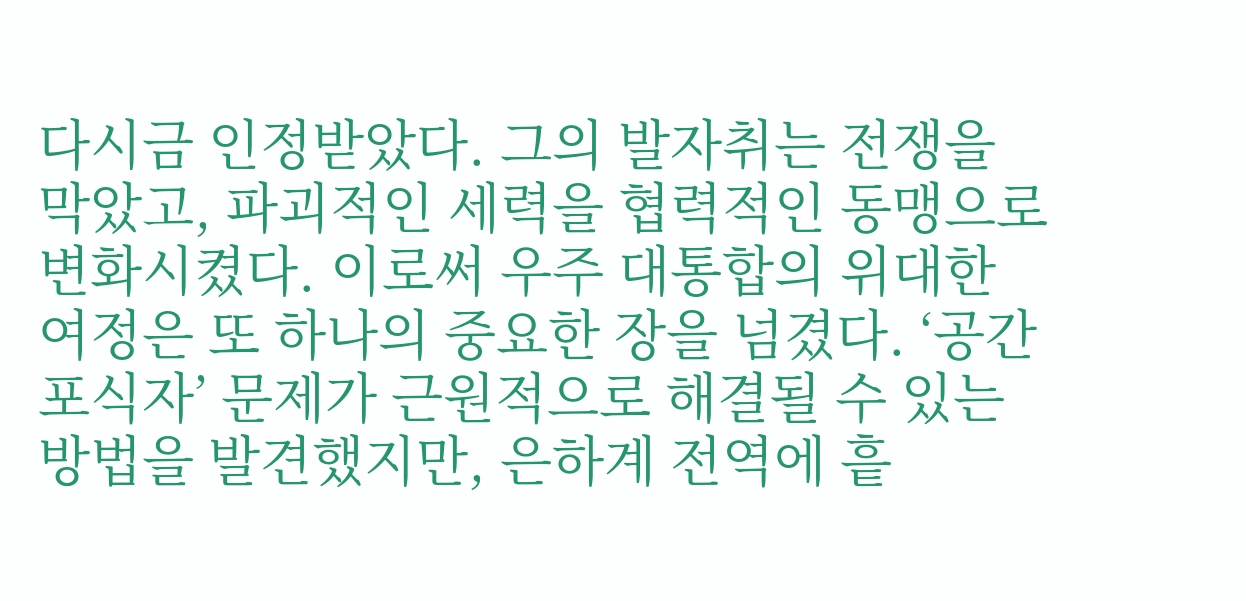다시금 인정받았다. 그의 발자취는 전쟁을 막았고, 파괴적인 세력을 협력적인 동맹으로 변화시켰다. 이로써 우주 대통합의 위대한 여정은 또 하나의 중요한 장을 넘겼다. ‘공간 포식자’ 문제가 근원적으로 해결될 수 있는 방법을 발견했지만, 은하계 전역에 흩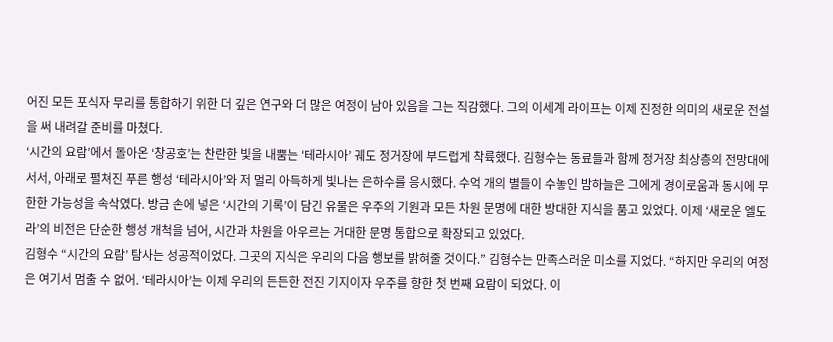어진 모든 포식자 무리를 통합하기 위한 더 깊은 연구와 더 많은 여정이 남아 있음을 그는 직감했다. 그의 이세계 라이프는 이제 진정한 의미의 새로운 전설을 써 내려갈 준비를 마쳤다.
‘시간의 요람’에서 돌아온 ‘창공호’는 찬란한 빛을 내뿜는 ‘테라시아’ 궤도 정거장에 부드럽게 착륙했다. 김형수는 동료들과 함께 정거장 최상층의 전망대에 서서, 아래로 펼쳐진 푸른 행성 ‘테라시아’와 저 멀리 아득하게 빛나는 은하수를 응시했다. 수억 개의 별들이 수놓인 밤하늘은 그에게 경이로움과 동시에 무한한 가능성을 속삭였다. 방금 손에 넣은 ‘시간의 기록’이 담긴 유물은 우주의 기원과 모든 차원 문명에 대한 방대한 지식을 품고 있었다. 이제 ‘새로운 엘도라’의 비전은 단순한 행성 개척을 넘어, 시간과 차원을 아우르는 거대한 문명 통합으로 확장되고 있었다.
김형수 “시간의 요람’ 탐사는 성공적이었다. 그곳의 지식은 우리의 다음 행보를 밝혀줄 것이다.” 김형수는 만족스러운 미소를 지었다. “하지만 우리의 여정은 여기서 멈출 수 없어. ‘테라시아’는 이제 우리의 든든한 전진 기지이자 우주를 향한 첫 번째 요람이 되었다. 이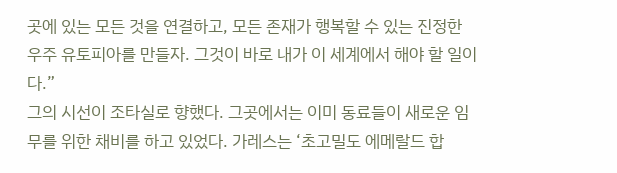곳에 있는 모든 것을 연결하고, 모든 존재가 행복할 수 있는 진정한 우주 유토피아를 만들자. 그것이 바로 내가 이 세계에서 해야 할 일이다.”
그의 시선이 조타실로 향했다. 그곳에서는 이미 동료들이 새로운 임무를 위한 채비를 하고 있었다. 가레스는 ‘초고밀도 에메랄드 합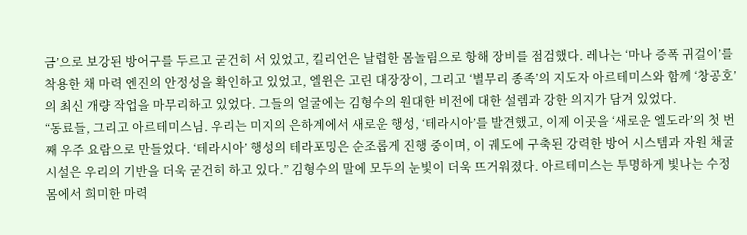금’으로 보강된 방어구를 두르고 굳건히 서 있었고, 킬리언은 날렵한 몸놀림으로 항해 장비를 점검했다. 레나는 ‘마나 증폭 귀걸이’를 착용한 채 마력 엔진의 안정성을 확인하고 있었고, 엘윈은 고린 대장장이, 그리고 ‘별무리 종족’의 지도자 아르테미스와 함께 ‘창공호’의 최신 개량 작업을 마무리하고 있었다. 그들의 얼굴에는 김형수의 원대한 비전에 대한 설렘과 강한 의지가 담겨 있었다.
“동료들, 그리고 아르테미스님. 우리는 미지의 은하계에서 새로운 행성, ‘테라시아’를 발견했고, 이제 이곳을 ‘새로운 엘도라’의 첫 번째 우주 요람으로 만들었다. ‘테라시아’ 행성의 테라포밍은 순조롭게 진행 중이며, 이 궤도에 구축된 강력한 방어 시스템과 자원 채굴 시설은 우리의 기반을 더욱 굳건히 하고 있다.” 김형수의 말에 모두의 눈빛이 더욱 뜨거워졌다. 아르테미스는 투명하게 빛나는 수정 몸에서 희미한 마력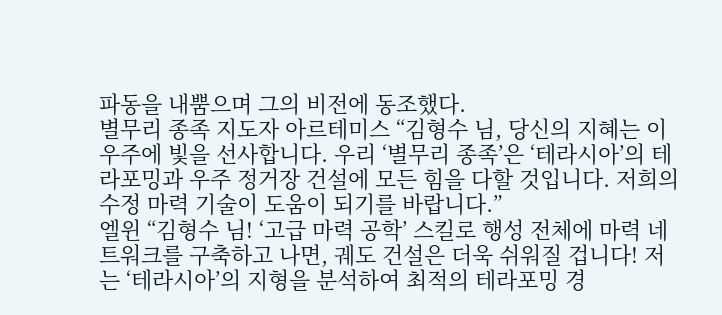파동을 내뿜으며 그의 비전에 동조했다.
별무리 종족 지도자 아르테미스 “김형수 님, 당신의 지혜는 이 우주에 빛을 선사합니다. 우리 ‘별무리 종족’은 ‘테라시아’의 테라포밍과 우주 정거장 건설에 모든 힘을 다할 것입니다. 저희의 수정 마력 기술이 도움이 되기를 바랍니다.”
엘윈 “김형수 님! ‘고급 마력 공학’ 스킬로 행성 전체에 마력 네트워크를 구축하고 나면, 궤도 건설은 더욱 쉬워질 겁니다! 저는 ‘테라시아’의 지형을 분석하여 최적의 테라포밍 경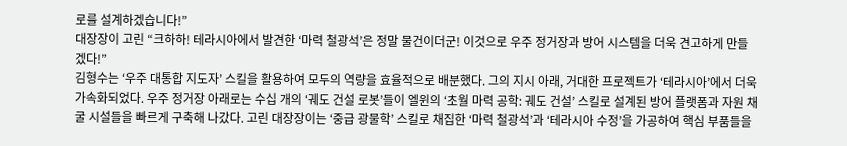로를 설계하겠습니다!”
대장장이 고린 “크하하! 테라시아에서 발견한 ‘마력 철광석’은 정말 물건이더군! 이것으로 우주 정거장과 방어 시스템을 더욱 견고하게 만들겠다!”
김형수는 ‘우주 대통합 지도자’ 스킬을 활용하여 모두의 역량을 효율적으로 배분했다. 그의 지시 아래, 거대한 프로젝트가 ‘테라시아’에서 더욱 가속화되었다. 우주 정거장 아래로는 수십 개의 ‘궤도 건설 로봇’들이 엘윈의 ‘초월 마력 공학: 궤도 건설’ 스킬로 설계된 방어 플랫폼과 자원 채굴 시설들을 빠르게 구축해 나갔다. 고린 대장장이는 ‘중급 광물학’ 스킬로 채집한 ‘마력 철광석’과 ‘테라시아 수정’을 가공하여 핵심 부품들을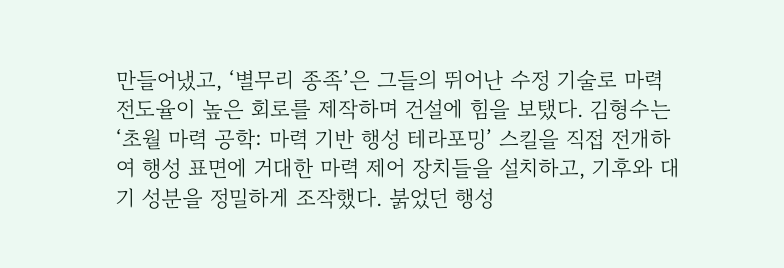만들어냈고, ‘별무리 종족’은 그들의 뛰어난 수정 기술로 마력 전도율이 높은 회로를 제작하며 건설에 힘을 보탰다. 김형수는 ‘초월 마력 공학: 마력 기반 행성 테라포밍’ 스킬을 직접 전개하여 행성 표면에 거대한 마력 제어 장치들을 설치하고, 기후와 대기 성분을 정밀하게 조작했다. 붉었던 행성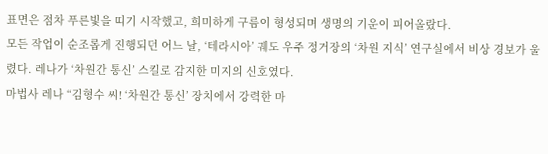표면은 점차 푸른빛을 띠기 시작했고, 희미하게 구름이 형성되며 생명의 기운이 피어올랐다.
모든 작업이 순조롭게 진행되던 어느 날, ‘테라시아’ 궤도 우주 정거장의 ‘차원 지식’ 연구실에서 비상 경보가 울렸다. 레나가 ‘차원간 통신’ 스킬로 감지한 미지의 신호였다.
마법사 레나 “김형수 씨! ‘차원간 통신’ 장치에서 강력한 마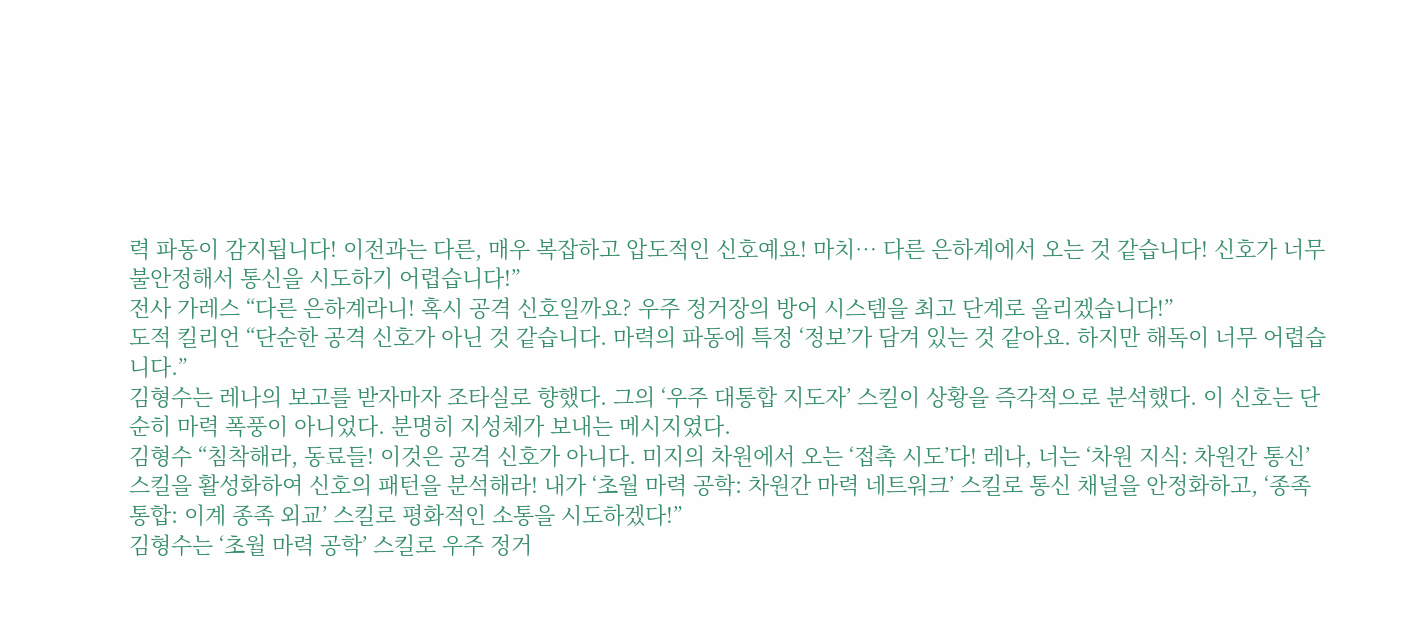력 파동이 감지됩니다! 이전과는 다른, 매우 복잡하고 압도적인 신호예요! 마치… 다른 은하계에서 오는 것 같습니다! 신호가 너무 불안정해서 통신을 시도하기 어렵습니다!”
전사 가레스 “다른 은하계라니! 혹시 공격 신호일까요? 우주 정거장의 방어 시스템을 최고 단계로 올리겠습니다!”
도적 킬리언 “단순한 공격 신호가 아닌 것 같습니다. 마력의 파동에 특정 ‘정보’가 담겨 있는 것 같아요. 하지만 해독이 너무 어렵습니다.”
김형수는 레나의 보고를 받자마자 조타실로 향했다. 그의 ‘우주 대통합 지도자’ 스킬이 상황을 즉각적으로 분석했다. 이 신호는 단순히 마력 폭풍이 아니었다. 분명히 지성체가 보내는 메시지였다.
김형수 “침착해라, 동료들! 이것은 공격 신호가 아니다. 미지의 차원에서 오는 ‘접촉 시도’다! 레나, 너는 ‘차원 지식: 차원간 통신’ 스킬을 활성화하여 신호의 패턴을 분석해라! 내가 ‘초월 마력 공학: 차원간 마력 네트워크’ 스킬로 통신 채널을 안정화하고, ‘종족 통합: 이계 종족 외교’ 스킬로 평화적인 소통을 시도하겠다!”
김형수는 ‘초월 마력 공학’ 스킬로 우주 정거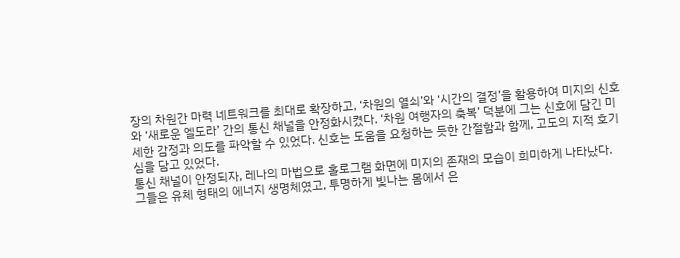장의 차원간 마력 네트워크를 최대로 확장하고, ‘차원의 열쇠’와 ‘시간의 결정’을 활용하여 미지의 신호와 ‘새로운 엘도라’ 간의 통신 채널을 안정화시켰다. ‘차원 여행자의 축복’ 덕분에 그는 신호에 담긴 미세한 감정과 의도를 파악할 수 있었다. 신호는 도움을 요청하는 듯한 간절함과 함께, 고도의 지적 호기심을 담고 있었다.
통신 채널이 안정되자, 레나의 마법으로 홀로그램 화면에 미지의 존재의 모습이 희미하게 나타났다. 그들은 유체 형태의 에너지 생명체였고, 투명하게 빛나는 몸에서 은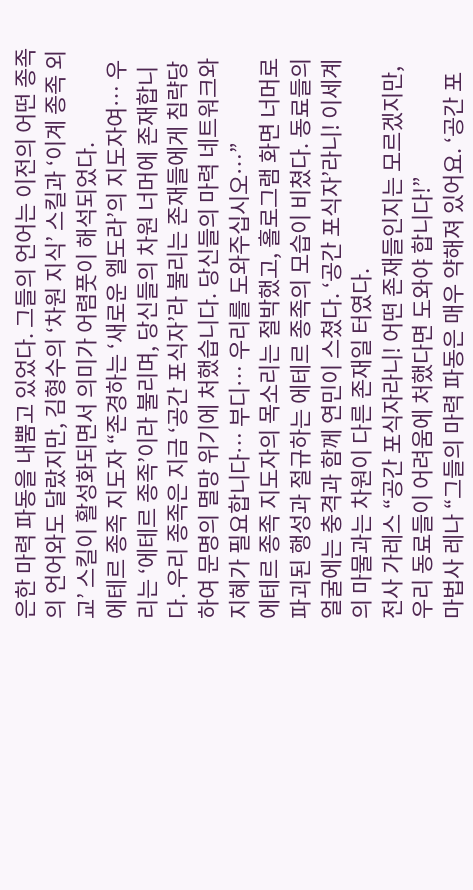은한 마력 파동을 내뿜고 있었다. 그들의 언어는 이전의 어떤 종족의 언어와도 달랐지만, 김형수의 ‘차원 지식’ 스킬과 ‘이계 종족 외교’ 스킬이 활성화되면서 의미가 어렴풋이 해석되었다.
에테르 종족 지도자 “존경하는 ‘새로운 엘도라’의 지도자여… 우리는 ‘에테르 종족’이라 불리며, 당신들의 차원 너머에 존재합니다. 우리 종족은 지금 ‘공간 포식자’라 불리는 존재들에게 침략당하여 문명의 멸망 위기에 처했습니다. 당신들의 마력 네트워크와 지혜가 필요합니다… 부디… 우리를 도와주십시오…”
에테르 종족 지도자의 목소리는 절박했고, 홀로그램 화면 너머로 파괴된 행성과 절규하는 에테르 종족의 모습이 비쳤다. 동료들의 얼굴에는 충격과 함께 연민이 스쳤다. ‘공간 포식자’라니! 이세계의 마물과는 차원이 다른 존재일 터였다.
전사 가레스 “공간 포식자라니! 어떤 존재들인지는 모르겠지만, 우리 동료들이 어려움에 처했다면 도와야 합니다!”
마법사 레나 “그들의 마력 파동은 매우 약해져 있어요. ‘공간 포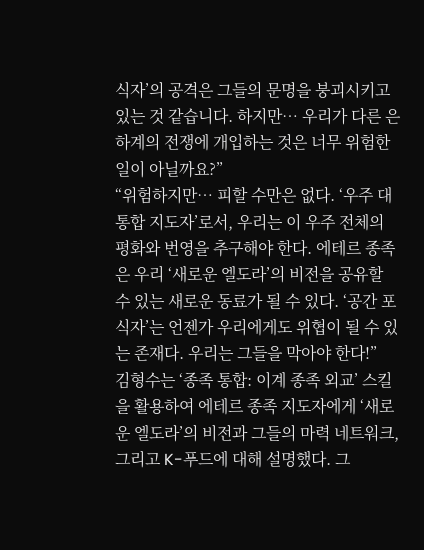식자’의 공격은 그들의 문명을 붕괴시키고 있는 것 같습니다. 하지만… 우리가 다른 은하계의 전쟁에 개입하는 것은 너무 위험한 일이 아닐까요?”
“위험하지만… 피할 수만은 없다. ‘우주 대통합 지도자’로서, 우리는 이 우주 전체의 평화와 번영을 추구해야 한다. 에테르 종족은 우리 ‘새로운 엘도라’의 비전을 공유할 수 있는 새로운 동료가 될 수 있다. ‘공간 포식자’는 언젠가 우리에게도 위협이 될 수 있는 존재다. 우리는 그들을 막아야 한다!”
김형수는 ‘종족 통합: 이계 종족 외교’ 스킬을 활용하여 에테르 종족 지도자에게 ‘새로운 엘도라’의 비전과 그들의 마력 네트워크, 그리고 K-푸드에 대해 설명했다. 그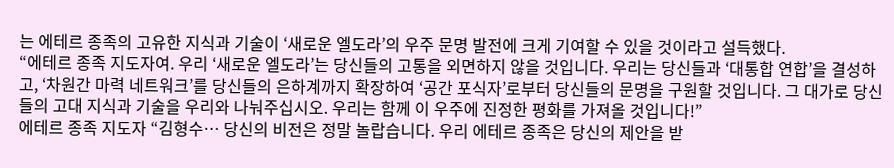는 에테르 종족의 고유한 지식과 기술이 ‘새로운 엘도라’의 우주 문명 발전에 크게 기여할 수 있을 것이라고 설득했다.
“에테르 종족 지도자여. 우리 ‘새로운 엘도라’는 당신들의 고통을 외면하지 않을 것입니다. 우리는 당신들과 ‘대통합 연합’을 결성하고, ‘차원간 마력 네트워크’를 당신들의 은하계까지 확장하여 ‘공간 포식자’로부터 당신들의 문명을 구원할 것입니다. 그 대가로 당신들의 고대 지식과 기술을 우리와 나눠주십시오. 우리는 함께 이 우주에 진정한 평화를 가져올 것입니다!”
에테르 종족 지도자 “김형수… 당신의 비전은 정말 놀랍습니다. 우리 에테르 종족은 당신의 제안을 받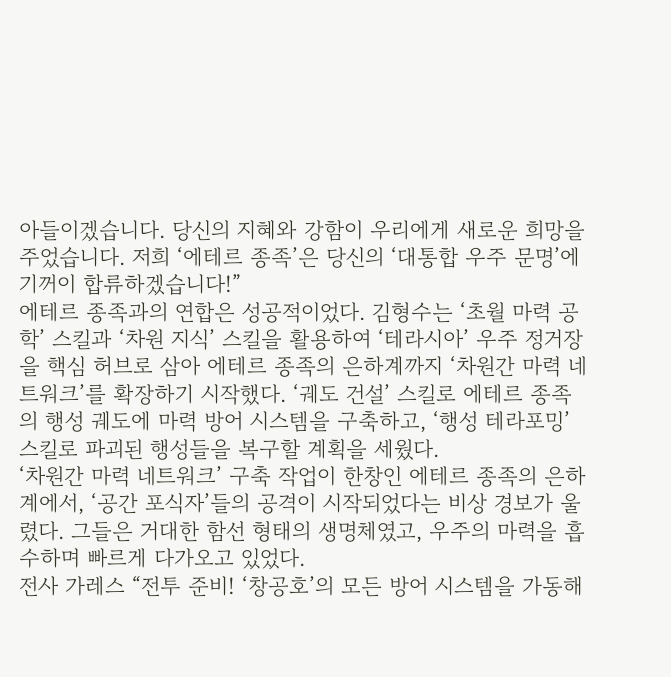아들이겠습니다. 당신의 지혜와 강함이 우리에게 새로운 희망을 주었습니다. 저희 ‘에테르 종족’은 당신의 ‘대통합 우주 문명’에 기꺼이 합류하겠습니다!”
에테르 종족과의 연합은 성공적이었다. 김형수는 ‘초월 마력 공학’ 스킬과 ‘차원 지식’ 스킬을 활용하여 ‘테라시아’ 우주 정거장을 핵심 허브로 삼아 에테르 종족의 은하계까지 ‘차원간 마력 네트워크’를 확장하기 시작했다. ‘궤도 건설’ 스킬로 에테르 종족의 행성 궤도에 마력 방어 시스템을 구축하고, ‘행성 테라포밍’ 스킬로 파괴된 행성들을 복구할 계획을 세웠다.
‘차원간 마력 네트워크’ 구축 작업이 한창인 에테르 종족의 은하계에서, ‘공간 포식자’들의 공격이 시작되었다는 비상 경보가 울렸다. 그들은 거대한 함선 형태의 생명체였고, 우주의 마력을 흡수하며 빠르게 다가오고 있었다.
전사 가레스 “전투 준비! ‘창공호’의 모든 방어 시스템을 가동해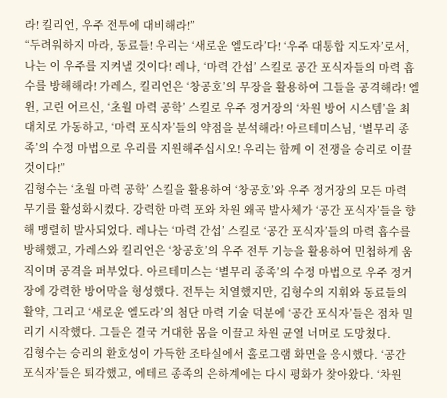라! 킬리언, 우주 전투에 대비해라!”
“두려워하지 마라, 동료들! 우리는 ‘새로운 엘도라’다! ‘우주 대통합 지도자’로서, 나는 이 우주를 지켜낼 것이다! 레나, ‘마력 간섭’ 스킬로 공간 포식자들의 마력 흡수를 방해해라! 가레스, 킬리언은 ‘창공호’의 무장을 활용하여 그들을 공격해라! 엘윈, 고린 어르신, ‘초월 마력 공학’ 스킬로 우주 정거장의 ‘차원 방어 시스템’을 최대치로 가동하고, ‘마력 포식자’들의 약점을 분석해라! 아르테미스님, ‘별무리 종족’의 수정 마법으로 우리를 지원해주십시오! 우리는 함께 이 전쟁을 승리로 이끌 것이다!”
김형수는 ‘초월 마력 공학’ 스킬을 활용하여 ‘창공호’와 우주 정거장의 모든 마력 무기를 활성화시켰다. 강력한 마력 포와 차원 왜곡 발사체가 ‘공간 포식자’들을 향해 맹렬히 발사되었다. 레나는 ‘마력 간섭’ 스킬로 ‘공간 포식자’들의 마력 흡수를 방해했고, 가레스와 킬리언은 ‘창공호’의 우주 전투 기능을 활용하여 민첩하게 움직이며 공격을 퍼부었다. 아르테미스는 ‘별무리 종족’의 수정 마법으로 우주 정거장에 강력한 방어막을 형성했다. 전투는 치열했지만, 김형수의 지휘와 동료들의 활약, 그리고 ‘새로운 엘도라’의 첨단 마력 기술 덕분에 ‘공간 포식자’들은 점차 밀리기 시작했다. 그들은 결국 거대한 몸을 이끌고 차원 균열 너머로 도망쳤다.
김형수는 승리의 환호성이 가득한 조타실에서 홀로그램 화면을 응시했다. ‘공간 포식자’들은 퇴각했고, 에테르 종족의 은하계에는 다시 평화가 찾아왔다. ‘차원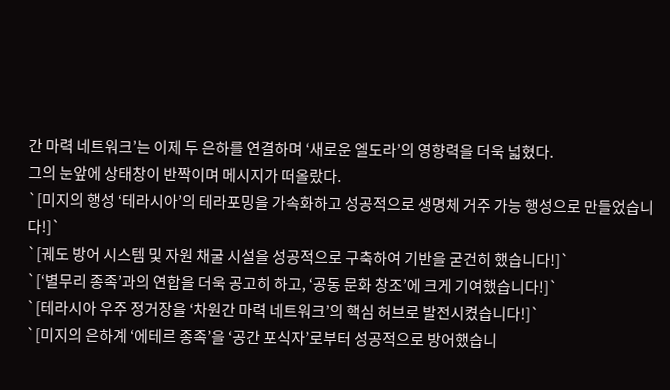간 마력 네트워크’는 이제 두 은하를 연결하며 ‘새로운 엘도라’의 영향력을 더욱 넓혔다.
그의 눈앞에 상태창이 반짝이며 메시지가 떠올랐다.
`[미지의 행성 ‘테라시아’의 테라포밍을 가속화하고 성공적으로 생명체 거주 가능 행성으로 만들었습니다!]`
`[궤도 방어 시스템 및 자원 채굴 시설을 성공적으로 구축하여 기반을 굳건히 했습니다!]`
`[‘별무리 종족’과의 연합을 더욱 공고히 하고, ‘공동 문화 창조’에 크게 기여했습니다!]`
`[테라시아 우주 정거장을 ‘차원간 마력 네트워크’의 핵심 허브로 발전시켰습니다!]`
`[미지의 은하계 ‘에테르 종족’을 ‘공간 포식자’로부터 성공적으로 방어했습니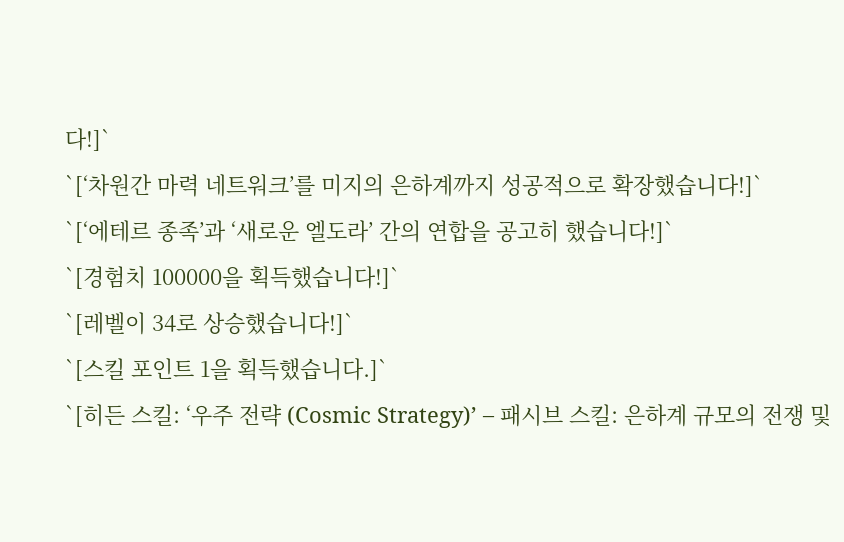다!]`
`[‘차원간 마력 네트워크’를 미지의 은하계까지 성공적으로 확장했습니다!]`
`[‘에테르 종족’과 ‘새로운 엘도라’ 간의 연합을 공고히 했습니다!]`
`[경험치 100000을 획득했습니다!]`
`[레벨이 34로 상승했습니다!]`
`[스킬 포인트 1을 획득했습니다.]`
`[히든 스킬: ‘우주 전략 (Cosmic Strategy)’ – 패시브 스킬: 은하계 규모의 전쟁 및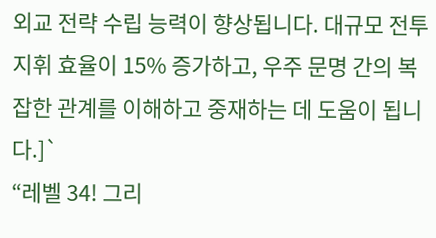외교 전략 수립 능력이 향상됩니다. 대규모 전투 지휘 효율이 15% 증가하고, 우주 문명 간의 복잡한 관계를 이해하고 중재하는 데 도움이 됩니다.]`
“레벨 34! 그리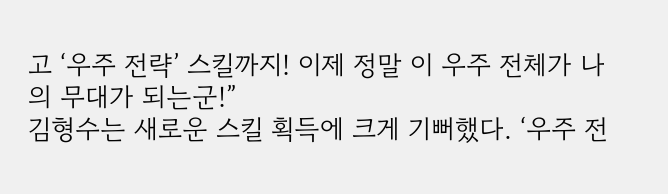고 ‘우주 전략’ 스킬까지! 이제 정말 이 우주 전체가 나의 무대가 되는군!”
김형수는 새로운 스킬 획득에 크게 기뻐했다. ‘우주 전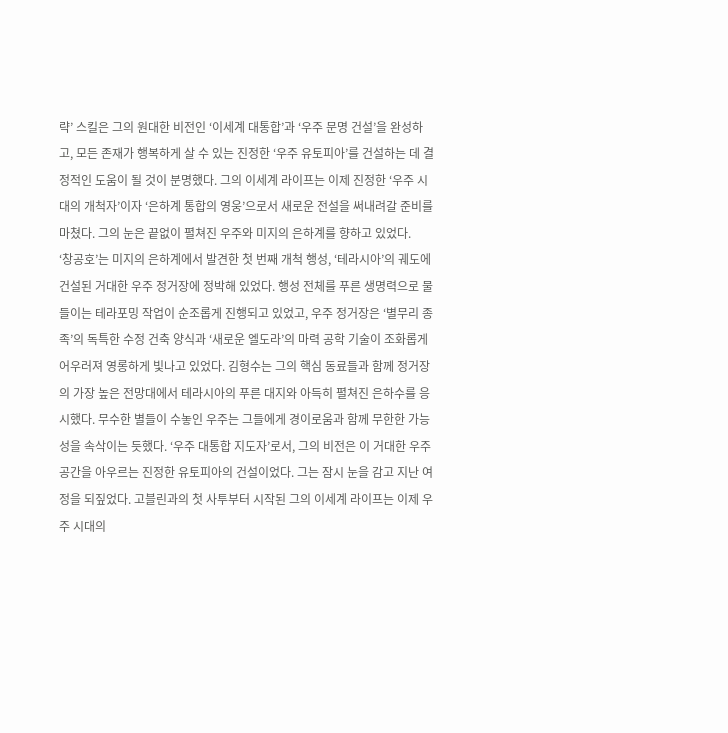략’ 스킬은 그의 원대한 비전인 ‘이세계 대통합’과 ‘우주 문명 건설’을 완성하고, 모든 존재가 행복하게 살 수 있는 진정한 ‘우주 유토피아’를 건설하는 데 결정적인 도움이 될 것이 분명했다. 그의 이세계 라이프는 이제 진정한 ‘우주 시대의 개척자’이자 ‘은하계 통합의 영웅’으로서 새로운 전설을 써내려갈 준비를 마쳤다. 그의 눈은 끝없이 펼쳐진 우주와 미지의 은하계를 향하고 있었다.
‘창공호’는 미지의 은하계에서 발견한 첫 번째 개척 행성, ‘테라시아’의 궤도에 건설된 거대한 우주 정거장에 정박해 있었다. 행성 전체를 푸른 생명력으로 물들이는 테라포밍 작업이 순조롭게 진행되고 있었고, 우주 정거장은 ‘별무리 종족’의 독특한 수정 건축 양식과 ‘새로운 엘도라’의 마력 공학 기술이 조화롭게 어우러져 영롱하게 빛나고 있었다. 김형수는 그의 핵심 동료들과 함께 정거장의 가장 높은 전망대에서 테라시아의 푸른 대지와 아득히 펼쳐진 은하수를 응시했다. 무수한 별들이 수놓인 우주는 그들에게 경이로움과 함께 무한한 가능성을 속삭이는 듯했다. ‘우주 대통합 지도자’로서, 그의 비전은 이 거대한 우주 공간을 아우르는 진정한 유토피아의 건설이었다. 그는 잠시 눈을 감고 지난 여정을 되짚었다. 고블린과의 첫 사투부터 시작된 그의 이세계 라이프는 이제 우주 시대의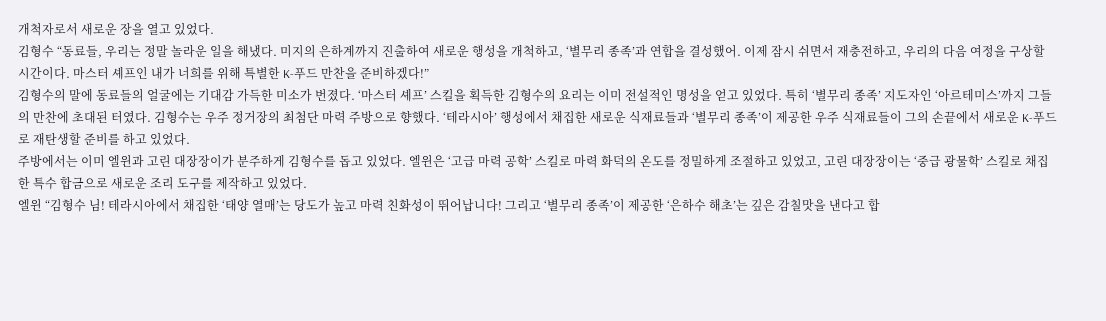개척자로서 새로운 장을 열고 있었다.
김형수 “동료들, 우리는 정말 놀라운 일을 해냈다. 미지의 은하계까지 진출하여 새로운 행성을 개척하고, ‘별무리 종족’과 연합을 결성했어. 이제 잠시 쉬면서 재충전하고, 우리의 다음 여정을 구상할 시간이다. 마스터 셰프인 내가 너희를 위해 특별한 K-푸드 만찬을 준비하겠다!”
김형수의 말에 동료들의 얼굴에는 기대감 가득한 미소가 번졌다. ‘마스터 셰프’ 스킬을 획득한 김형수의 요리는 이미 전설적인 명성을 얻고 있었다. 특히 ‘별무리 종족’ 지도자인 ‘아르테미스’까지 그들의 만찬에 초대된 터였다. 김형수는 우주 정거장의 최첨단 마력 주방으로 향했다. ‘테라시아’ 행성에서 채집한 새로운 식재료들과 ‘별무리 종족’이 제공한 우주 식재료들이 그의 손끝에서 새로운 K-푸드로 재탄생할 준비를 하고 있었다.
주방에서는 이미 엘윈과 고린 대장장이가 분주하게 김형수를 돕고 있었다. 엘윈은 ‘고급 마력 공학’ 스킬로 마력 화덕의 온도를 정밀하게 조절하고 있었고, 고린 대장장이는 ‘중급 광물학’ 스킬로 채집한 특수 합금으로 새로운 조리 도구를 제작하고 있었다.
엘윈 “김형수 님! 테라시아에서 채집한 ‘태양 열매’는 당도가 높고 마력 친화성이 뛰어납니다! 그리고 ‘별무리 종족’이 제공한 ‘은하수 해초’는 깊은 감칠맛을 낸다고 합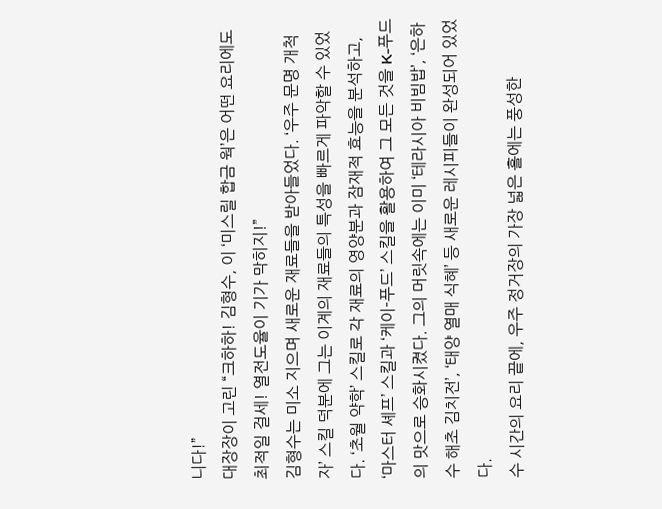니다!”
대장장이 고린 “크하하! 김형수, 이 ‘미스릴 합금 웍’은 어떤 요리에도 최적일 걸세! 열전도율이 기가 막히지!”
김형수는 미소 지으며 새로운 재료들을 받아들었다. ‘우주 문명 개척자’ 스킬 덕분에 그는 이계의 재료들의 특성을 빠르게 파악할 수 있었다. ‘초월 약학’ 스킬로 각 재료의 영양분과 잠재적 효능을 분석하고, ‘마스터 셰프’ 스킬과 ‘케이-푸드’ 스킬을 활용하여 그 모든 것을 K-푸드의 맛으로 승화시켰다. 그의 머릿속에는 이미 ‘테라시아 비빔밥’, ‘은하수 해초 김치전’, ‘태양 열매 식혜’ 등 새로운 레시피들이 완성되어 있었다.
수 시간의 요리 끝에, 우주 정거장의 가장 넓은 홀에는 풍성한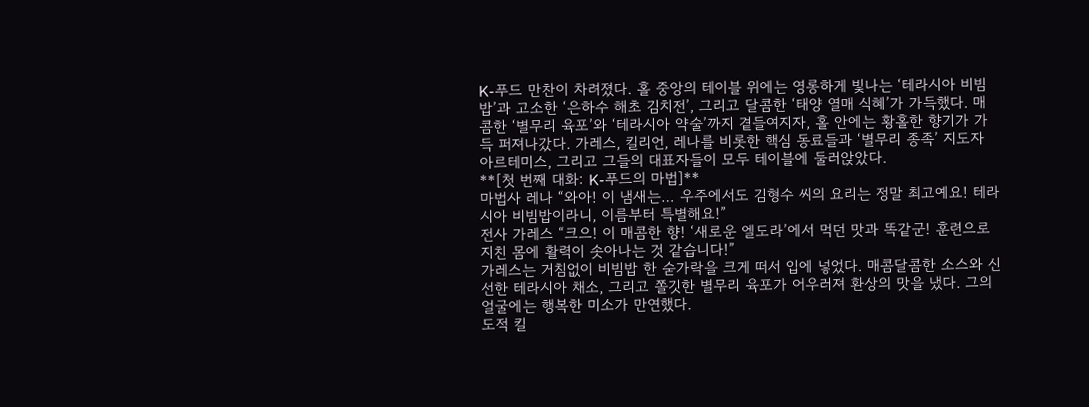K-푸드 만찬이 차려졌다. 홀 중앙의 테이블 위에는 영롱하게 빛나는 ‘테라시아 비빔밥’과 고소한 ‘은하수 해초 김치전’, 그리고 달콤한 ‘태양 열매 식혜’가 가득했다. 매콤한 ‘별무리 육포’와 ‘테라시아 약술’까지 곁들여지자, 홀 안에는 황홀한 향기가 가득 퍼져나갔다. 가레스, 킬리언, 레나를 비롯한 핵심 동료들과 ‘별무리 종족’ 지도자 아르테미스, 그리고 그들의 대표자들이 모두 테이블에 둘러앉았다.
**[첫 번째 대화: K-푸드의 마법]**
마법사 레나 “와아! 이 냄새는… 우주에서도 김형수 씨의 요리는 정말 최고예요! 테라시아 비빔밥이라니, 이름부터 특별해요!”
전사 가레스 “크으! 이 매콤한 향! ‘새로운 엘도라’에서 먹던 맛과 똑같군! 훈련으로 지친 몸에 활력이 솟아나는 것 같습니다!”
가레스는 거침없이 비빔밥 한 숟가락을 크게 떠서 입에 넣었다. 매콤달콤한 소스와 신선한 테라시아 채소, 그리고 쫄깃한 별무리 육포가 어우러져 환상의 맛을 냈다. 그의 얼굴에는 행복한 미소가 만연했다.
도적 킬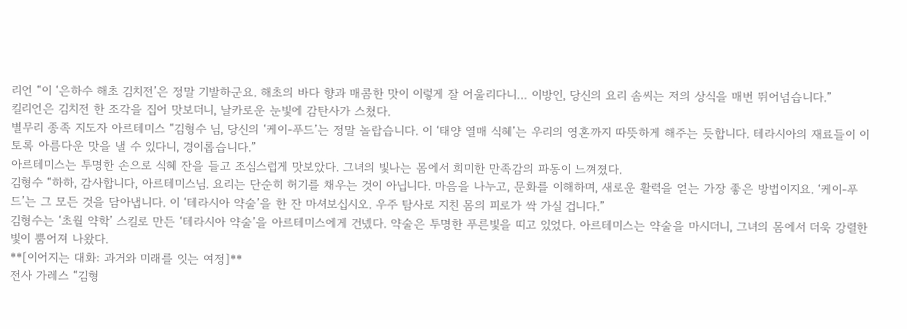리언 “이 ‘은하수 해초 김치전’은 정말 기발하군요. 해초의 바다 향과 매콤한 맛이 이렇게 잘 어울리다니… 이방인, 당신의 요리 솜씨는 저의 상식을 매번 뛰어넘습니다.”
킬리언은 김치전 한 조각을 집어 맛보더니, 날카로운 눈빛에 감탄사가 스쳤다.
별무리 종족 지도자 아르테미스 “김형수 님, 당신의 ‘케이-푸드’는 정말 놀랍습니다. 이 ‘태양 열매 식혜’는 우리의 영혼까지 따뜻하게 해주는 듯합니다. 테라시아의 재료들이 이토록 아름다운 맛을 낼 수 있다니, 경이롭습니다.”
아르테미스는 투명한 손으로 식혜 잔을 들고 조심스럽게 맛보았다. 그녀의 빛나는 몸에서 희미한 만족감의 파동이 느껴졌다.
김형수 “하하, 감사합니다, 아르테미스님. 요리는 단순히 허기를 채우는 것이 아닙니다. 마음을 나누고, 문화를 이해하며, 새로운 활력을 얻는 가장 좋은 방법이지요. ‘케이-푸드’는 그 모든 것을 담아냅니다. 이 ‘테라시아 약술’을 한 잔 마셔보십시오. 우주 탐사로 지친 몸의 피로가 싹 가실 겁니다.”
김형수는 ‘초월 약학’ 스킬로 만든 ‘테라시아 약술’을 아르테미스에게 건넸다. 약술은 투명한 푸른빛을 띠고 있었다. 아르테미스는 약술을 마시더니, 그녀의 몸에서 더욱 강렬한 빛이 뿜어져 나왔다.
**[이어지는 대화: 과거와 미래를 잇는 여정]**
전사 가레스 “김형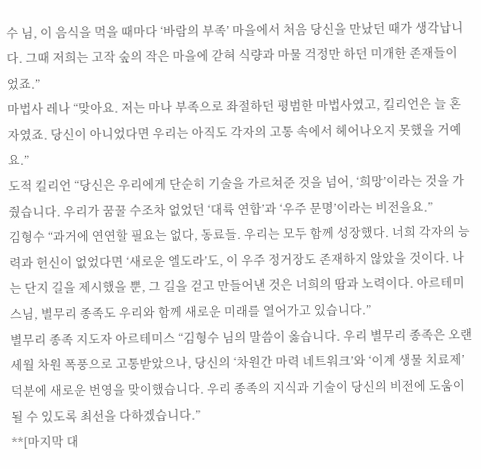수 님, 이 음식을 먹을 때마다 ‘바람의 부족’ 마을에서 처음 당신을 만났던 때가 생각납니다. 그때 저희는 고작 숲의 작은 마을에 갇혀 식량과 마물 걱정만 하던 미개한 존재들이었죠.”
마법사 레나 “맞아요. 저는 마나 부족으로 좌절하던 평범한 마법사였고, 킬리언은 늘 혼자였죠. 당신이 아니었다면 우리는 아직도 각자의 고통 속에서 헤어나오지 못했을 거예요.”
도적 킬리언 “당신은 우리에게 단순히 기술을 가르쳐준 것을 넘어, ‘희망’이라는 것을 가줬습니다. 우리가 꿈꿀 수조차 없었던 ‘대륙 연합’과 ‘우주 문명’이라는 비전을요.”
김형수 “과거에 연연할 필요는 없다, 동료들. 우리는 모두 함께 성장했다. 너희 각자의 능력과 헌신이 없었다면 ‘새로운 엘도라’도, 이 우주 정거장도 존재하지 않았을 것이다. 나는 단지 길을 제시했을 뿐, 그 길을 걷고 만들어낸 것은 너희의 땀과 노력이다. 아르테미스님, 별무리 종족도 우리와 함께 새로운 미래를 열어가고 있습니다.”
별무리 종족 지도자 아르테미스 “김형수 님의 말씀이 옳습니다. 우리 별무리 종족은 오랜 세월 차원 폭풍으로 고통받았으나, 당신의 ‘차원간 마력 네트워크’와 ‘이계 생물 치료제’ 덕분에 새로운 번영을 맞이했습니다. 우리 종족의 지식과 기술이 당신의 비전에 도움이 될 수 있도록 최선을 다하겠습니다.”
**[마지막 대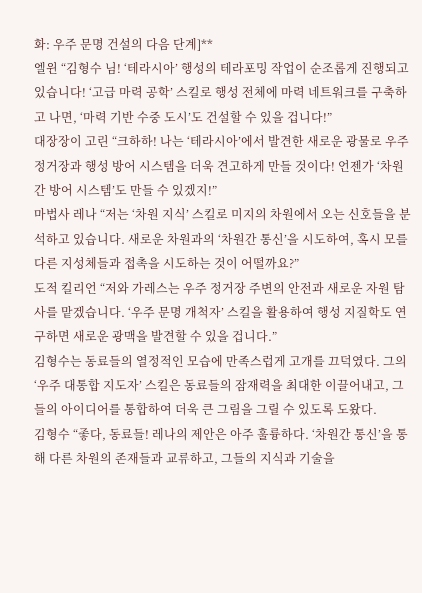화: 우주 문명 건설의 다음 단계]**
엘윈 “김형수 님! ‘테라시아’ 행성의 테라포밍 작업이 순조롭게 진행되고 있습니다! ‘고급 마력 공학’ 스킬로 행성 전체에 마력 네트워크를 구축하고 나면, ‘마력 기반 수중 도시’도 건설할 수 있을 겁니다!”
대장장이 고린 “크하하! 나는 ‘테라시아’에서 발견한 새로운 광물로 우주 정거장과 행성 방어 시스템을 더욱 견고하게 만들 것이다! 언젠가 ‘차원간 방어 시스템’도 만들 수 있겠지!”
마법사 레나 “저는 ‘차원 지식’ 스킬로 미지의 차원에서 오는 신호들을 분석하고 있습니다. 새로운 차원과의 ‘차원간 통신’을 시도하여, 혹시 모를 다른 지성체들과 접촉을 시도하는 것이 어떨까요?”
도적 킬리언 “저와 가레스는 우주 정거장 주변의 안전과 새로운 자원 탐사를 맡겠습니다. ‘우주 문명 개척자’ 스킬을 활용하여 행성 지질학도 연구하면 새로운 광맥을 발견할 수 있을 겁니다.”
김형수는 동료들의 열정적인 모습에 만족스럽게 고개를 끄덕였다. 그의 ‘우주 대통합 지도자’ 스킬은 동료들의 잠재력을 최대한 이끌어내고, 그들의 아이디어를 통합하여 더욱 큰 그림을 그릴 수 있도록 도왔다.
김형수 “좋다, 동료들! 레나의 제안은 아주 훌륭하다. ‘차원간 통신’을 통해 다른 차원의 존재들과 교류하고, 그들의 지식과 기술을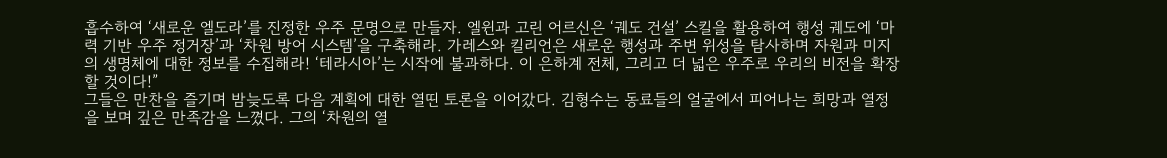흡수하여 ‘새로운 엘도라’를 진정한 우주 문명으로 만들자. 엘윈과 고린 어르신은 ‘궤도 건설’ 스킬을 활용하여 행성 궤도에 ‘마력 기반 우주 정거장’과 ‘차원 방어 시스템’을 구축해라. 가레스와 킬리언은 새로운 행성과 주변 위성을 탐사하며 자원과 미지의 생명체에 대한 정보를 수집해라! ‘테라시아’는 시작에 불과하다. 이 은하계 전체, 그리고 더 넓은 우주로 우리의 비전을 확장할 것이다!”
그들은 만찬을 즐기며 밤늦도록 다음 계획에 대한 열띤 토론을 이어갔다. 김형수는 동료들의 얼굴에서 피어나는 희망과 열정을 보며 깊은 만족감을 느꼈다. 그의 ‘차원의 열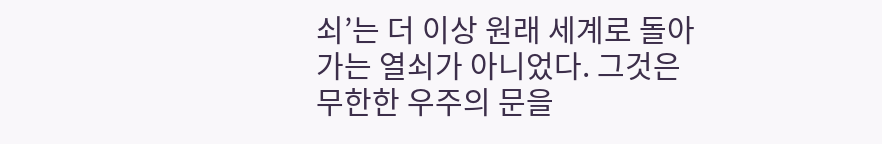쇠’는 더 이상 원래 세계로 돌아가는 열쇠가 아니었다. 그것은 무한한 우주의 문을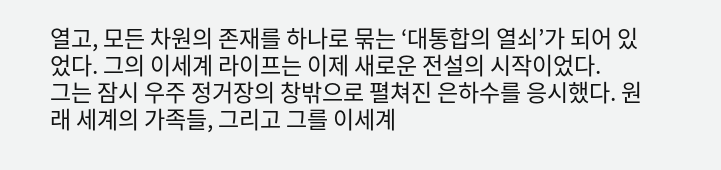열고, 모든 차원의 존재를 하나로 묶는 ‘대통합의 열쇠’가 되어 있었다. 그의 이세계 라이프는 이제 새로운 전설의 시작이었다.
그는 잠시 우주 정거장의 창밖으로 펼쳐진 은하수를 응시했다. 원래 세계의 가족들, 그리고 그를 이세계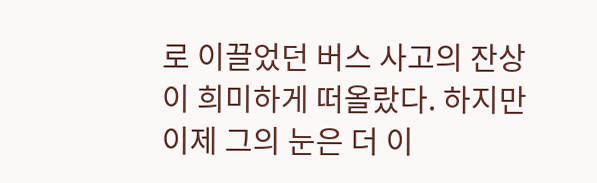로 이끌었던 버스 사고의 잔상이 희미하게 떠올랐다. 하지만 이제 그의 눈은 더 이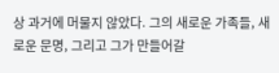상 과거에 머물지 않았다. 그의 새로운 가족들, 새로운 문명, 그리고 그가 만들어갈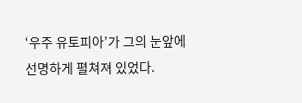‘우주 유토피아’가 그의 눈앞에 선명하게 펼쳐져 있었다.